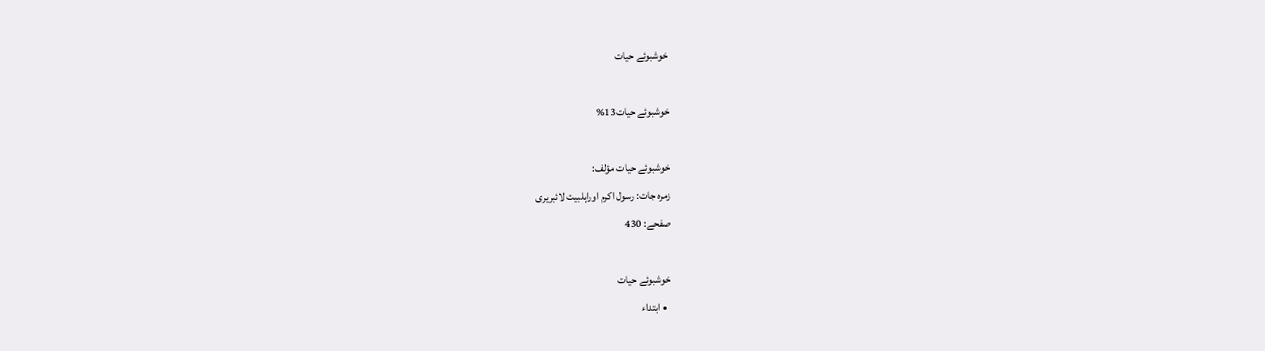خوشبوئے حیات

خوشبوئے حیات13%

خوشبوئے حیات مؤلف:
زمرہ جات: رسول اکرم اوراہلبیت لائبریری
صفحے: 430

خوشبوئے حیات
  • ابتداء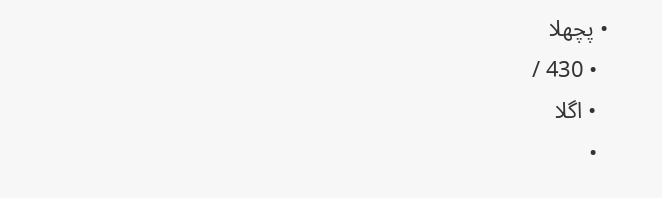• پچھلا
  • 430 /
  • اگلا
  •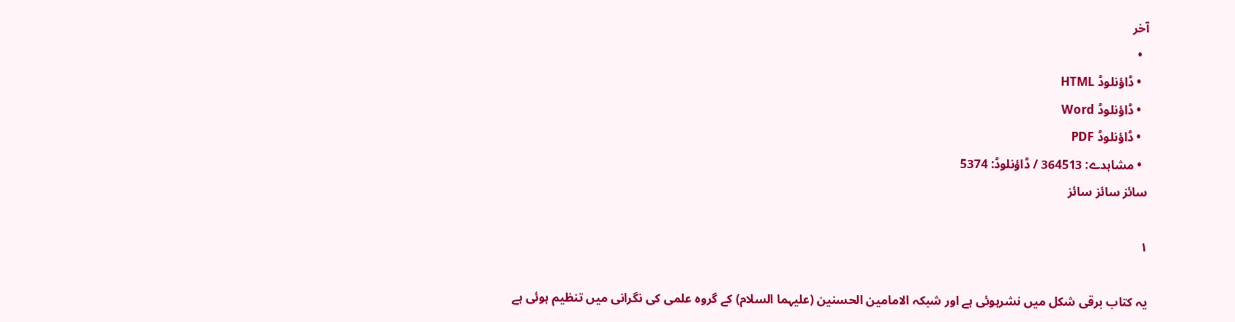آخر
  •
  • ڈاؤنلوڈ HTML
  • ڈاؤنلوڈ Word
  • ڈاؤنلوڈ PDF
  • مشاہدے: 364513 / ڈاؤنلوڈ: 5374
سائز سائز سائز

۱

یہ کتاب برقی شکل میں نشرہوئی ہے اور شبکہ الامامین الحسنین (علیہما السلام) کے گروہ علمی کی نگرانی میں تنظیم ہوئی ہے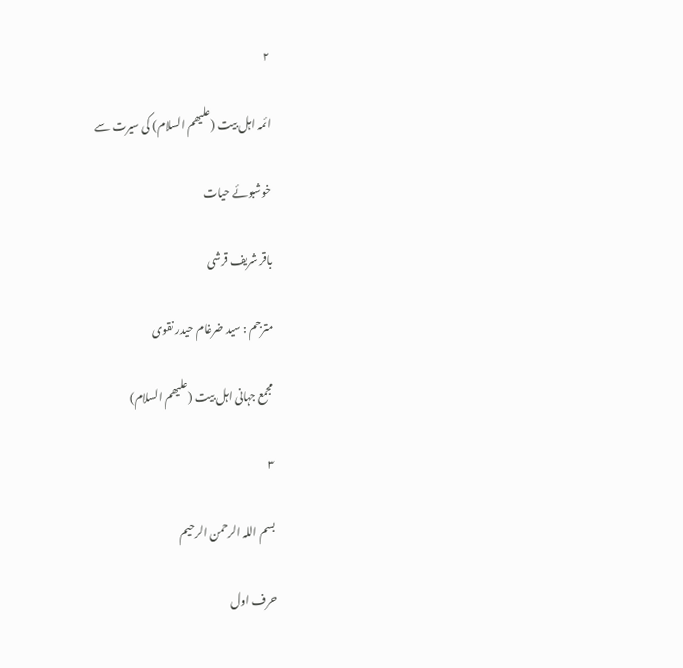۲

ائمہ اہل بیت (علیھم السلام) کی سیرت سے

خوشبوئے حیات

باقر شریف قرشی

مترجم : سید ضرغام حیدر نقوی

مجمع جہانی اہل بیت (علیھم السلام)

۳

بسم اللہ الرحمن الرحیم

حرف اول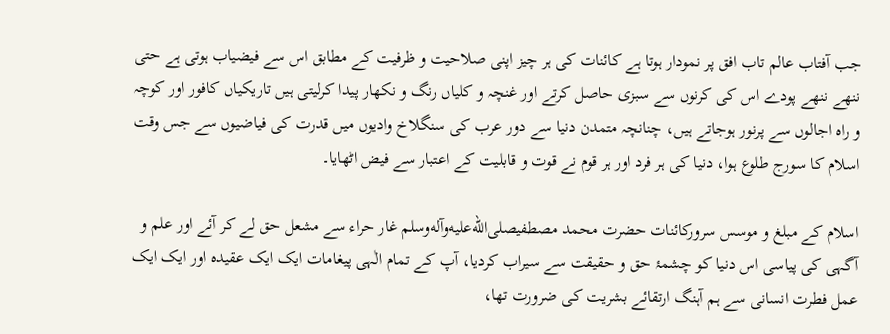جب آفتاب عالم تاب افق پر نمودار ہوتا ہے کائنات کی ہر چیز اپنی صلاحیت و ظرفیت کے مطابق اس سے فیضیاب ہوتی ہے حتی ننھے ننھے پودے اس کی کرنوں سے سبزی حاصل کرتے اور غنچہ و کلیاں رنگ و نکھار پیدا کرلیتی ہیں تاریکیاں کافور اور کوچہ و راہ اجالوں سے پرنور ہوجاتے ہیں، چنانچہ متمدن دنیا سے دور عرب کی سنگلاخ وادیوں میں قدرت کی فیاضیوں سے جس وقت اسلام کا سورج طلوع ہوا، دنیا کی ہر فرد اور ہر قوم نے قوت و قابلیت کے اعتبار سے فیض اٹھایا۔

اسلام کے مبلغ و موسس سرورکائنات حضرت محمد مصطفیصلى‌الله‌عليه‌وآله‌وسلم غار حراء سے مشعل حق لے کر آئے اور علم و آگہی کی پیاسی اس دنیا کو چشمۂ حق و حقیقت سے سیراب کردیا، آپ کے تمام الٰہی پیغامات ایک ایک عقیدہ اور ایک ایک عمل فطرت انسانی سے ہم آہنگ ارتقائے بشریت کی ضرورت تھا،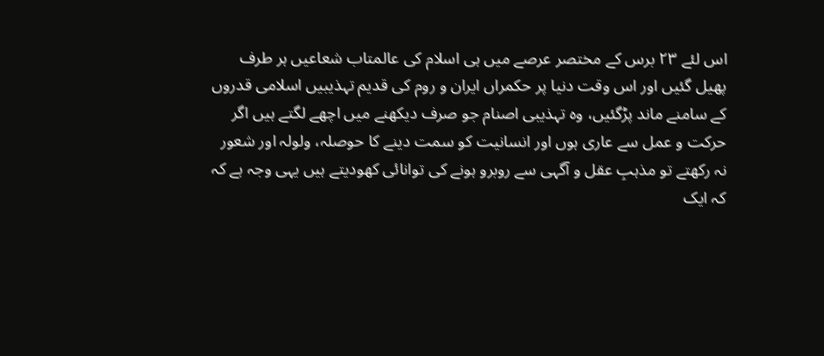اس لئے ۲۳ برس کے مختصر عرصے میں ہی اسلام کی عالمتاب شعاعیں ہر طرف پھیل گئیں اور اس وقت دنیا پر حکمراں ایران و روم کی قدیم تہذیبیں اسلامی قدروں کے سامنے ماند پڑگئیں، وہ تہذیبی اصنام جو صرف دیکھنے میں اچھے لگتے ہیں اگر حرکت و عمل سے عاری ہوں اور انسانیت کو سمت دینے کا حوصلہ، ولولہ اور شعور نہ رکھتے تو مذہبِ عقل و آگہی سے روبرو ہونے کی توانائی کھودیتے ہیں یہی وجہ ہے کہ کہ ایک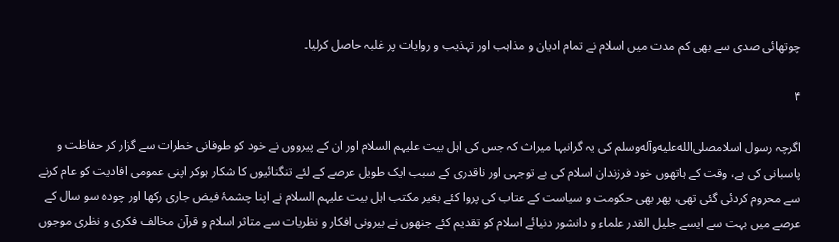چوتھائی صدی سے بھی کم مدت میں اسلام نے تمام ادیان و مذاہب اور تہذیب و روایات پر غلبہ حاصل کرلیا۔

۴

اگرچہ رسول اسلامصلى‌الله‌عليه‌وآله‌وسلم کی یہ گرانبہا میراث کہ جس کی اہل بیت علیہم السلام اور ان کے پیرووں نے خود کو طوفانی خطرات سے گزار کر حفاظت و پاسبانی کی ہے، وقت کے ہاتھوں خود فرزندان اسلام کی بے توجہی اور ناقدری کے سبب ایک طویل عرصے کے لئے تنگنائیوں کا شکار ہوکر اپنی عمومی افادیت کو عام کرنے سے محروم کردئی گئی تھی، پھر بھی حکومت و سیاست کے عتاب کی پروا کئے بغیر مکتب اہل بیت علیہم السلام نے اپنا چشمۂ فیض جاری رکھا اور چودہ سو سال کے عرصے میں بہت سے ایسے جلیل القدر علماء و دانشور دنیائے اسلام کو تقدیم کئے جنھوں نے بیرونی افکار و نظریات سے متاثر اسلام و قرآن مخالف فکری و نظری موجوں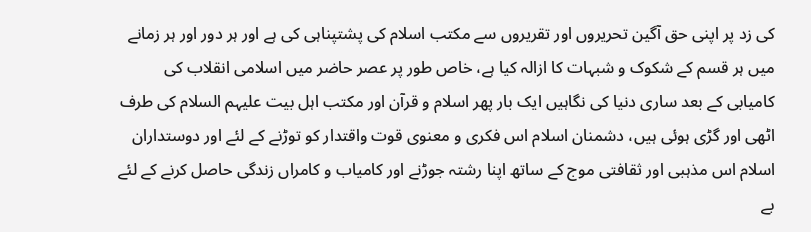کی زد پر اپنی حق آگین تحریروں اور تقریروں سے مکتب اسلام کی پشتپناہی کی ہے اور ہر دور اور ہر زمانے میں ہر قسم کے شکوک و شبہات کا ازالہ کیا ہے، خاص طور پر عصر حاضر میں اسلامی انقلاب کی کامیابی کے بعد ساری دنیا کی نگاہیں ایک بار پھر اسلام و قرآن اور مکتب اہل بیت علیہم السلام کی طرف اٹھی اور گڑی ہوئی ہیں، دشمنان اسلام اس فکری و معنوی قوت واقتدار کو توڑنے کے لئے اور دوستداران اسلام اس مذہبی اور ثقافتی موج کے ساتھ اپنا رشتہ جوڑنے اور کامیاب و کامراں زندگی حاصل کرنے کے لئے بے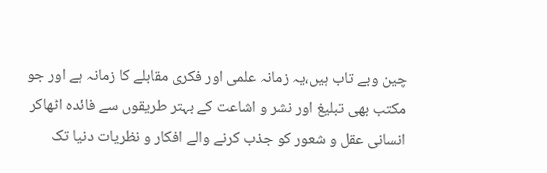چین وبے تاب ہیں،یہ زمانہ علمی اور فکری مقابلے کا زمانہ ہے اور جو مکتب بھی تبلیغ اور نشر و اشاعت کے بہتر طریقوں سے فائدہ اٹھاکر انسانی عقل و شعور کو جذب کرنے والے افکار و نظریات دنیا تک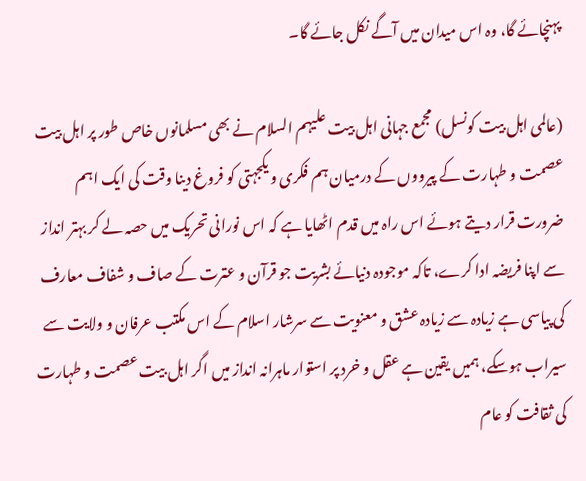پہنچائے گا، وہ اس میدان میں آگے نکل جائے گا۔

(عالمی اہل بیت کونسل) مجمع جہانی اہل بیت علیہم السلام نے بھی مسلمانوں خاص طور پر اہل بیت عصمت و طہارت کے پیرووں کے درمیان ہم فکری و یکجہتی کو فروغ دینا وقت کی ایک اہم ضرورت قرار دیتے ہوئے اس راہ میں قدم اٹھایا ہے کہ اس نورانی تحریک میں حصہ لے کر بہتر انداز سے اپنا فریضہ ادا کرے، تاکہ موجودہ دنیائے بشریت جو قرآن و عترت کے صاف و شفاف معارف کی پیاسی ہے زیادہ سے زیادہ عشق و معنویت سے سرشار اسلام کے اس مکتب عرفان و ولایت سے سیراب ہوسکے، ہمیں یقین ہے عقل و خرد پر استوار ماہرانہ انداز میں اگر اہل بیت عصمت و طہارت کی ثقافت کو عام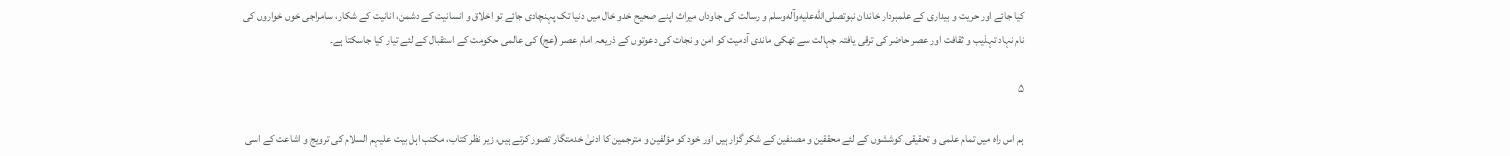کیا جائے اور حریت و بیداری کے علمبردار خاندان نبوتصلى‌الله‌عليه‌وآله‌وسلم و رسالت کی جاوداں میراث اپنے صحیح خدو خال میں دنیا تک پہنچادی جائے تو اخلاق و انسانیت کے دشمن، انانیت کے شکار، سامراجی خوں خواروں کی نام نہاد تہذیب و ثقافت اور عصر حاضر کی ترقی یافتہ جہالت سے تھکی ماندی آدمیت کو امن و نجات کی دعوتوں کے ذریعہ امام عصر (عج) کی عالمی حکومت کے استقبال کے لئے تیار کیا جاسکتا ہے۔

۵

ہم اس راہ میں تمام علمی و تحقیقی کوششوں کے لئے محققین و مصنفین کے شکر گزار ہیں اور خود کو مؤلفین و مترجمین کا ادنیٰ خدمتگار تصور کرتے ہیں، زیر نظر کتاب، مکتب اہل بیت علیہم السلام کی ترویج و اشاعت کے اسی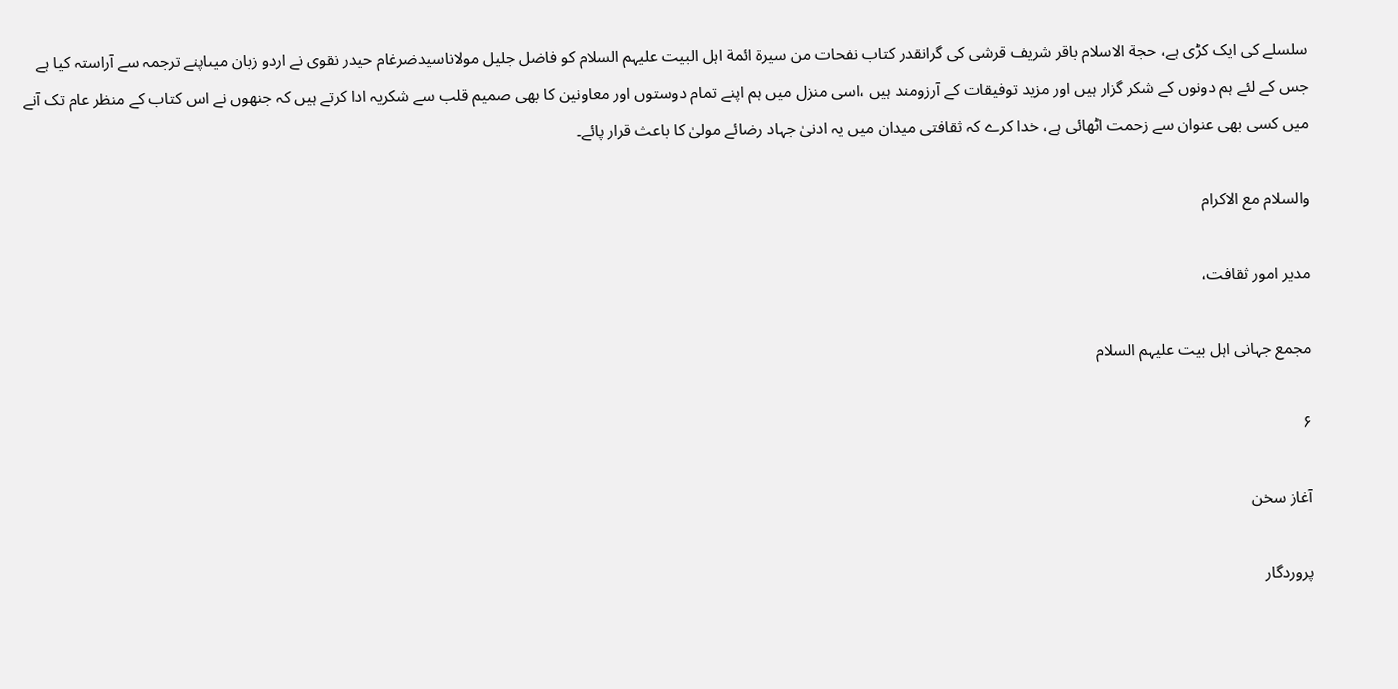سلسلے کی ایک کڑی ہے، حجة الاسلام باقر شریف قرشی کی گرانقدر کتاب نفحات من سیرة ائمة اہل البیت علیہم السلام کو فاضل جلیل مولاناسیدضرغام حیدر نقوی نے اردو زبان میںاپنے ترجمہ سے آراستہ کیا ہے جس کے لئے ہم دونوں کے شکر گزار ہیں اور مزید توفیقات کے آرزومند ہیں ،اسی منزل میں ہم اپنے تمام دوستوں اور معاونین کا بھی صمیم قلب سے شکریہ ادا کرتے ہیں کہ جنھوں نے اس کتاب کے منظر عام تک آنے میں کسی بھی عنوان سے زحمت اٹھائی ہے، خدا کرے کہ ثقافتی میدان میں یہ ادنیٰ جہاد رضائے مولیٰ کا باعث قرار پائے۔

والسلام مع الاکرام

مدیر امور ثقافت،

مجمع جہانی اہل بیت علیہم السلام

۶

آغاز سخن

پروردگار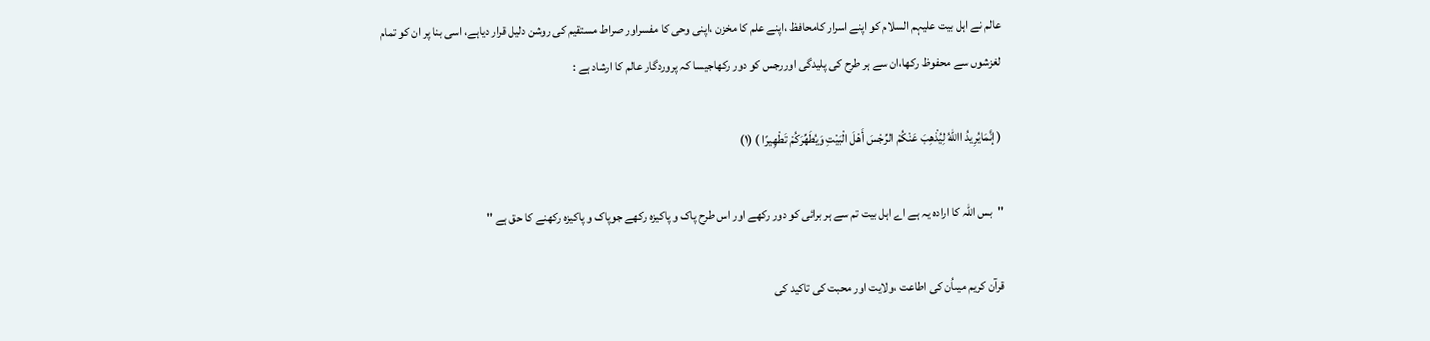عالم نے اہل بیت علیہم السلام کو اپنے اسرار کامحافظ ،اپنے علم کا مخزن ،اپنی وحی کا مفسراور صراط مستقیم کی روشن دلیل قرار دیاہے، اسی بنا پر ان کو تمام لغزشوں سے محفوظ رکھا،ان سے ہر طرح کی پلیدگی اوررجس کو دور رکھاجیسا کہ پروردگار عالم کا ارشاد ہے :

( إنَّمَایُرِیدُ االلهُ لِیُذْهِبَ عَنْکُمْ الرِّجْسَ أَهْلَ الْبَیْتِ وَیُطَهِّرَکُمْ تَطْهِیرًا ) (۱)

''بس اللہ کا ارادہ یہ ہے اے اہل بیت تم سے ہر برائی کو دور رکھے اور اس طرح پاک و پاکیزہ رکھے جوپاک و پاکیزہ رکھنے کا حق ہے ''

قرآن کریم میںاُن کی اطاعت ،ولایت اور محبت کی تاکید کی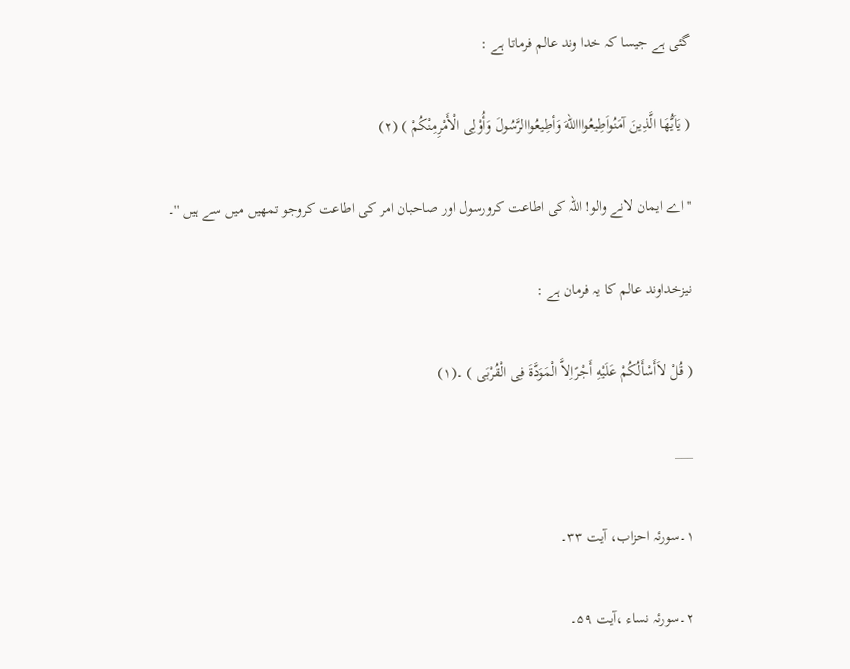گئی ہے جیسا کہ خدا وند عالم فرماتا ہے :

( یَاَیُّهَا الَّذِینَ آمَنُواَطِیعُواااللهَ وَأطِیعُواالرَّسُولَ وَأُوْلِی الْأَمْرِمِنْکُمْ ) (۲)

''اے ایمان لانے والو! اللہ کی اطاعت کرورسول اور صاحبان امر کی اطاعت کروجو تمھیں میں سے ہیں ''۔

نیزخداوند عالم کا یہ فرمان ہے :

( قُلْ لاَأَسْأَلُکُمْ عَلَیْهِ أَجْرًاِلاَّ الْمَوَدَّةَ فِی الْقُرْبَی ) ۔(۱)

___

۱۔سورئہ احزاب، آیت ۳۳۔

۲۔سورئہ نساء ،آیت ۵۹۔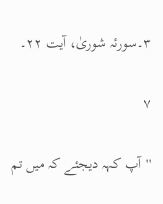۳۔سورئہ شوریٰ، آیت ۲۲۔

۷

''آپ کہہ دیجئے کہ میں تم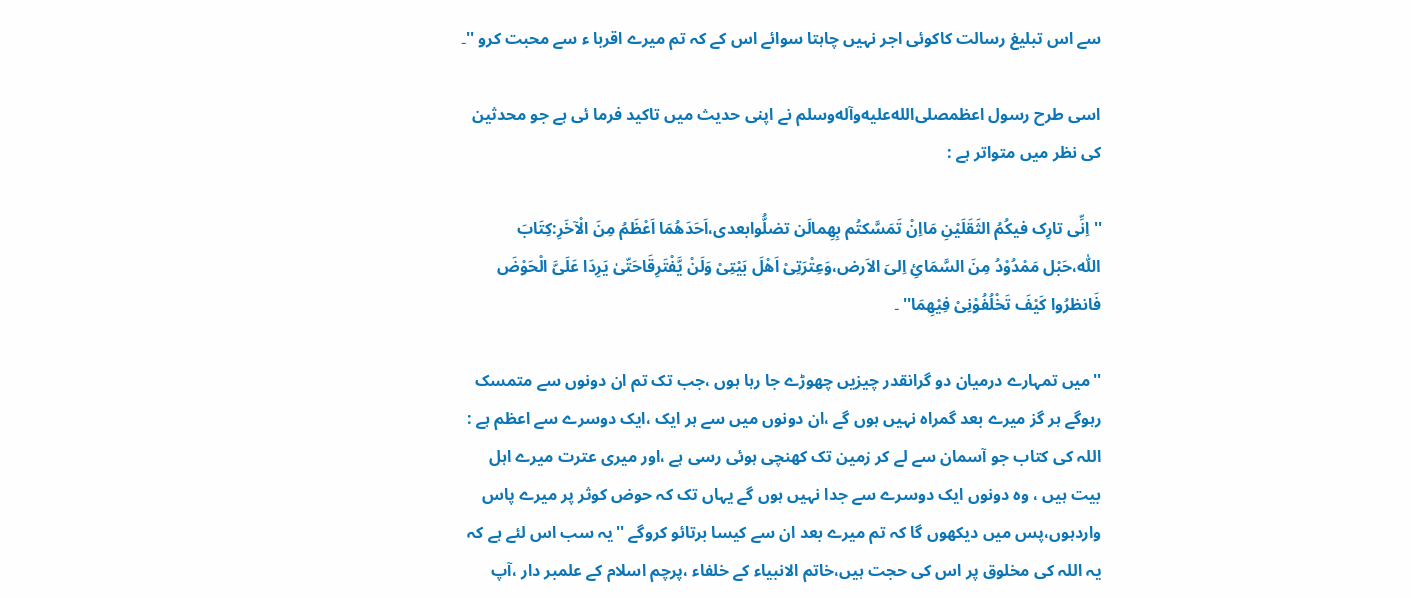سے اس تبلیغ رسالت کاکوئی اجر نہیں چاہتا سوائے اس کے کہ تم میرے اقربا ء سے محبت کرو ''۔

اسی طرح رسول اعظمصلى‌الله‌عليه‌وآله‌وسلم نے اپنی حدیث میں تاکید فرما ئی ہے جو محدثین کی نظر میں متواتر ہے :

''اِنِّی تارِک فیکُمُ الثَقَلَیْنِ مَااِنْ تَمَسَّکتُم بِهِمالَن تضلُّوابعدی،اَحَدَهُمَا اَعْظَمُ مِنَ الْآخَرِ:کِتَابَ اللّٰه،حَبْل مَمْدُوْدُ مِنَ السَّمَائِ اِلیَ الاَرض،وَعِتْرَتِیْ اَهْلَ بَیْتِیْ وَلَنْ یَّفْتَرِقَاحَتّیٰ یَرِدَا عَلَیَّ الْحَوْضَ فَانظرُوا کَیْفَ تَخْلُفُوْنِیْ فِیْهِمَا'' ۔

''میں تمہارے درمیان دو گرانقدر چیزیں چھوڑے جا رہا ہوں ،جب تک تم ان دونوں سے متمسک رہوگے ہر گز میرے بعد گمراہ نہیں ہوں گے ،ان دونوں میں سے ہر ایک ،ایک دوسرے سے اعظم ہے : اللہ کی کتاب جو آسمان سے لے کر زمین تک کھنچی ہوئی رسی ہے ،اور میری عترت میرے اہل بیت ہیں ، وہ دونوں ایک دوسرے سے جدا نہیں ہوں گے یہاں تک کہ حوض کوثر پر میرے پاس واردہوں،پس میں دیکھوں گا کہ تم میرے بعد ان سے کیسا برتائو کروگے ''یہ سب اس لئے ہے کہ یہ اللہ کی مخلوق پر اس کی حجت ہیں،خاتم الانبیاء کے خلفاء ،پرچم اسلام کے علمبر دار ،آپ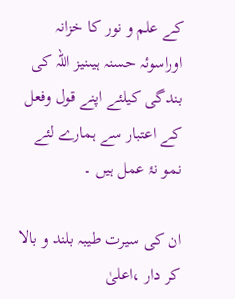کے علم و نور کا خزانہ اوراسوئہ حسنہ ہیںنیز اللہ کی بندگی کیلئے اپنے قول وفعل کے اعتبار سے ہمارے لئے نمو نۂ عمل ہیں ۔

ان کی سیرت طیبہ بلند و بالا کر دار ،اعلیٰ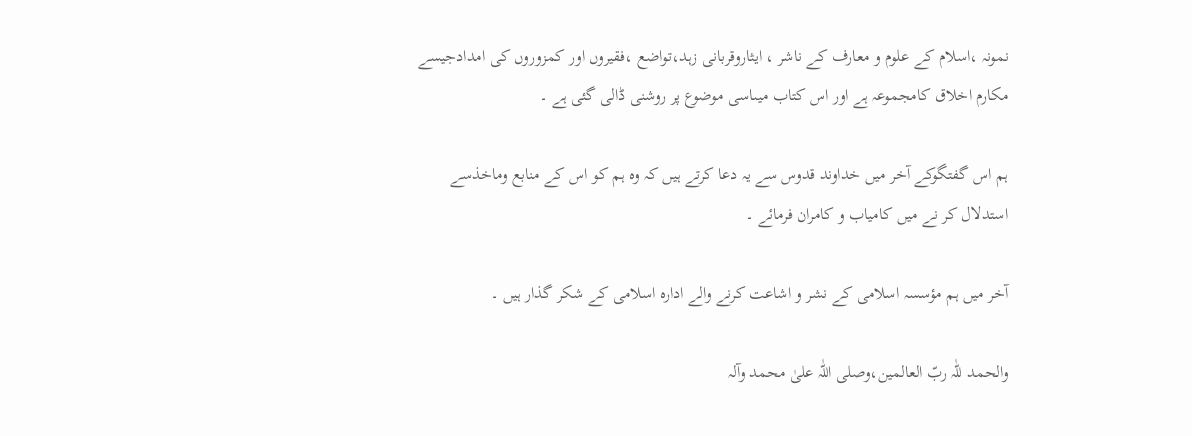نمونہ ،اسلام کے علوم و معارف کے ناشر ، ایثاروقربانی زہد،تواضع ،فقیروں اور کمزوروں کی امدادجیسے مکارم اخلاق کامجموعہ ہے اور اس کتاب میںاسی موضوع پر روشنی ڈالی گئی ہے ۔

ہم اس گفتگوکے آخر میں خداوند قدوس سے یہ دعا کرتے ہیں کہ وہ ہم کو اس کے منابع وماخذسے استدلال کر نے میں کامیاب و کامران فرمائے ۔

آخر میں ہم مؤسسہ اسلامی کے نشر و اشاعت کرنے والے ادارہ اسلامی کے شکر گذار ہیں ۔

والحمد للّٰہ ربّ العالمین،وصلی اللّٰہ علیٰ محمد وآلہ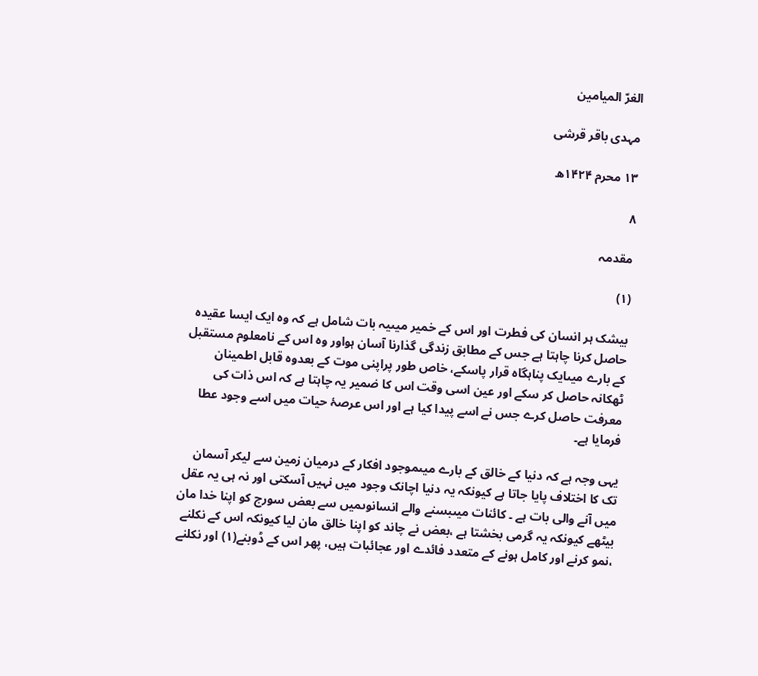الغرّ المیامین

مہدی باقر قرشی

۱۳ محرم ۱۴۲۴ھ

۸

مقدمہ

(۱)

بیشک ہر انسان کی فطرت اور اس کے خمیر میںیہ بات شامل ہے کہ وہ ایک ایسا عقیدہ حاصل کرنا چاہتا ہے جس کے مطابق زندگی گذارنا آسان ہواور وہ اس کے نامعلوم مستقبل کے بارے میںایک پناہگاہ قرار پاسکے، خاص طور پراپنی موت کے بعدوہ قابل اطمینان ٹھکانہ حاصل کر سکے اور عین اسی وقت اس کا ضمیر یہ چاہتا ہے کہ اس ذات کی معرفت حاصل کرے جس نے اسے پیدا کیا ہے اور اس عرصۂ حیات میں اسے وجود عطا فرمایا ہے۔

یہی وجہ ہے کہ دنیا کے خالق کے بارے میںموجود افکار کے درمیان زمین سے لیکر آسمان تک کا اختلاف پایا جاتا ہے کیونکہ یہ دنیا اچانک وجود میں نہیں آسکتی اور نہ ہی یہ عقل میں آنے والی بات ہے ۔ کائنات میںبسنے والے انسانوںمیں سے بعض سورج کو اپنا خدا مان بیٹھے کیونکہ یہ گرمی بخشتا ہے ،بعض نے چاند کو اپنا خالق مان لیا کیونکہ اس کے نکلنے ،نمو کرنے اور کامل ہونے کے متعدد فائدے اور عجائبات ہیں، پھر اس کے ڈوبنے(۱) اور نکلنے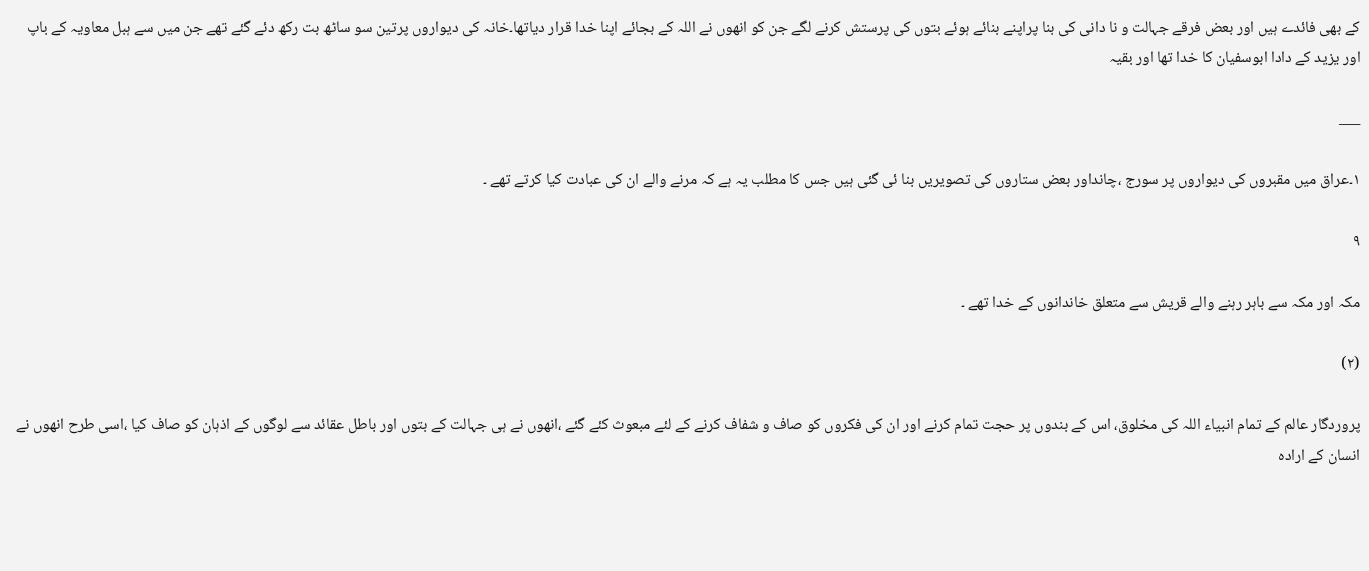کے بھی فائدے ہیں اور بعض فرقے جہالت و نا دانی کی بنا پراپنے بنائے ہوئے بتوں کی پرستش کرنے لگے جن کو انھوں نے اللہ کے بجائے اپنا خدا قرار دیاتھا۔خانہ کی دیواروں پرتین سو ساٹھ بت رکھ دئے گئے تھے جن میں سے ہبل معاویہ کے باپ اور یزید کے دادا ابوسفیان کا خدا تھا اور بقیہ

___

۱۔عراق میں مقبروں کی دیواروں پر سورج ،چانداور بعض ستاروں کی تصویریں بنا ئی گئی ہیں جس کا مطلب یہ ہے کہ مرنے والے ان کی عبادت کیا کرتے تھے ۔

۹

مکہ اور مکہ سے باہر رہنے والے قریش سے متعلق خاندانوں کے خدا تھے ۔

(۲)

پروردگار عالم کے تمام انبیاء اللہ کی مخلوق، اس کے بندوں پر حجت تمام کرنے اور ان کی فکروں کو صاف و شفاف کرنے کے لئے مبعوث کئے گئے ،انھوں نے ہی جہالت کے بتوں اور باطل عقائد سے لوگوں کے اذہان کو صاف کیا ،اسی طرح انھوں نے انسان کے ارادہ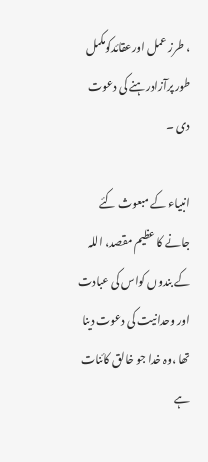، طرز عمل اورعقائدکومکمل طور پرآزادرہنے کی دعوت دی ۔

انبیاء کے مبعوث کئے جانے کا عظیم مقصد، اللہ کے بندوں کواس کی عبادت اور وحدانیت کی دعوت دینا تھا ،وہ خدا جو خالق کائنات ہے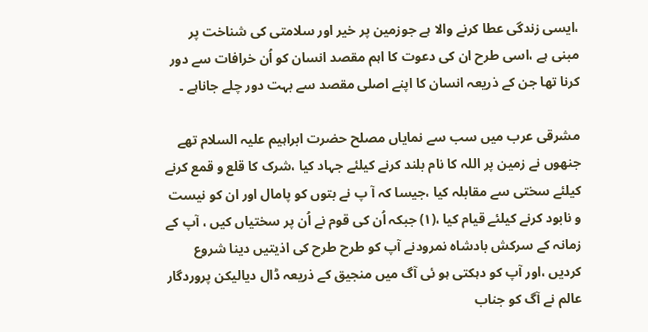،ایسی زندگی عطا کرنے والا ہے جوزمین پر خیر اور سلامتی کی شناخت پر مبنی ہے ،اسی طرح ان کی دعوت کا اہم مقصد انسان کو اُن خرافات سے دور کرنا تھا جن کے ذریعہ انسان کا اپنے اصلی مقصد سے بہت دور چلے جاناہے ۔

مشرقی عرب میں سب سے نمایاں مصلح حضرت ابراہیم علیہ السلام تھے جنھوں نے زمین پر اللہ کا نام بلند کرنے کیلئے جہاد کیا ،شرک کا قلع و قمع کرنے کیلئے سختی سے مقابلہ کیا ،جیسا کہ آ پ نے بتوں کو پامال اور ان کو نیست و نابود کرنے کیلئے قیام کیا ،(۱) جبکہ اُن کی قوم نے اُن پر سختیاں کیں ، آپ کے زمانہ کے سرکش بادشاہ نمرودنے آپ کو طرح طرح کی اذیتیں دینا شروع کردیں ،اور آپ کو دہکتی ہو ئی آگ میں منجیق کے ذریعہ ڈال دیالیکن پروردگار عالم نے آگ کو جناب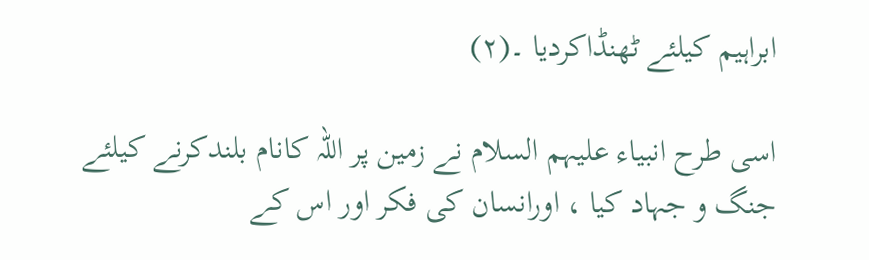ابراہیم کیلئے ٹھنڈاکردیا ۔(۲)

اسی طرح انبیاء علیہم السلام نے زمین پر اللہ کانام بلندکرنے کیلئے جنگ و جہاد کیا ، اورانسان کی فکر اور اس کے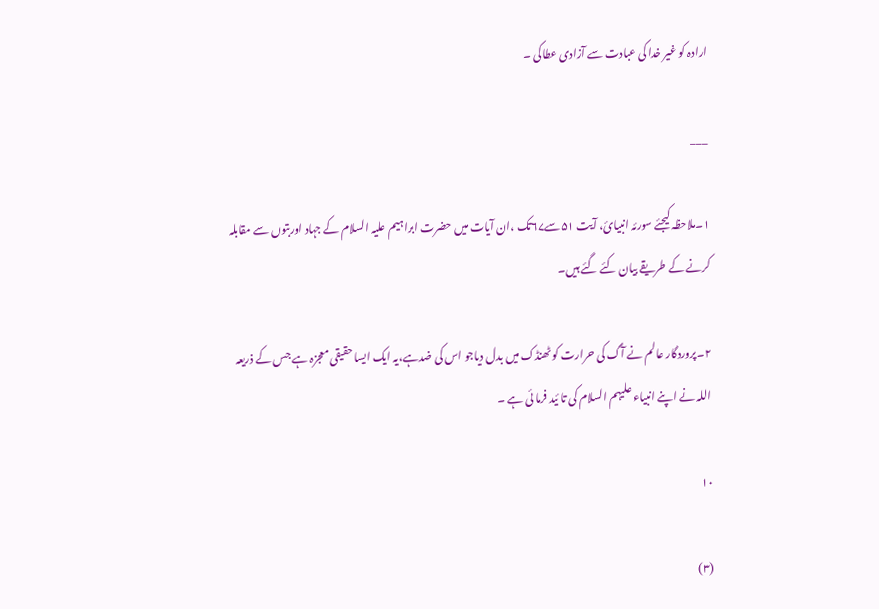ارادہ کو غیر خدا کی عبادت سے آزادی عطاکی ۔

___

۱۔ملاحظہ کیجئے سورئہ انبیائ، آیت ۵۱سے۶۷تک ،ان آیات میں حضرت ابراہیم علیہ السلام کے جہاد اوربتوں سے مقابلہ کرنے کے طریقے بیان کئے گئے ہیں۔

۲۔پروردگار عالم نے آگ کی حرارت کو ٹھنڈک میں بدل دیاجو اس کی ضدہے،یہ ایک ایسا حقیقی معجزہ ہے جس کے ذریعہ اللہ نے اپنے انبیاء علیہم السلام کی تا ئید فرما ئی ہے ۔

۱۰

(۳)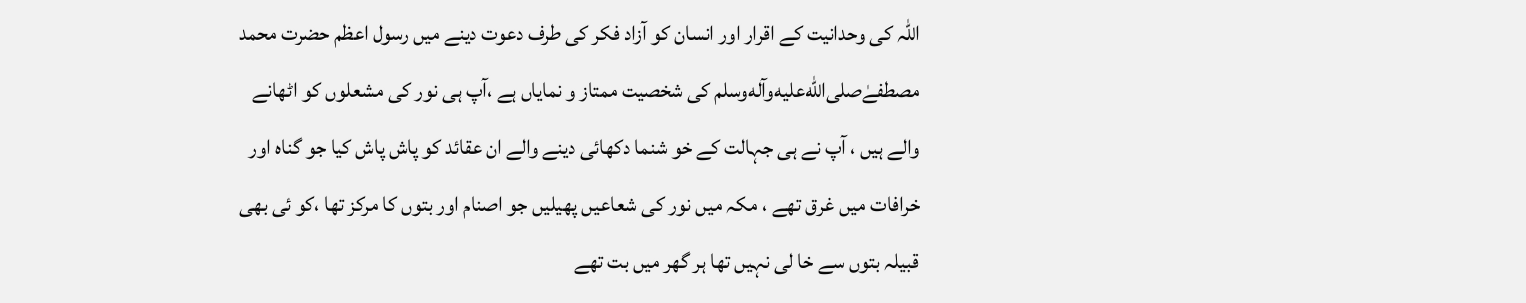اللہ کی وحدانیت کے اقرار اور انسان کو آزاد فکر کی طرف دعوت دینے میں رسول اعظم حضرت محمد مصطفےٰصلى‌الله‌عليه‌وآله‌وسلم کی شخصیت ممتاز و نمایاں ہے ،آپ ہی نور کی مشعلوں کو اٹھانے والے ہیں ، آپ نے ہی جہالت کے خو شنما دکھائی دینے والے ان عقائد کو پاش پاش کیا جو گناہ اور خرافات میں غرق تھے ، مکہ میں نور کی شعاعیں پھیلیں جو اصنام اور بتوں کا مرکز تھا ،کو ئی بھی قبیلہ بتوں سے خا لی نہیں تھا ہر گھر میں بت تھے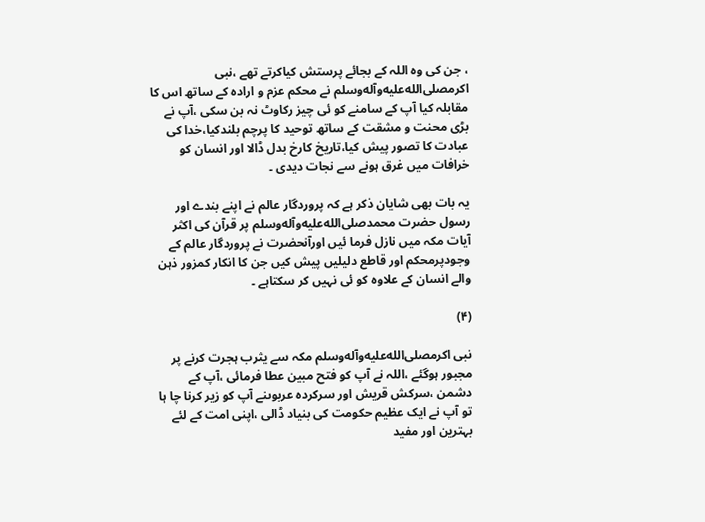، جن کی وہ اللہ کے بجائے پرستش کیاکرتے تھے ،نبی اکرمصلى‌الله‌عليه‌وآله‌وسلم نے محکم عزم و ارادہ کے ساتھ اس کا مقابلہ کیا آپ کے سامنے کو ئی چیز رکاوٹ نہ بن سکی ،آپ نے بڑی محنت و مشقت کے ساتھ توحید کا پرچم بلندکیا،خدا کی عبادت کا تصور پیش کیا،تاریخ کارخ بدل ڈالا اور انسان کو خرافات میں غرق ہونے سے نجات دیدی ۔

یہ بات بھی شایان ذکر ہے کہ پروردگار عالم نے اپنے بندے اور رسول حضرت محمدصلى‌الله‌عليه‌وآله‌وسلم پر قرآن کی اکثر آیات مکہ میں نازل فرما ئیں اورآنحضرت نے پروردگار عالم کے وجودپرمحکم اور قاطع دلیلیں پیش کیں جن کا انکار کمزور ذہن والے انسان کے علاوہ کو ئی نہیں کر سکتاہے ۔

(۴)

نبی اکرمصلى‌الله‌عليه‌وآله‌وسلم مکہ سے یثرب ہجرت کرنے پر مجبور ہوگئے ،اللہ نے آپ کو فتح مبین عطا فرمائی ،آپ کے دشمن ،سرکش قریش اور سرکردہ عربوںنے آپ کو زیر کرنا چا ہا تو آپ نے ایک عظیم حکومت کی بنیاد ڈالی ،اپنی امت کے لئے بہترین اور مفید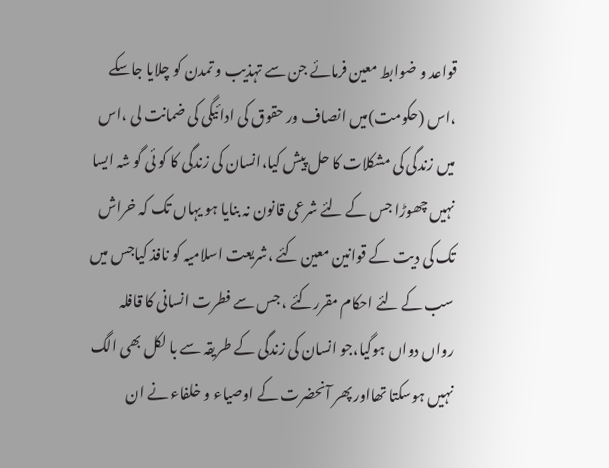قواعد و ضوابط معین فرمائے جن سے تہذیب و تمدن کو چلایا جاسکے ،اس (حکومت)میں انصاف ور حقوق کی ادائیگی کی ضمانت لی ،اس میں زندگی کی مشکلات کا حل پیش کیا،انسان کی زندگی کا کو ئی گو شہ ایسا نہیں چھوڑا جس کے لئے شرعی قانون نہ بنایا ہو یہاں تک کہ خراش تک کی دیت کے قوانین معین کئے ،شریعت اسلامیہ کو نافذ کیاجس میں سب کے لئے احکام مقررکئے ، جس سے فطرت انسانی کا قافلہ رواں دواں ہوگیا،جو انسان کی زندگی کے طریقہ سے با لکل بھی الگ نہیں ہوسکتا تھااور پھر آنحضرت کے اوصیاء و خلفاء نے ان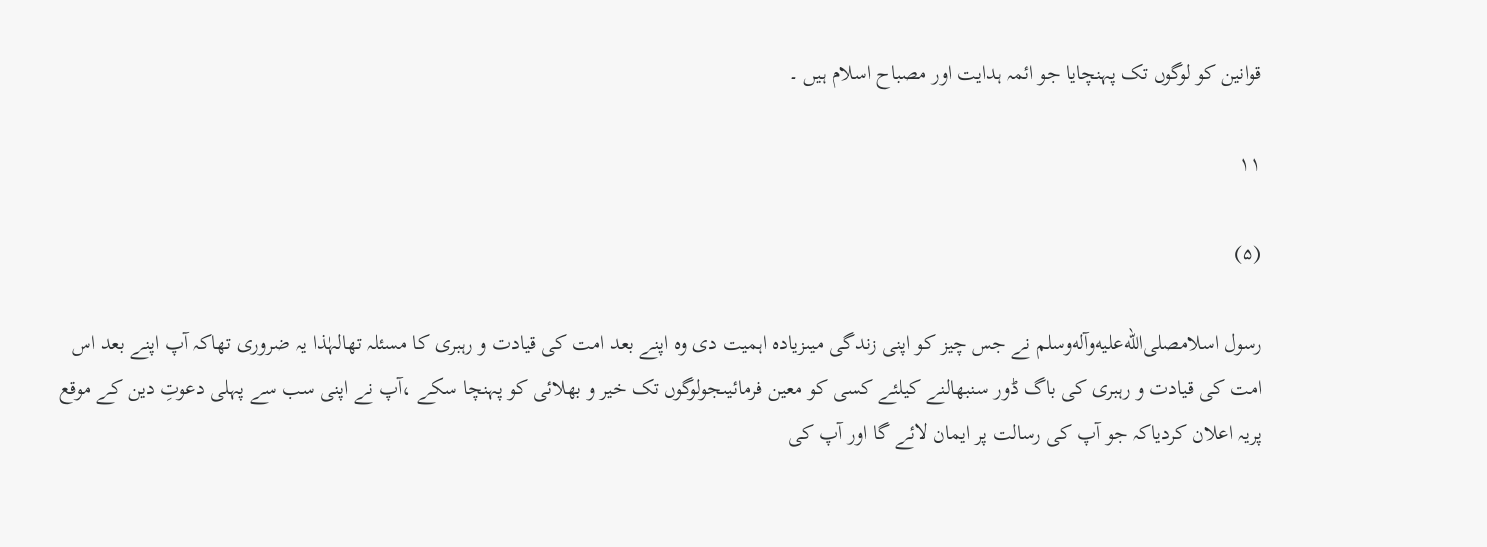قوانین کو لوگوں تک پہنچایا جو ائمہ ہدایت اور مصباح اسلام ہیں ۔

۱۱

(۵)

رسول اسلامصلى‌الله‌عليه‌وآله‌وسلم نے جس چیز کو اپنی زندگی میںزیادہ اہمیت دی وہ اپنے بعد امت کی قیادت و رہبری کا مسئلہ تھالہٰذا یہ ضروری تھاکہ آپ اپنے بعد اس امت کی قیادت و رہبری کی باگ ڈور سنبھالنے کیلئے کسی کو معین فرمائیںجولوگوں تک خیر و بھلائی کو پہنچا سکے ،آپ نے اپنی سب سے پہلی دعوتِ دین کے موقع پریہ اعلان کردیاکہ جو آپ کی رسالت پر ایمان لائے گا اور آپ کی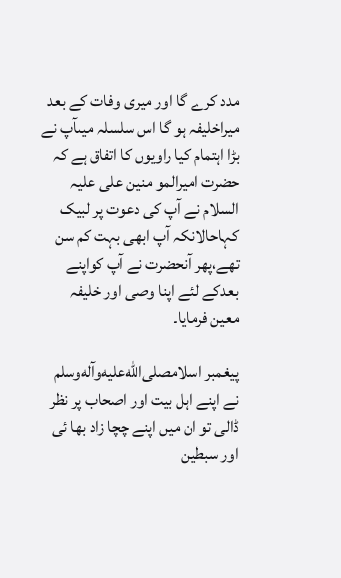مدد کرے گا اور میری وفات کے بعد میراخلیفہ ہو گا اس سلسلہ میںآپ نے بڑا اہتمام کیا راویوں کا اتفاق ہے کہ حضرت امیرالمو منین علی علیہ السلام نے آپ کی دعوت پر لبیک کہاحالانکہ آپ ابھی بہت کم سن تھے،پھر آنحضرت نے آپ کواپنے بعدکے لئے اپنا وصی اور خلیفہ معین فرمایا۔

پیغمبر اسلامصلى‌الله‌عليه‌وآله‌وسلم نے اپنے اہل بیت اور اصحاب پر نظر ڈالی تو ان میں اپنے چچا زاد بھا ئی اور سبطین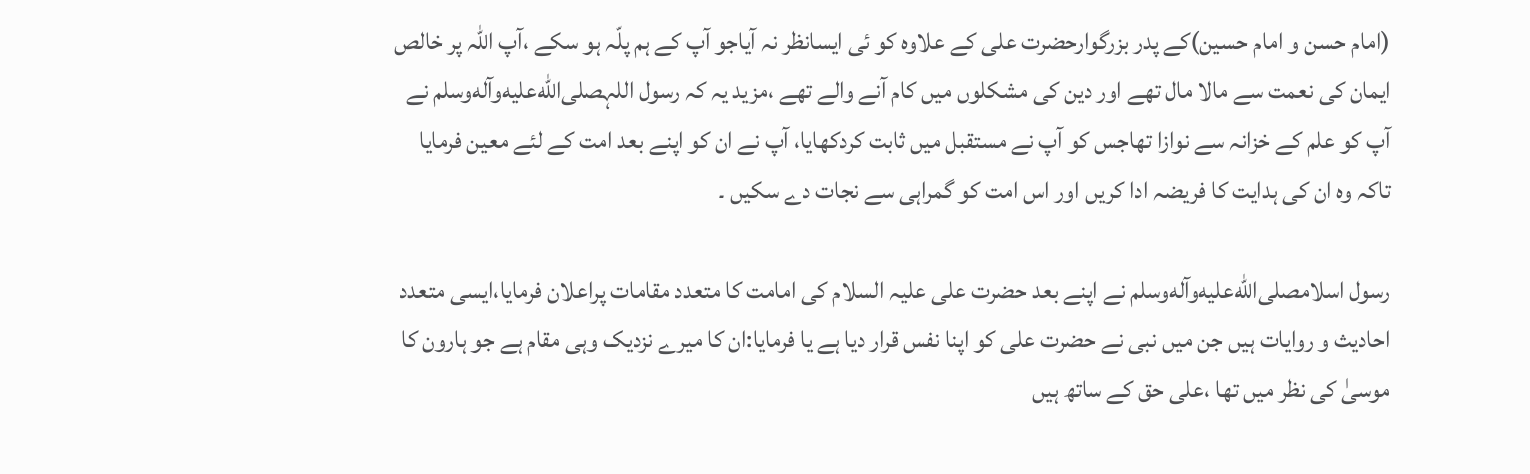(امام حسن و امام حسین)کے پدر بزرگوارحضرت علی کے علاوہ کو ئی ایسانظر نہ آیاجو آپ کے ہم پلّہ ہو سکے ،آپ اللہ پر خالص ایمان کی نعمت سے مالا مال تھے اور دین کی مشکلوں میں کام آنے والے تھے ،مزید یہ کہ رسول اللہصلى‌الله‌عليه‌وآله‌وسلم نے آپ کو علم کے خزانہ سے نوازا تھاجس کو آپ نے مستقبل میں ثابت کردکھایا، آپ نے ان کو اپنے بعد امت کے لئے معین فرمایا تاکہ وہ ان کی ہدایت کا فریضہ ادا کریں اور اس امت کو گمراہی سے نجات دے سکیں ۔

رسول اسلامصلى‌الله‌عليه‌وآله‌وسلم نے اپنے بعد حضرت علی علیہ السلام کی امامت کا متعدد مقامات پراعلان فرمایا،ایسی متعدد احادیث و روایات ہیں جن میں نبی نے حضرت علی کو اپنا نفس قرار دیا ہے یا فرمایا:ان کا میرے نزدیک وہی مقام ہے جو ہارون کا موسیٰ کی نظر میں تھا ،علی حق کے ساتھ ہیں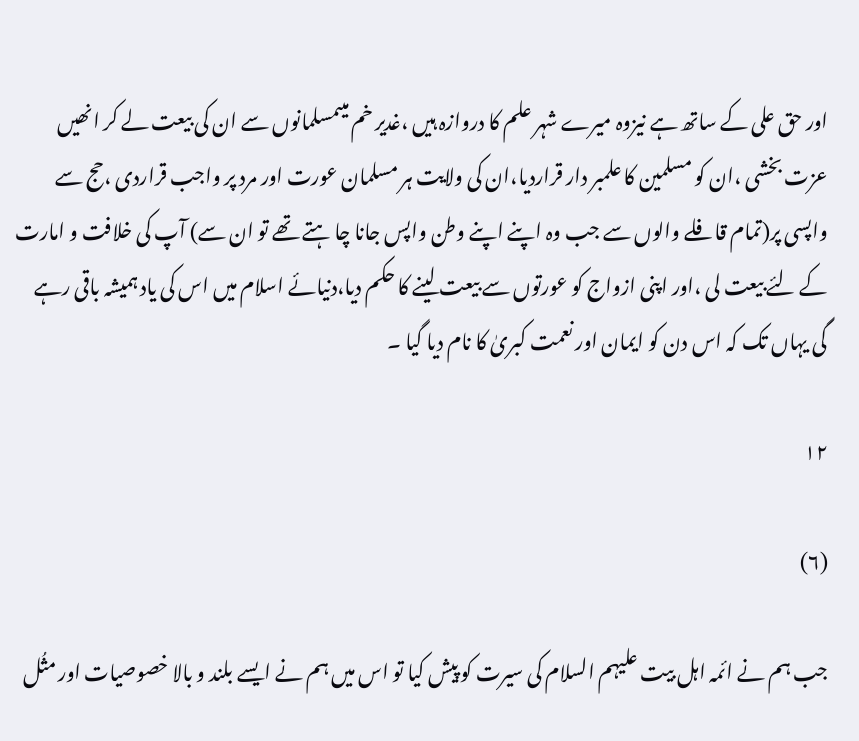اور حق علی کے ساتھ ہے نیزوہ میرے شہر علم کا دروازہ ہیں ،غدیر خم میںمسلمانوں سے ان کی بیعت لے کر انھیں عزت بخشی ،ان کو مسلمین کا علمبر دار قراردیا،ان کی ولایت ہر مسلمان عورت اور مرد پر واجب قراردی ،حج سے واپسی پر(تمام قافلے والوں سے جب وہ اپنے اپنے وطن واپس جانا چا ہتے تھے تو ان سے) آپ کی خلافت و امارت کے لئے بیعت لی ،اور اپنی ازواج کو عورتوں سے بیعت لینے کا حکم دیا،دنیائے اسلام میں اس کی یاد ہمیشہ باقی رہے گی یہاں تک کہ اس دن کو ایمان اور نعمت کبریٰ کا نام دیا گیا ۔

۱۲

(۶)

جب ہم نے ائمہ اہل بیت علیہم السلام کی سیرت کو پیش کیا تو اس میں ہم نے ایسے بلند و بالا خصوصیات اور مثُل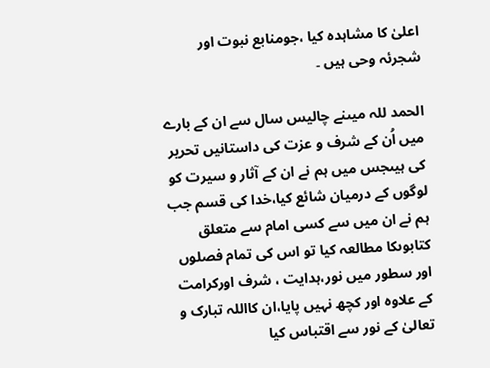اعلیٰ کا مشاہدہ کیا ،جومنابع نبوت اور شجرئہ وحی ہیں ۔

الحمد للہ میںنے چالیس سال سے ان کے بارے میں اُن کے شرف و عزت کی داستانیں تحریر کی ہیںجس میں ہم نے ان کے آثار و سیرت کو لوگوں کے درمیان شائع کیا،خدا کی قسم جب ہم نے ان میں سے کسی امام سے متعلق کتابوںکا مطالعہ کیا تو اس کی تمام فصلوں اور سطور میں نور،ہدایت ، شرف اورکرامت کے علاوہ اور کچھ نہیں پایا،ان کااللہ تبارک و تعالیٰ کے نور سے اقتباس کیا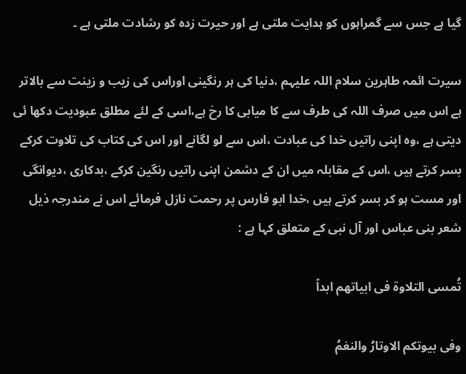گیا ہے جس سے گمراہوں کو ہدایت ملتی ہے اور حیرت زدہ کو رشادت ملتی ہے ۔

سیرت ائمہ طاہرین سلام اللہ علیہم ،دنیا کی ہر رنگینی اوراس کی زیب و زینت سے بالاتر ہے اس میں صرف اللہ کی طرف سے کا میابی کا رخ ہے،اسی کے لئے مطلق عبودیت دکھا ئی دیتی ہے ،وہ اپنی راتیں خدا کی عبادت ،اس سے لو لگانے اور اس کی کتاب کی تلاوت کرکے بسر کرتے ہیں ،اس کے مقابلہ میں ان کے دشمن اپنی راتیں رنگین کرکے ،بدکاری ،دیوانگی اور مست ہو کر بسر کرتے ہیں ،خدا ابو فارس پر رحمت نازل فرمائے اس نے مندرجہ ذیل شعر بنی عباس اور آل نبی کے متعلق کہا ہے :

تُمسی التلاوة فی ابیاتهم ابداً

وفی بیوتکم الاوتارُ والنغمُ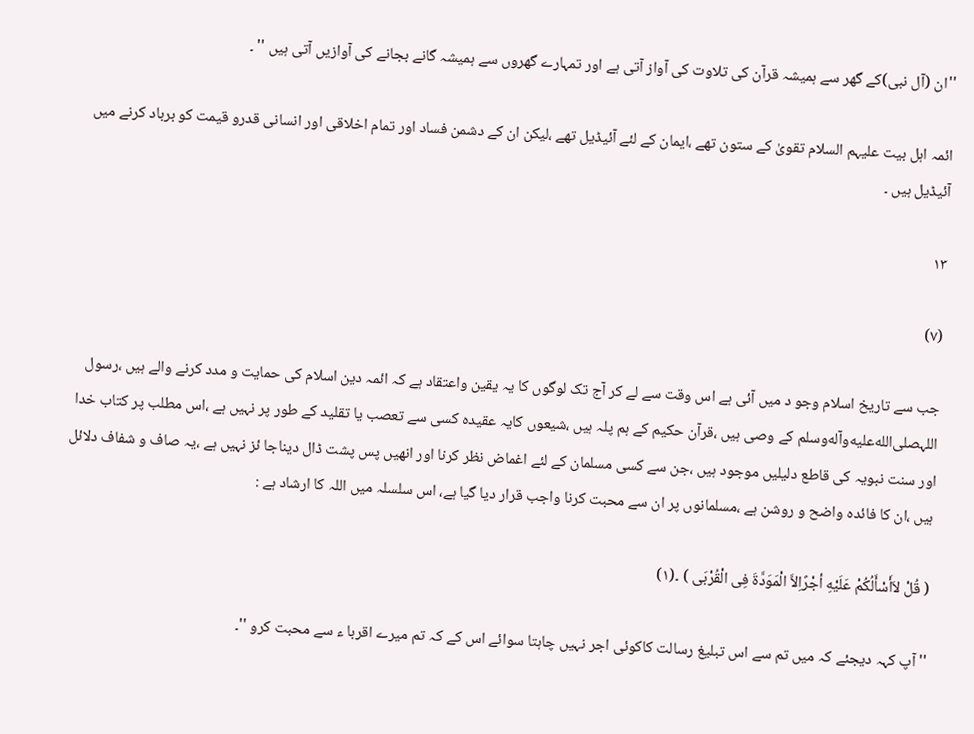''ان (آل نبی)کے گھر سے ہمیشہ قرآن کی تلاوت کی آواز آتی ہے اور تمہارے گھروں سے ہمیشہ گانے بجانے کی آوازیں آتی ہیں '' ۔

ائمہ اہل بیت علیہم السلام تقویٰ کے ستون تھے ،ایمان کے لئے آئیڈیل تھے ،لیکن ان کے دشمن فساد اور تمام اخلاقی اور انسانی قدرو قیمت کو برباد کرنے میں آئیڈیل ہیں ۔

۱۳

(۷)

جب سے تاریخ اسلام وجو د میں آئی ہے اس وقت سے لے کر آج تک لوگوں کا یہ یقین واعتقاد ہے کہ ائمہ دین اسلام کی حمایت و مدد کرنے والے ہیں ،رسول اللہصلى‌الله‌عليه‌وآله‌وسلم کے وصی ہیں ،قرآن حکیم کے ہم پلہ ہیں ،شیعوں کایہ عقیدہ کسی سے تعصب یا تقلید کے طور پر نہیں ہے ،اس مطلب پر کتاب خدا اور سنت نبویہ کی قاطع دلیلیں موجود ہیں ،جن سے کسی مسلمان کے لئے اغماض نظر کرنا اور انھیں پس پشت ڈال دیناجا ئز نہیں ہے ،یہ صاف و شفاف دلائل ہیں ،ان کا فائدہ واضح و روشن ہے ،مسلمانوں پر ان سے محبت کرنا واجب قرار دیا گیا ہے، اس سلسلہ میں اللہ کا ارشاد ہے :

( قُلْ لاَأَسْأَلُکُمْ عَلَیْهِ أجْرًاِلاَّ الْمَوَدَّةَ فِی الْقُرْبَی ) ۔(۱)

''آپ کہہ دیجئے کہ میں تم سے اس تبلیغ رسالت کاکوئی اجر نہیں چاہتا سوائے اس کے کہ تم میرے اقربا ء سے محبت کرو ''۔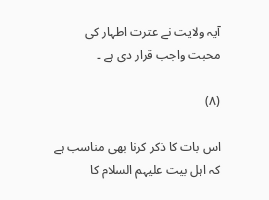آیہ ولایت نے عترت اطہار کی محبت واجب قرار دی ہے ۔

(۸)

اس بات کا ذکر کرنا بھی مناسب ہے کہ اہل بیت علیہم السلام کا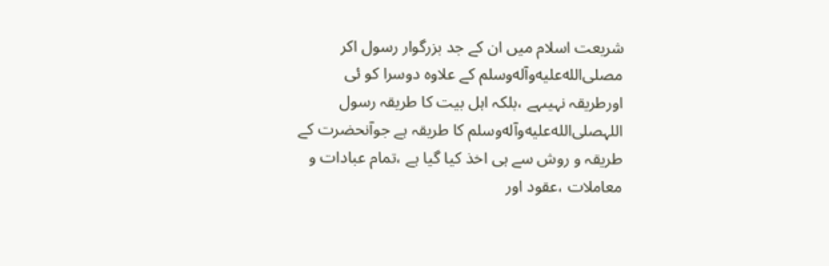شریعت اسلام میں ان کے جد بزرگوار رسول اکر مصلى‌الله‌عليه‌وآله‌وسلم کے علاوہ دوسرا کو ئی اورطریقہ نہیںہے ،بلکہ اہل بیت کا طریقہ رسول اللہصلى‌الله‌عليه‌وآله‌وسلم کا طریقہ ہے جوآنحضرت کے طریقہ و روش سے ہی اخذ کیا گیا ہے ،تمام عبادات و معاملات ،عقود اور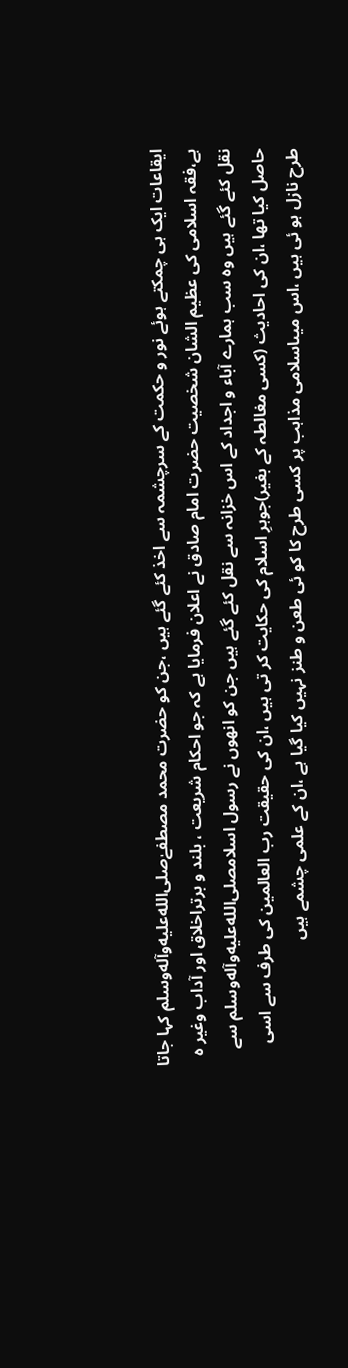ایقاعات ایک ہی چمکتے ہوئے نور و حکمت کے سرچشمہ سے اخذ کئے گئے ہیں ،جن کو حضرت محمد مصطفےٰصلى‌الله‌عليه‌وآله‌وسلم کہا جاتا ہے،فقہ اسلامی کی عظیم الشان شخصیت حضرت امام صادق نے اعلان فرمایا ہے کہ جو احکام شریعت ، بلند و برتراخلاق اور آداب وغیر ہ نقل کئے گئے ہیں وہ سب ہمارے آباء و اجداد کے اس خزانہ سے نقل کئے گئے ہیں جن کو انھوں نے رسول اسلامصلى‌الله‌عليه‌وآله‌وسلم سے حاصل کیا تھا ،ان کی احادیث (کسی مغالطہ کے بغیر)جوہرِ اسلام کی حکایت کر تی ہیں ،ان کی حقیقت رب العالمین کی طرف سے اسی طرح نازل ہو ئی ہیں ،اس میںاسلامی مذاہب پر کسی طرح کا کو ئی طعن و طنز نہیں کیا گیا ہے ،ان کے علمی چشمے ہیں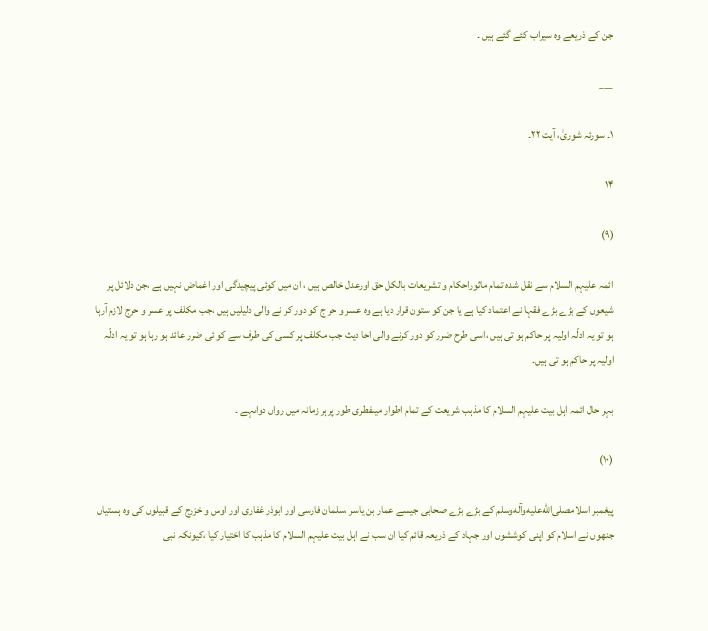جن کے ذریعے وہ سیراب کئے گئے ہیں ۔

___

۱۔ سورئہ شوریٰ، آیت ۲۲۔

۱۴

(۹)

ائمہ علیہم السلام سے نقل شدہ تمام ماثوراحکام و تشریعات بالکل حق اورعدل خالص ہیں ، ان میں کوئی پیچیدگی اور اغماض نہیں ہے ،جن دلائل پر شیعوں کے بڑے بڑے فقہا نے اعتماد کیا ہے یا جن کو ستون قرار دیا ہے وہ عسر و حر ج کو دور کر نے والی دلیلیں ہیں ،جب مکلف پر عسر و حرج لازم آرہا ہو تو یہ ادلّہ اولیہ پر حاکم ہو تی ہیں ،اسی طرح ضرر کو دور کرنے والی احا دیث جب مکلف پر کسی کی طرف سے کو ئی ضرر عائد ہو رہا ہو تو یہ ادلّہ اولیہ پر حاکم ہو تی ہیں۔

بہر حال ائمہ اہل بیت علیہم السلام کا مذہب شریعت کے تمام اطوار میںفطری طور پرہر زمانہ میں رواں دواںہے ۔

(۱۰)

پیغمبر اسلامصلى‌الله‌عليه‌وآله‌وسلم کے بڑے بڑے صحابی جیسے عمار بن یاسر ،سلمان فارسی اور ابوذر غفاری اور اوس و خزرج کے قبیلوں کی وہ ہستیاں جنھوں نے اسلام کو اپنی کوششوں اور جہاد کے ذریعہ قائم کیا ان سب نے اہل بیت علیہم السلام کا مذہب کا اختیار کیا ،کیونکہ نبی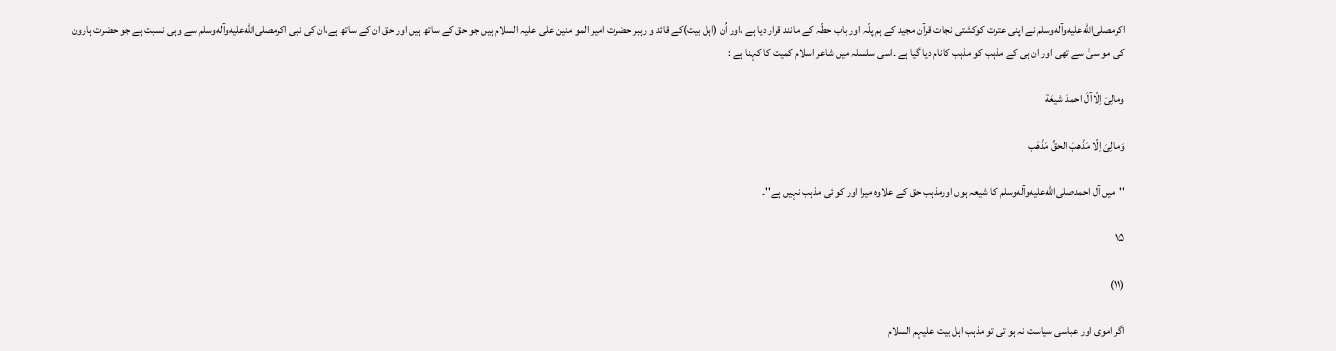اکرمصلى‌الله‌عليه‌وآله‌وسلم نے اپنی عترت کوکشتی نجات قرآن مجید کے ہم پلّہ اور باب حطّہ کے مانند قرار دیا ہے ،اور اُن (اہل بیت)کے قائد و رہبر حضرت امیر المو منین علی علیہ السلام ہیں جو حق کے ساتھ ہیں اور حق ان کے ساتھ ہے،ان کی نبی اکرمصلى‌الله‌عليه‌وآله‌وسلم سے وہی نسبت ہے جو حضرت ہارون کی مو سیٰ سے تھی اور ان ہی کے مذہب کو مذہب کانام دیا گیا ہے ۔اسی سلسلہ میں شاعر اسلام کمیت کا کہنا ہے :

ومالِیَ اِلّاآلَ احمدَ شیعَة

وَمالِیَ اِلّا مَذْهبَ الحقِّ مَذْهَب

''میں آل احمدصلى‌الله‌عليه‌وآله‌وسلم کا شیعہ ہوں اورمذہب حق کے علاوہ میرا اور کو ئی مذہب نہیں ہے''۔

۱۵

(۱۱)

اگر اموی اور عباسی سیاست نہ ہو تی تو مذہب اہل بیت علیہم السلام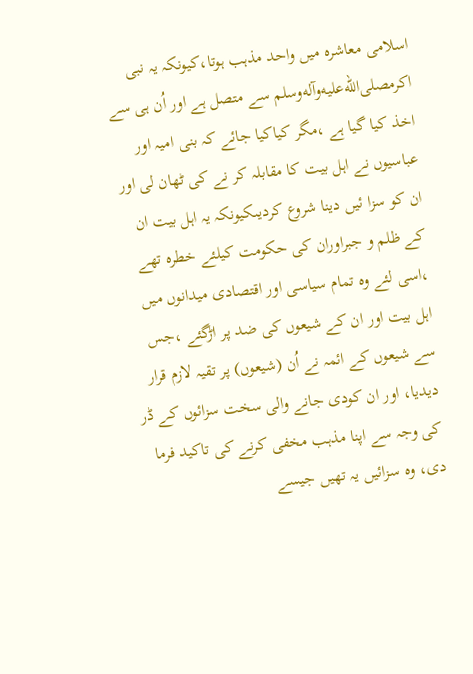اسلامی معاشرہ میں واحد مذہب ہوتا،کیونکہ یہ نبی اکرمصلى‌الله‌عليه‌وآله‌وسلم سے متصل ہے اور اُن ہی سے اخذ کیا گیا ہے ،مگر کیاکیا جائے کہ بنی امیہ اور عباسیوں نے اہل بیت کا مقابلہ کر نے کی ٹھان لی اور ان کو سزا ئیں دینا شروع کردیںکیونکہ یہ اہل بیت ان کے ظلم و جبراوران کی حکومت کیلئے خطرہ تھے ،اسی لئے وہ تمام سیاسی اور اقتصادی میدانوں میں اہل بیت اور ان کے شیعوں کی ضد پر اڑگئے ،جس سے شیعوں کے ائمہ نے اُن (شیعوں) پر تقیہ لازم قرار دیدیا، اور ان کودی جانے والی سخت سزائوں کے ڈر کی وجہ سے اپنا مذہب مخفی کرنے کی تاکید فرما دی، وہ سزائیں یہ تھیں جیسے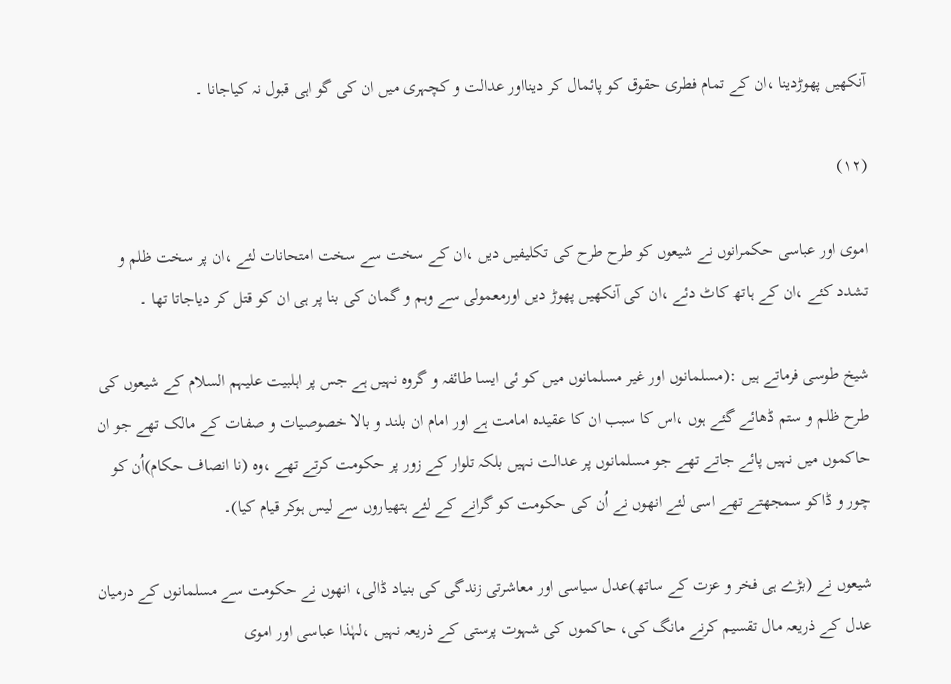آنکھیں پھوڑدینا ،ان کے تمام فطری حقوق کو پائمال کر دینااور عدالت و کچہری میں ان کی گو اہی قبول نہ کیاجانا ۔

(۱۲)

اموی اور عباسی حکمرانوں نے شیعوں کو طرح طرح کی تکلیفیں دیں ،ان کے سخت سے سخت امتحانات لئے ،ان پر سخت ظلم و تشدد کئے ،ان کے ہاتھ کاٹ دئے ،ان کی آنکھیں پھوڑ دیں اورمعمولی سے وہم و گمان کی بنا پر ہی ان کو قتل کر دیاجاتا تھا ۔

شیخ طوسی فرماتے ہیں :(مسلمانوں اور غیر مسلمانوں میں کو ئی ایسا طائفہ و گروہ نہیں ہے جس پر اہلبیت علیہم السلام کے شیعوں کی طرح ظلم و ستم ڈھائے گئے ہوں ،اس کا سبب ان کا عقیدہ امامت ہے اور امام ان بلند و بالا خصوصیات و صفات کے مالک تھے جو ان حاکموں میں نہیں پائے جاتے تھے جو مسلمانوں پر عدالت نہیں بلکہ تلوار کے زور پر حکومت کرتے تھے ،وہ (نا انصاف حکام)اُن کو چور و ڈاکو سمجھتے تھے اسی لئے انھوں نے اُن کی حکومت کو گرانے کے لئے ہتھیاروں سے لیس ہوکر قیام کیا)۔

شیعوں نے (بڑے ہی فخر و عزت کے ساتھ)عدل سیاسی اور معاشرتی زندگی کی بنیاد ڈالی، انھوں نے حکومت سے مسلمانوں کے درمیان عدل کے ذریعہ مال تقسیم کرنے مانگ کی، حاکموں کی شہوت پرستی کے ذریعہ نہیں ،لہٰذا عباسی اور اموی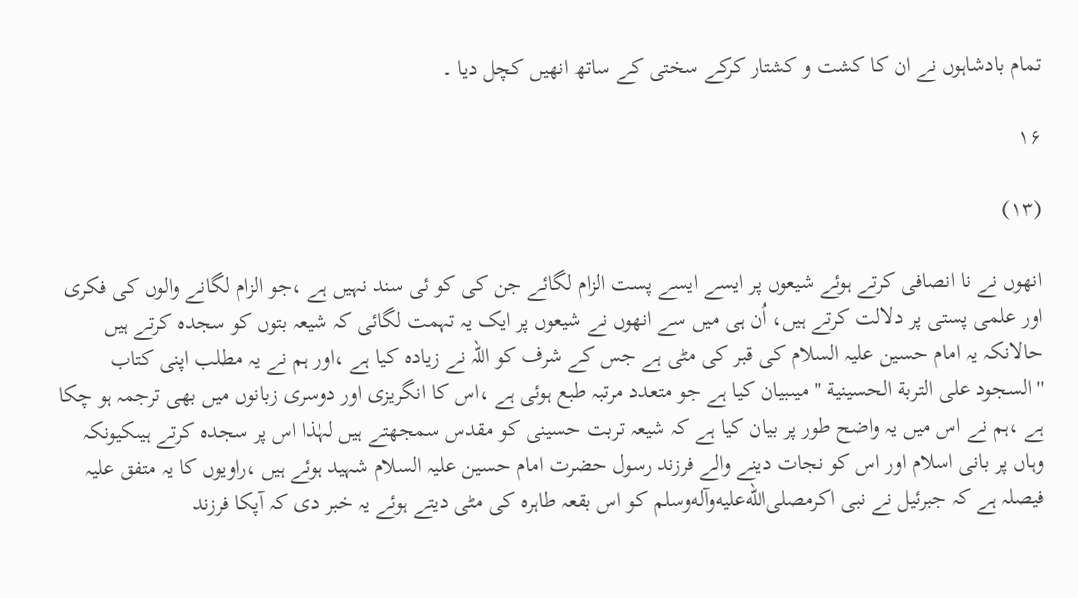تمام بادشاہوں نے ان کا کشت و کشتار کرکے سختی کے ساتھ انھیں کچل دیا ۔

۱۶

(۱۳)

انھوں نے نا انصافی کرتے ہوئے شیعوں پر ایسے ایسے پست الزام لگائے جن کی کو ئی سند نہیں ہے ،جو الزام لگانے والوں کی فکری اور علمی پستی پر دلالت کرتے ہیں، اُن ہی میں سے انھوں نے شیعوں پر ایک یہ تہمت لگائی کہ شیعہ بتوں کو سجدہ کرتے ہیں حالانکہ یہ امام حسین علیہ السلام کی قبر کی مٹی ہے جس کے شرف کو اللہ نے زیادہ کیا ہے ،اور ہم نے یہ مطلب اپنی کتاب ''السجود علی التربة الحسینیة '' میںبیان کیا ہے جو متعدد مرتبہ طبع ہوئی ہے ،اس کا انگریزی اور دوسری زبانوں میں بھی ترجمہ ہو چکا ہے ،ہم نے اس میں یہ واضح طور پر بیان کیا ہے کہ شیعہ تربت حسینی کو مقدس سمجھتے ہیں لہٰذا اس پر سجدہ کرتے ہیںکیونکہ وہاں پر بانی اسلام اور اس کو نجات دینے والے فرزند رسول حضرت امام حسین علیہ السلام شہید ہوئے ہیں ،راویوں کا یہ متفق علیہ فیصلہ ہے کہ جبرئیل نے نبی اکرمصلى‌الله‌عليه‌وآله‌وسلم کو اس بقعہ طاہرہ کی مٹی دیتے ہوئے یہ خبر دی کہ آپکا فرزند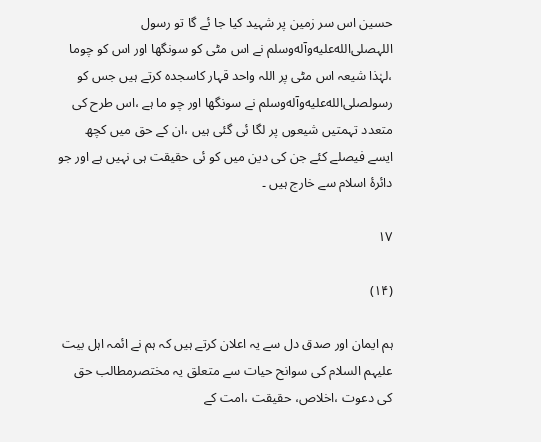حسین اس سر زمین پر شہید کیا جا ئے گا تو رسول اللہصلى‌الله‌عليه‌وآله‌وسلم نے اس مٹی کو سونگھا اور اس کو چوما ،لہٰذا شیعہ اس مٹی پر اللہ واحد قہار کاسجدہ کرتے ہیں جس کو رسولصلى‌الله‌عليه‌وآله‌وسلم نے سونگھا اور چو ما ہے ،اس طرح کی متعدد تہمتیں شیعوں پر لگا ئی گئی ہیں ،ان کے حق میں کچھ ایسے فیصلے کئے جن کی دین میں کو ئی حقیقت ہی نہیں ہے اور جو دائرۂ اسلام سے خارج ہیں ۔

۱۷

(۱۴)

ہم ایمان اور صدق دل سے یہ اعلان کرتے ہیں کہ ہم نے ائمہ اہل بیت علیہم السلام کی سوانح حیات سے متعلق یہ مختصرمطالب حق کی دعوت ،اخلاص، حقیقت ،امت کے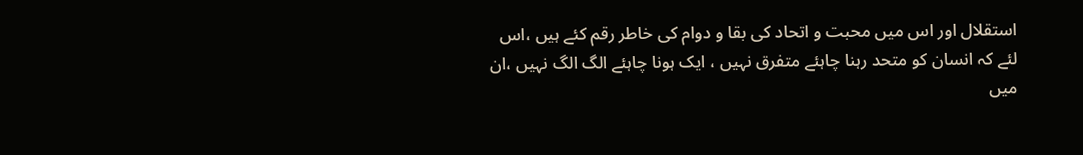استقلال اور اس میں محبت و اتحاد کی بقا و دوام کی خاطر رقم کئے ہیں ،اس لئے کہ انسان کو متحد رہنا چاہئے متفرق نہیں ، ایک ہونا چاہئے الگ الگ نہیں ،ان میں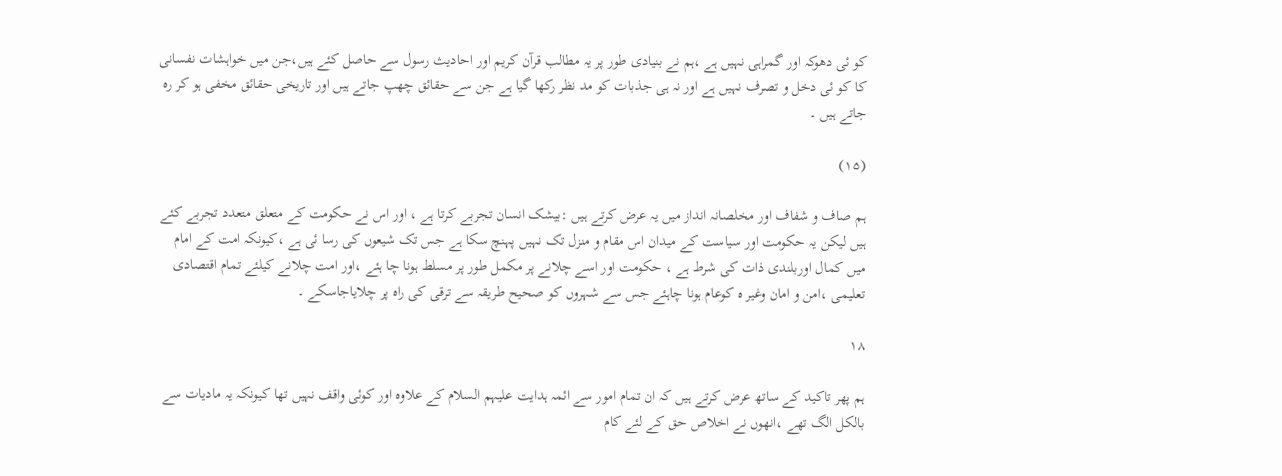کو ئی دھوکہ اور گمراہی نہیں ہے ،ہم نے بنیادی طور پر یہ مطالب قرآن کریم اور احادیث رسول سے حاصل کئے ہیں،جن میں خواہشات نفسانی کا کو ئی دخل و تصرف نہیں ہے اور نہ ہی جذبات کو مد نظر رکھا گیا ہے جن سے حقائق چھپ جاتے ہیں اور تاریخی حقائق مخفی ہو کر رہ جاتے ہیں ۔

(۱۵)

ہم صاف و شفاف اور مخلصانہ انداز میں یہ عرض کرتے ہیں :بیشک انسان تجربے کرتا ہے ، اور اس نے حکومت کے متعلق متعدد تجربے کئے ہیں لیکن یہ حکومت اور سیاست کے میدان اس مقام و منزل تک نہیں پہنچ سکا ہے جس تک شیعوں کی رسا ئی ہے ،کیونکہ امت کے امام میں کمال اوربلندی ذات کی شرط ہے ، حکومت اور اسے چلانے پر مکمل طور پر مسلط ہونا چا ہئے ،اور امت چلانے کیلئے تمام اقتصادی تعلیمی ،امن و امان وغیر ہ کوعام ہونا چاہئے جس سے شہروں کو صحیح طریقہ سے ترقی کی راہ پر چلایاجاسکے ۔

۱۸

ہم پھر تاکید کے ساتھ عرض کرتے ہیں کہ ان تمام امور سے ائمہ ہدایت علیہم السلام کے علاوہ اور کوئی واقف نہیں تھا کیونکہ یہ مادیات سے بالکل الگ تھے ،انھوں نے اخلاص حق کے لئے کام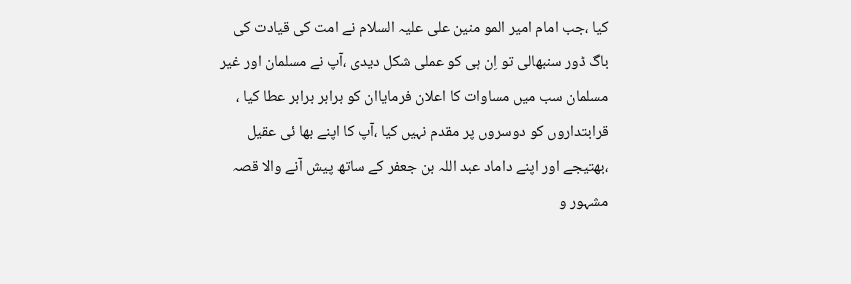کیا ،جب امام امیر المو منین علی علیہ السلام نے امت کی قیادت کی باگ ڈور سنبھالی تو اِن ہی کو عملی شکل دیدی ،آپ نے مسلمان اور غیر مسلمان سب میں مساوات کا اعلان فرمایاان کو برابر برابر عطا کیا ، قرابتداروں کو دوسروں پر مقدم نہیں کیا ،آپ کا اپنے بھا ئی عقیل ،بھتیجے اور اپنے داماد عبد اللہ بن جعفر کے ساتھ پیش آنے والا قصہ مشہور و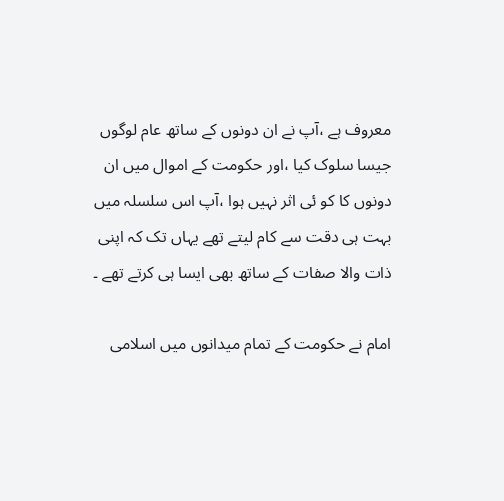معروف ہے ،آپ نے ان دونوں کے ساتھ عام لوگوں جیسا سلوک کیا ،اور حکومت کے اموال میں ان دونوں کا کو ئی اثر نہیں ہوا ،آپ اس سلسلہ میں بہت ہی دقت سے کام لیتے تھے یہاں تک کہ اپنی ذات والا صفات کے ساتھ بھی ایسا ہی کرتے تھے ۔

امام نے حکومت کے تمام میدانوں میں اسلامی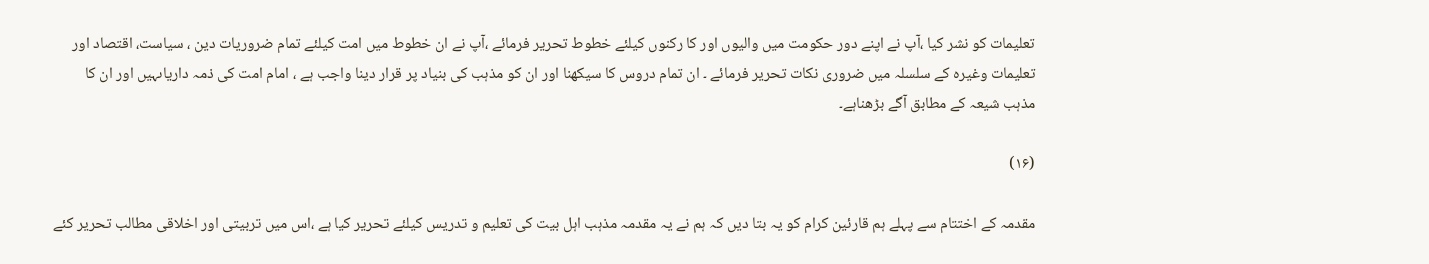تعلیمات کو نشر کیا ،آپ نے اپنے دور حکومت میں والیوں اور کا رکنوں کیلئے خطوط تحریر فرمائے ،آپ نے ان خطوط میں امت کیلئے تمام ضروریات دین ، سیاست، اقتصاد اور تعلیمات وغیرہ کے سلسلہ میں ضروری نکات تحریر فرمائے ۔ ان تمام دروس کا سیکھنا اور ان کو مذہب کی بنیاد پر قرار دینا واجب ہے ، امام امت کی ذمہ داریاںہیں اور ان کا مذہب شیعہ کے مطابق آگے بڑھناہے۔

(۱۶)

مقدمہ کے اختتام سے پہلے ہم قارئین کرام کو یہ بتا دیں کہ ہم نے یہ مقدمہ مذہب اہل بیت کی تعلیم و تدریس کیلئے تحریر کیا ہے ،اس میں تربیتی اور اخلاقی مطالب تحریر کئے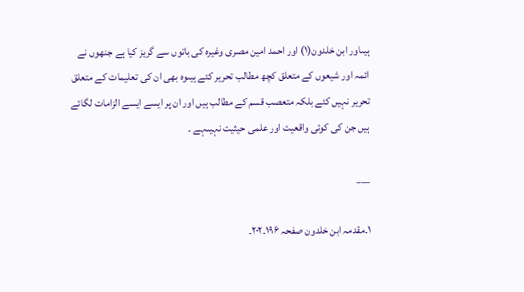ہیںاور ابن خلدون(۱) اور احمد امین مصری وغیرہ کی باتوں سے گریز کیا ہے جنھوں نے ائمہ اور شیعوں کے متعلق کچھ مطالب تحریر کئے ہیںوہ بھی ان کی تعلیمات کے متعلق تحریر نہیں کئے بلکہ متعصب قسم کے مطالب ہیں اور ان پر ایسے ایسے الزامات لگائے ہیں جن کی کوئی واقعیت اور علمی حیثیت نہیںہے ۔

___

۱۔مقدمہ ابن خلدون صفحہ ۱۹۶۔۲۰۲۔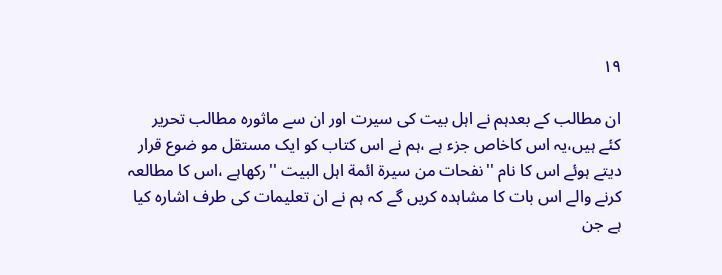۱۹

ان مطالب کے بعدہم نے اہل بیت کی سیرت اور ان سے ماثورہ مطالب تحریر کئے ہیں،یہ اس کاخاص جزء ہے ،ہم نے اس کتاب کو ایک مستقل مو ضوع قرار دیتے ہوئے اس کا نام ''نفحات من سیرة ائمة اہل البیت ''رکھاہے ،اس کا مطالعہ کرنے والے اس بات کا مشاہدہ کریں گے کہ ہم نے ان تعلیمات کی طرف اشارہ کیا ہے جن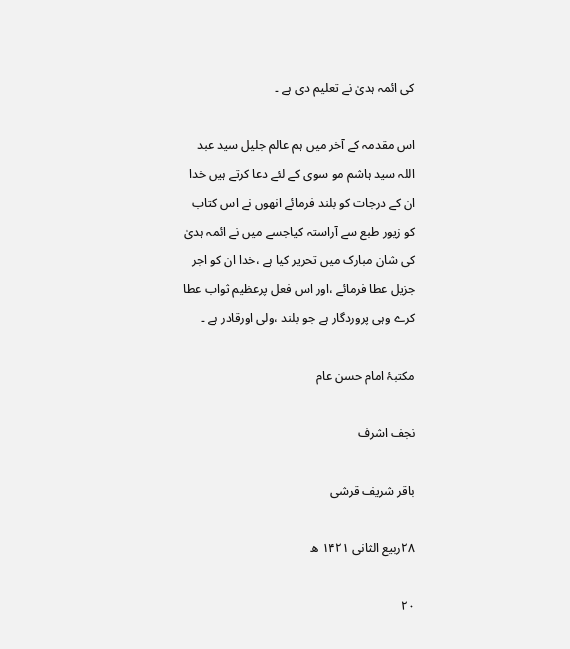کی ائمہ ہدیٰ نے تعلیم دی ہے ۔

اس مقدمہ کے آخر میں ہم عالم جلیل سید عبد اللہ سید ہاشم مو سوی کے لئے دعا کرتے ہیں خدا ان کے درجات کو بلند فرمائے انھوں نے اس کتاب کو زیور طبع سے آراستہ کیاجسے میں نے ائمہ ہدیٰ کی شان مبارک میں تحریر کیا ہے ،خدا ان کو اجر جزیل عطا فرمائے ،اور اس فعل پرعظیم ثواب عطا کرے وہی پروردگار ہے جو بلند ،ولی اورقادر ہے ۔

مکتبۂ امام حسن عام

نجف اشرف

باقر شریف قرشی

۲۸ربیع الثانی ۱۴۲۱ ھ

۲۰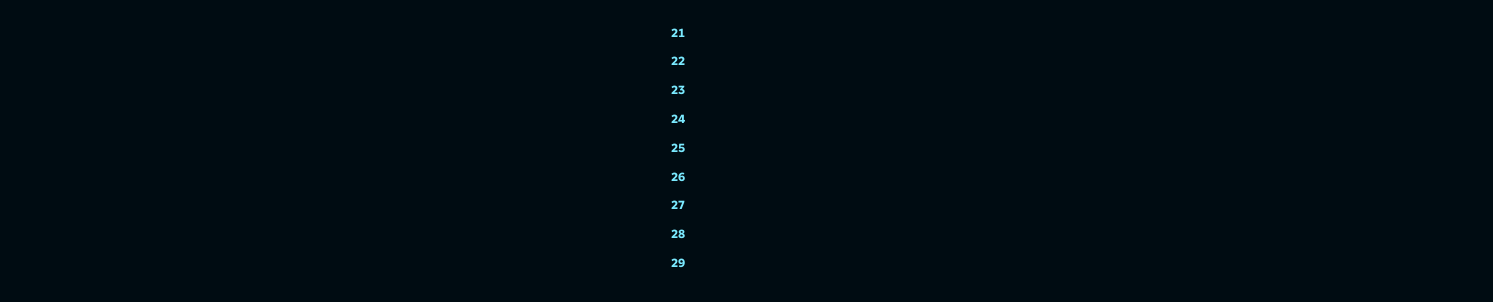21

22

23

24

25

26

27

28

29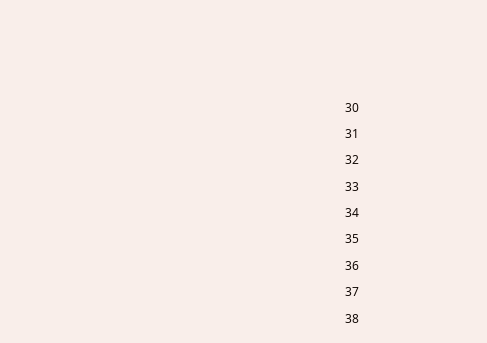30

31

32

33

34

35

36

37

38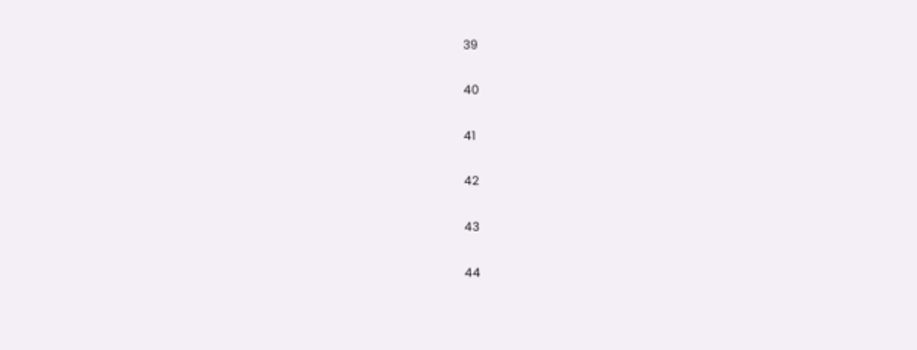39

40

41

42

43

44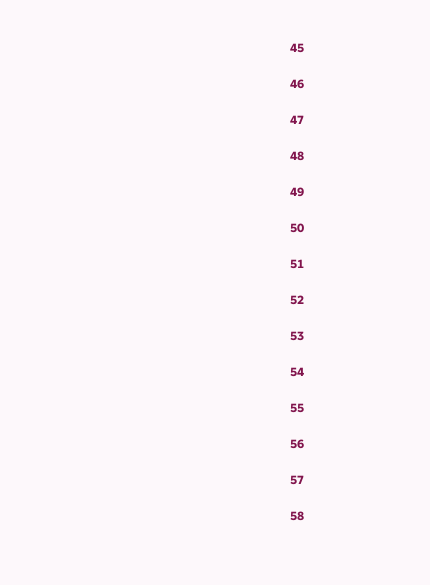45

46

47

48

49

50

51

52

53

54

55

56

57

58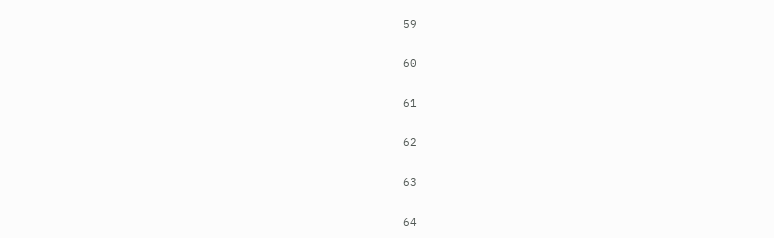59

60

61

62

63

64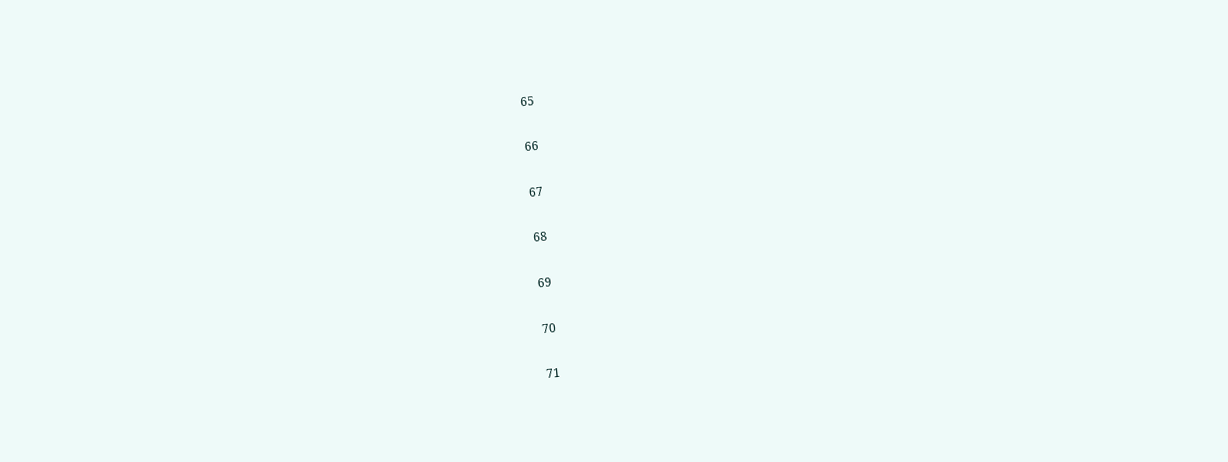65

66

67

68

69

70

71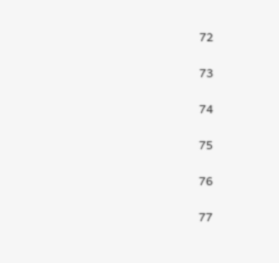72

73

74

75

76

77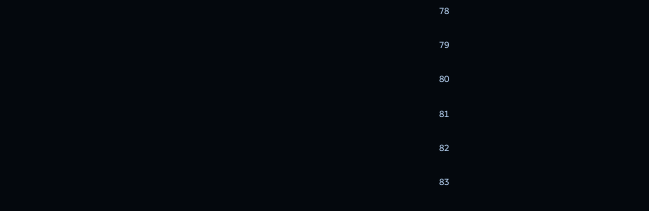78

79

80

81

82

83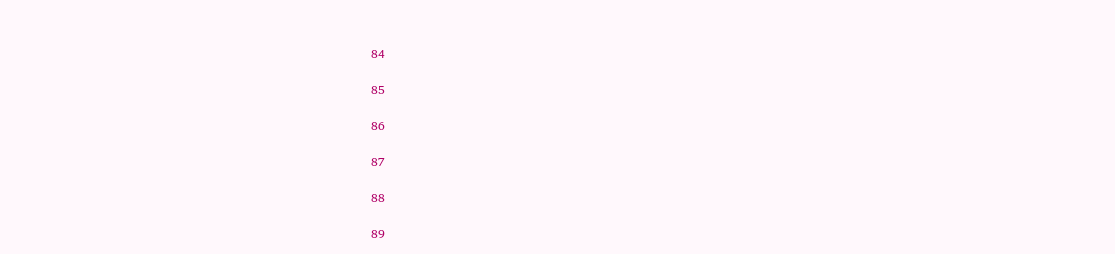84

85

86

87

88

89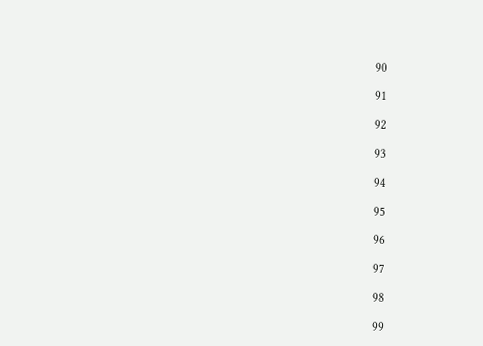90

91

92

93

94

95

96

97

98

99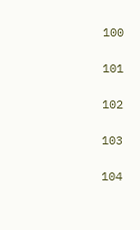100

101

102

103

104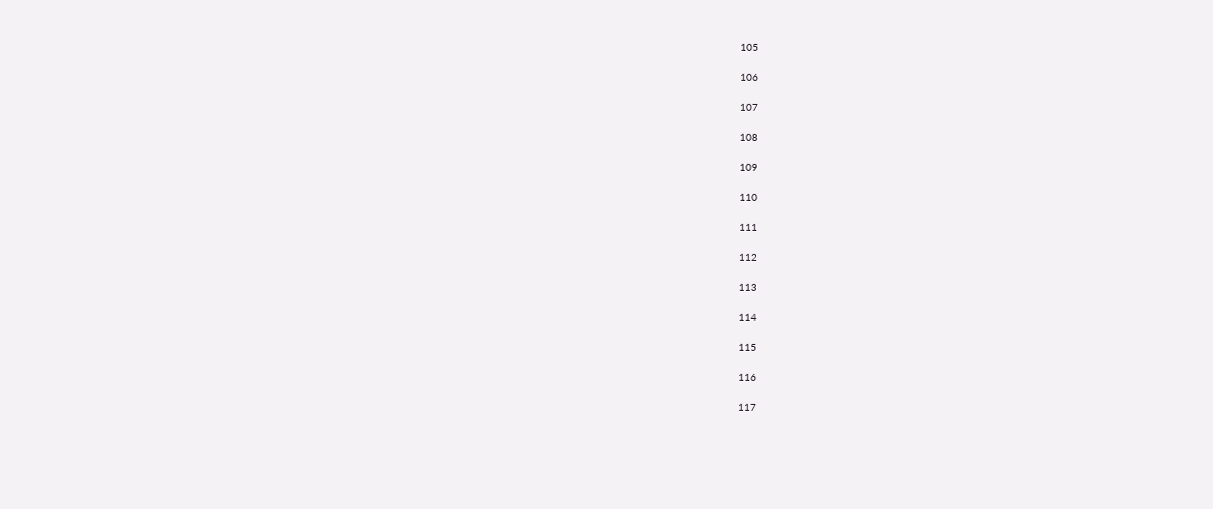105

106

107

108

109

110

111

112

113

114

115

116

117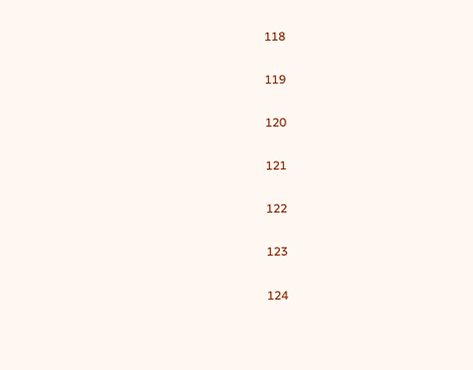118

119

120

121

122

123

124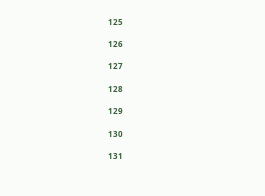125

126

127

128

129

130

131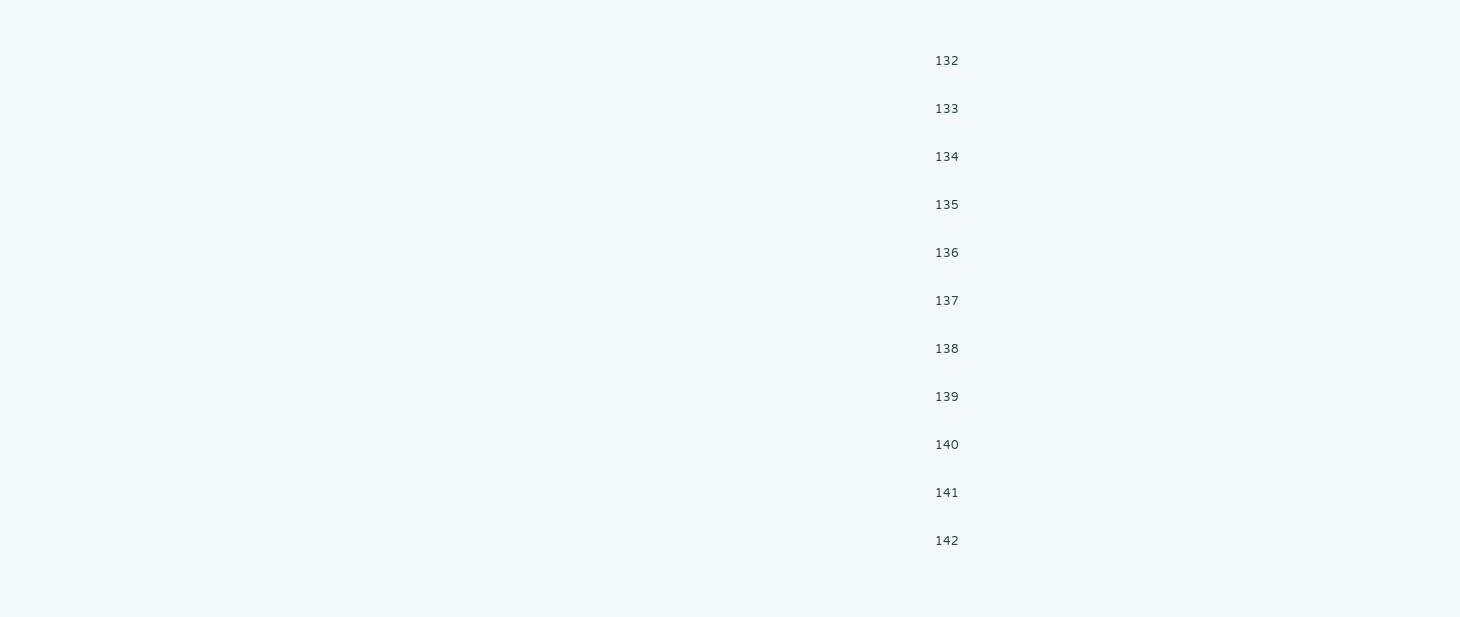132

133

134

135

136

137

138

139

140

141

142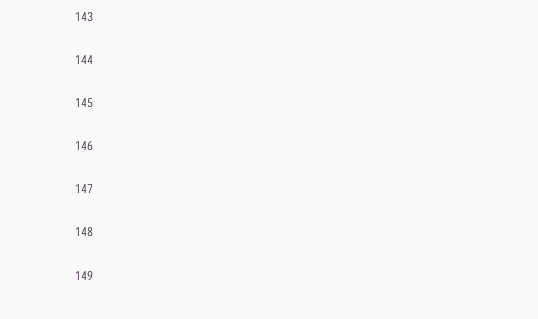143

144

145

146

147

148

149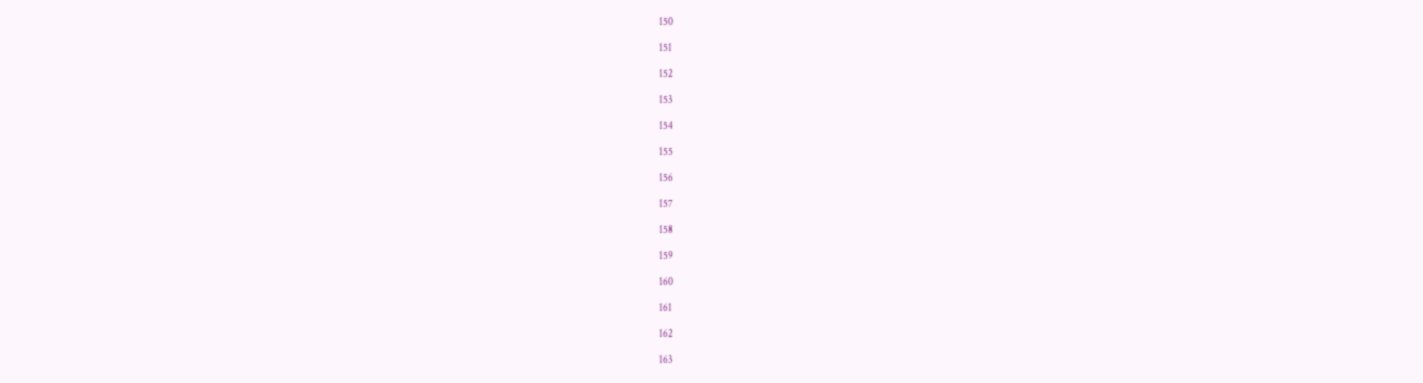150

151

152

153

154

155

156

157

158

159

160

161

162

163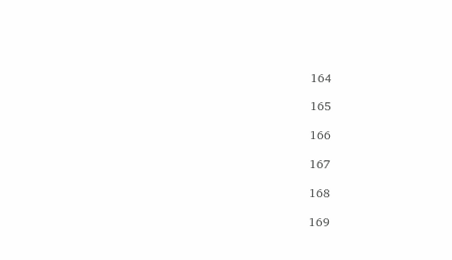164

165

166

167

168

169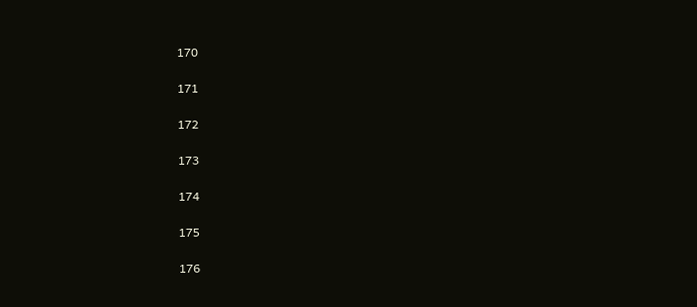170

171

172

173

174

175

176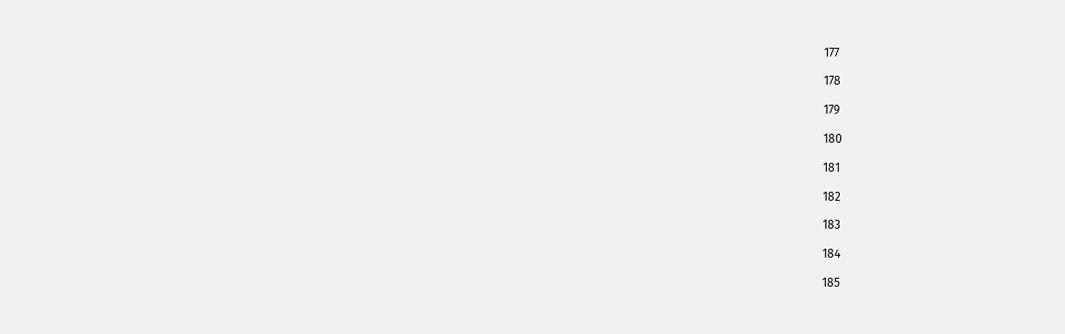177

178

179

180

181

182

183

184

185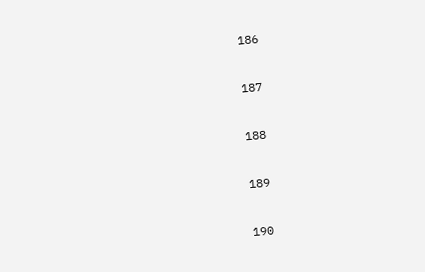186

187

188

189

190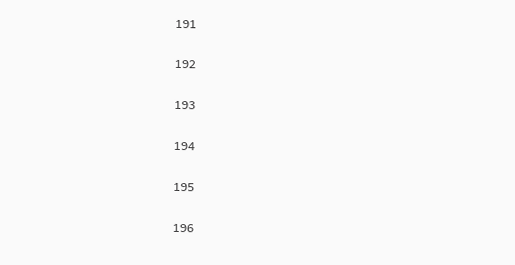191

192

193

194

195

196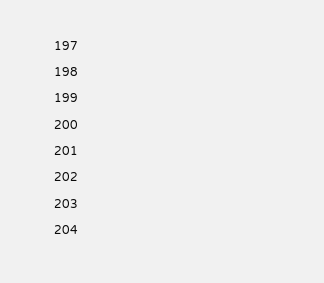197

198

199

200

201

202

203

204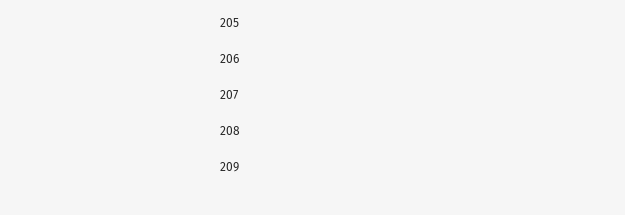205

206

207

208

209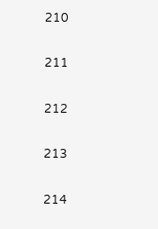210

211

212

213

214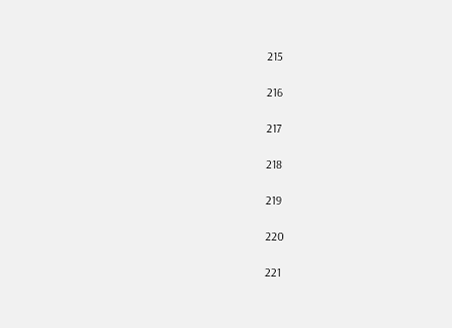215

216

217

218

219

220

221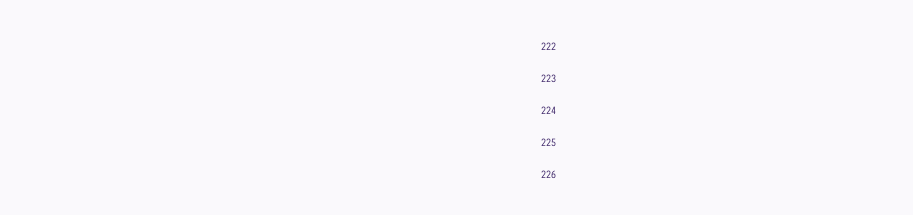222

223

224

225

226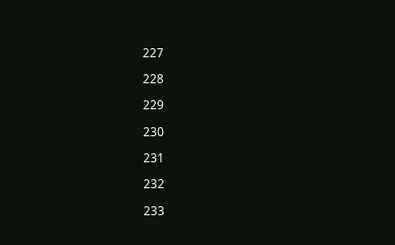227

228

229

230

231

232

233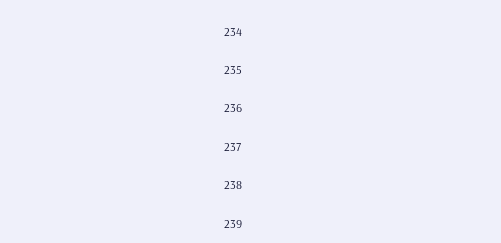234

235

236

237

238

239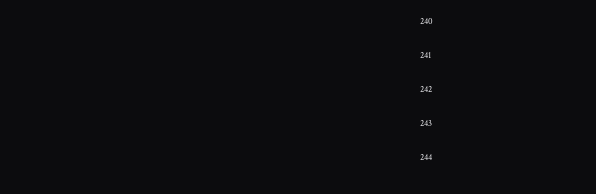240

241

242

243

244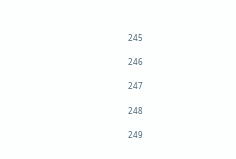245

246

247

248

249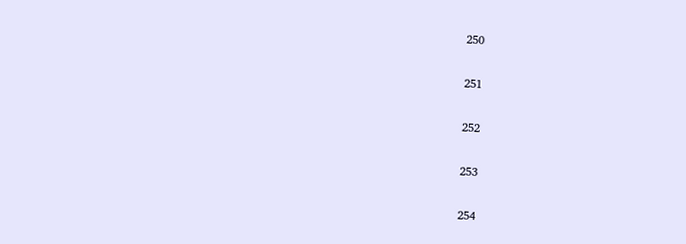250

251

252

253

254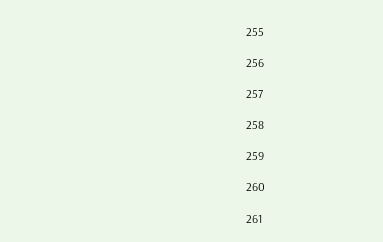255

256

257

258

259

260

261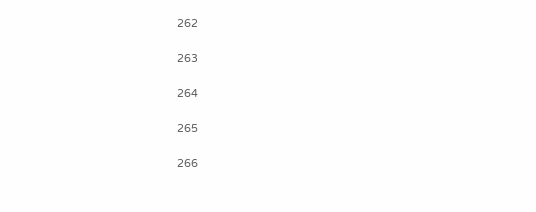262

263

264

265

266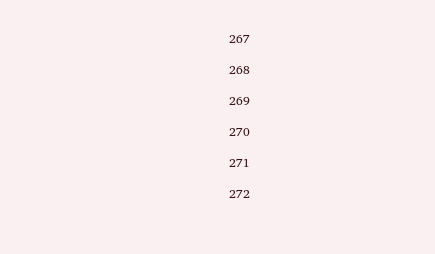267

268

269

270

271

272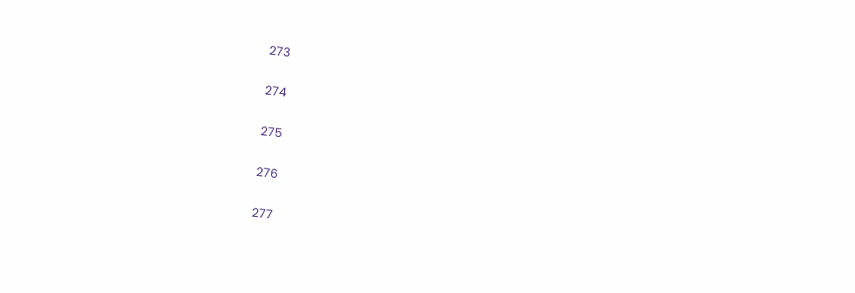273

274

275

276

277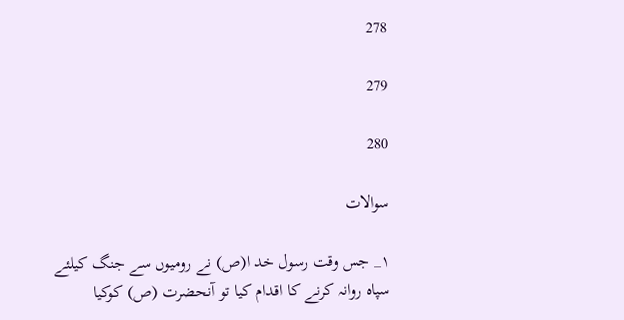278

279

280

سوالات

۱_ جس وقت رسول خد ا(ص) نے روميوں سے جنگ كيلئے سپاہ روانہ كرنے كا اقدام كيا تو آنحضرت (ص) كوكيا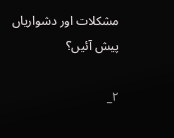مشكلات اور دشوارياں پيش آئيں؟

۲_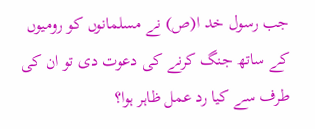جب رسول خد ا(ص) نے مسلمانوں كو روميوں كے ساتھ جنگ كرنے كى دعوت دى تو ان كى طرف سے كيا رد عمل ظاہر ہوا؟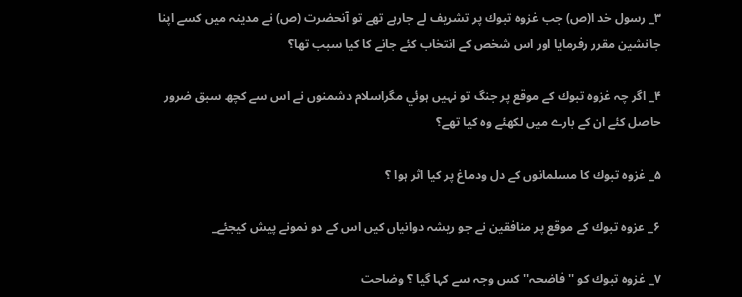۳_ رسول خد ا(ص) جب غزوہ تبوك پر تشريف لے جارہے تھے تو آنحضرت (ص) نے مدينہ ميں كسے اپنا جانشين مقرر رفرمايا اور اس شخص كے انتخاب كئے جانے كا كيا سبب تھا؟

۴_ اگر چہ غزوہ تبوك كے موقع پر جنگ تو نہيں ہوئي مگراسلام دشمنوں نے اس سے كچھ سبق ضرور حاصل كئے ان كے بارے ميں لكھئے وہ كيا تھے؟

۵_ غزوہ تبوك كا مسلمانوں كے دل ودماغ پر كيا اثر ہوا ؟

۶_ عزوہ تبوك كے موقع پر منافقين نے جو ريشہ دوانياں كيں اس كے دو نمونے پيش كيجئے_

۷_ غزوہ تبوك كو ''فاضحہ'' كس وجہ سے كہا گيا ؟ وضاحت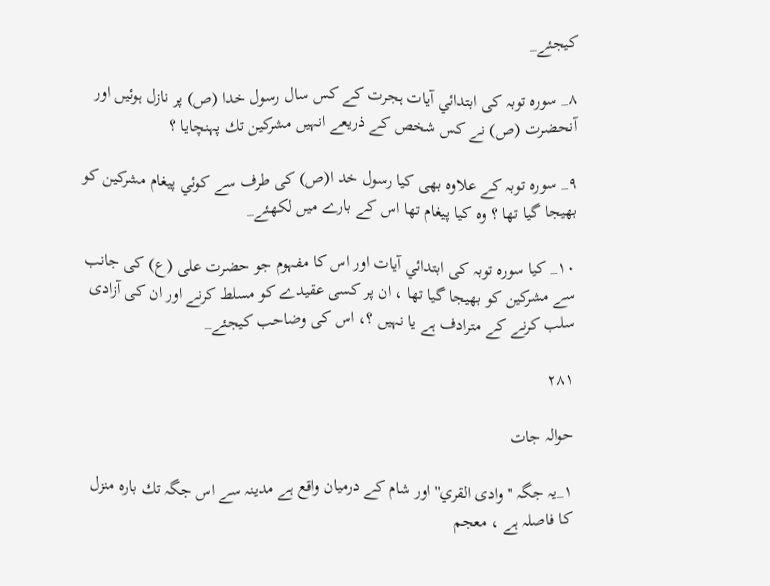كيجئے_

۸_ سورہ توبہ كى ابتدائي آيات ہجرت كے كس سال رسول خدا (ص) پر نازل ہوئيں اور آنحضرت (ص) نے كس شخص كے ذريعے انہيں مشركين تك پہنچايا ؟

۹_ سورہ توبہ كے علاوہ بھى كيا رسول خد ا(ص) كى طرف سے كوئي پيغام مشركين كو بھيجا گيا تھا ؟ وہ كيا پيغام تھا اس كے بارے ميں لكھئے_

۱۰_ كيا سورہ توبہ كى ابتدائي آيات اور اس كا مفہوم جو حضرت على (ع) كى جانب سے مشركين كو بھيجا گيا تھا ، ان پر كسى عقيدے كو مسلط كرنے اور ان كى آزادى سلب كرنے كے مترادف ہے يا نہيں ؟، اس كى وضاحب كيجئے_

۲۸۱

حوالہ جات

۱_يہ جگہ ''وادى القري'' اور شام كے درميان واقع ہے مدينہ سے اس جگہ تك بارہ منزل كا فاصلہ ہے ، معجم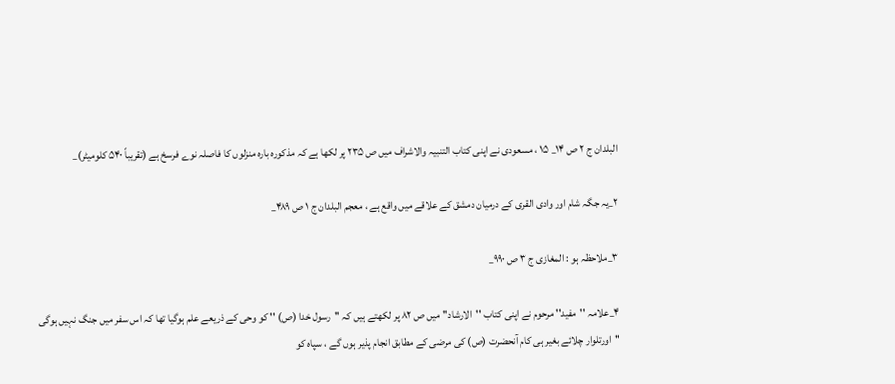البلدان ج ۲ ص ۱۴_ ۱۵ ، مسعودى نے اپنى كتاب التنبيہ والاشراف ميں ص ۲۳۵ پر لكھا ہے كہ مذكورہ بارہ منزلوں كا فاصلہ نوے فرسخ ہے (تقريباً ۵۴۰ كلوميٹر)_

۲_يہ جگہ شام اور وادى القرى كے درميان دمشق كے علاقے ميں واقع ہے ، معجم البلدان ج ۱ ص ۴۸۹_

۳_ملاحظہ ہو : المغازى ج ۳ ص ۹۹۰_

۴_علامہ ''مفيد'' مرحوم نے اپنى كتاب ''الارشاد'' ميں ص ۸۲ پر لكھتے ہيں كہ ''رسول خدا (ص) '' كو وحى كے ذريعے علم ہوگيا تھا كہ اس سفر ميں جنگ نہيں ہوگى ''اورتلوار چلائے بغير ہى كام آنحضرت (ص) كى مرضى كے مطابق انجام پذير ہوں گے ، سپاہ كو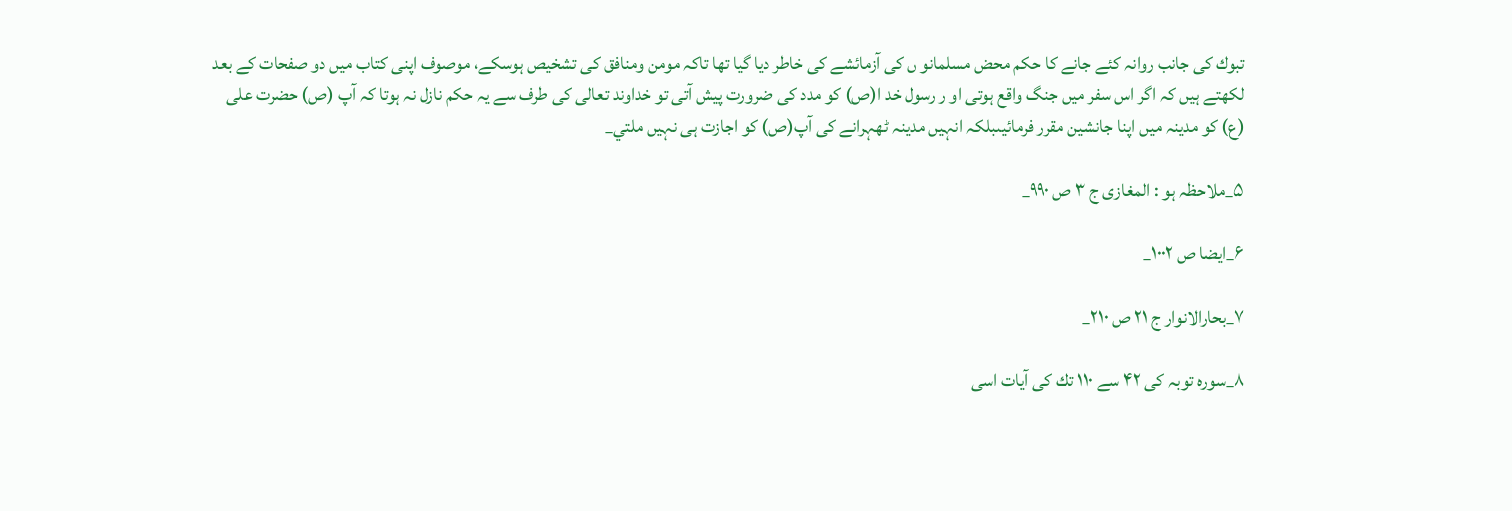تبوك كى جانب روانہ كئے جانے كا حكم محض مسلمانو ں كى آزمائشے كى خاطر ديا گيا تھا تاكہ مومن ومنافق كى تشخيص ہوسكے، موصوف اپنى كتاب ميں دو صفحات كے بعد لكھتے ہيں كہ اگر اس سفر ميں جنگ واقع ہوتى او ر رسول خد ا(ص) كو مدد كى ضرورت پيش آتى تو خداوند تعالى كى طرف سے يہ حكم نازل نہ ہوتا كہ آپ (ص) حضرت على (ع) كو مدينہ ميں اپنا جانشين مقرر فرمائيںبلكہ انہيں مدينہ ٹھہرانے كى آپ(ص) كو اجازت ہى نہيں ملتي_

۵_ملاحظہ ہو : المغازى ج ۳ ص ۹۹۰_

۶_ايضا ص ۱۰۰۲_

۷_بحارالانوار ج ۲۱ ص ۲۱۰_

۸_سورہ توبہ كى ۴۲ سے ۱۱۰ تك كى آيات اسى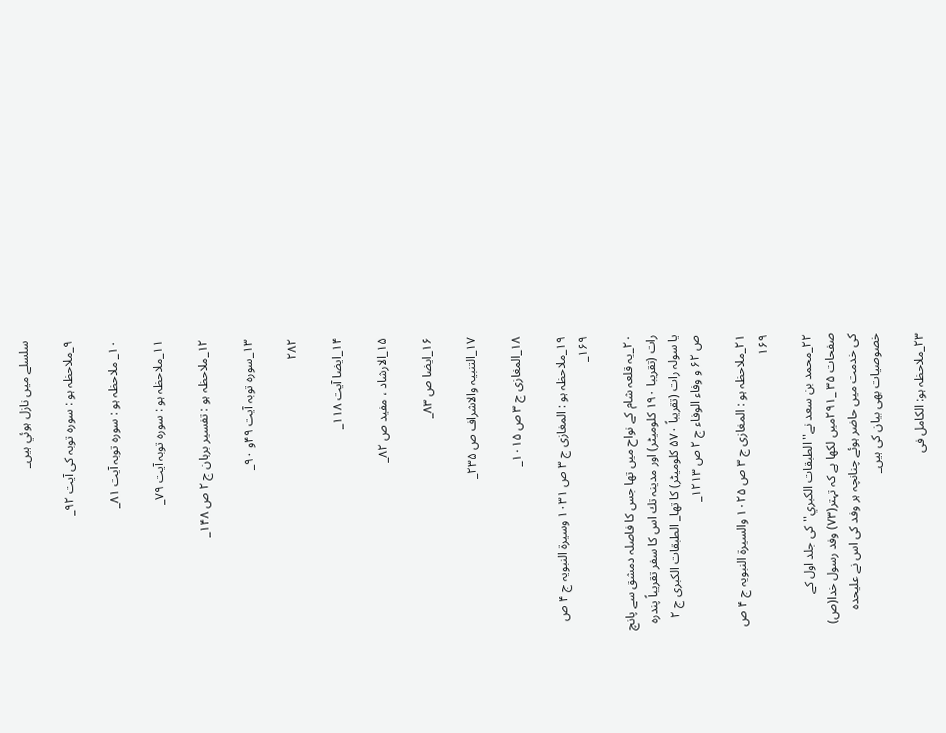سلسلے ميں نازل ہوئي ہيں_

۹_ملاحظہ ہو : سورہ توبہ كى آيت ۹۲_

۱۰_ ملاحظہ ہو : سورہ توبہ آيت ۸۱_

۱۱_ملاحظہ ہو : سورہ توبہ آيت ۷۹_

۱۲_ملاحظہ ہو : تفسير برہان ج ۲ ص ۱۴۸_

۱۳_سورہ توبہ آيت ۴۹و ۹۰_

۲۸۲

۱۴_ايضا آيت ۱۱۸_

۱۵_الارشاد ، مفيد ص ۸۲_

۱۶_ايضا ص ۸۳_

۱۷_التنبيہ والاشراف ص ۲۳۵_

۱۸_المغازى ج ۳ ص ۱۰۱۵_

۱۹_ملاحظہ ہو : المغازى ج ۳ ص ۱۰۳۱ وسيرة النبويہ ج ۴ ص ۱۶۹_

۲۰_يہ قلعہ شام كے نواح ميں تھا جس كا فاصلہ دمشق سے پانچ رات (تقريبا ۱۹۰ كلوميٹر) اور مدينہ تك اس كا سفر تقريباً پندرہ يا سولہ رات (تقريباً ۵۷۰ كلوميٹر) كا تھا_ الطبقات الكبرى ج ۲ ص ۶۲ و وفاء الوفاء ج ۲ ص ۱۲۱۳_

۲۱_ملاحظہ ہو : المغازى ج ۳ ص ۱۰۲۵ والسيرة النبويہ ج ۴ ص ۱۶۹

۲۲_محمد بن سعد نے''الطبقات الكبري''كى جلد اول كے صفحات ۳۵ _۲۹۱ميں لكھا ہے كہ تہتر(۷۳) وفد رسول خدا(ص) كى خدمت ميں حاضر ہوئے چنانچہ ہر وفد كى اس نے عليحدہ خصوصيات بھى بيان كى ہيں_

۲۳_ملاحظہ ہو: الكامل فى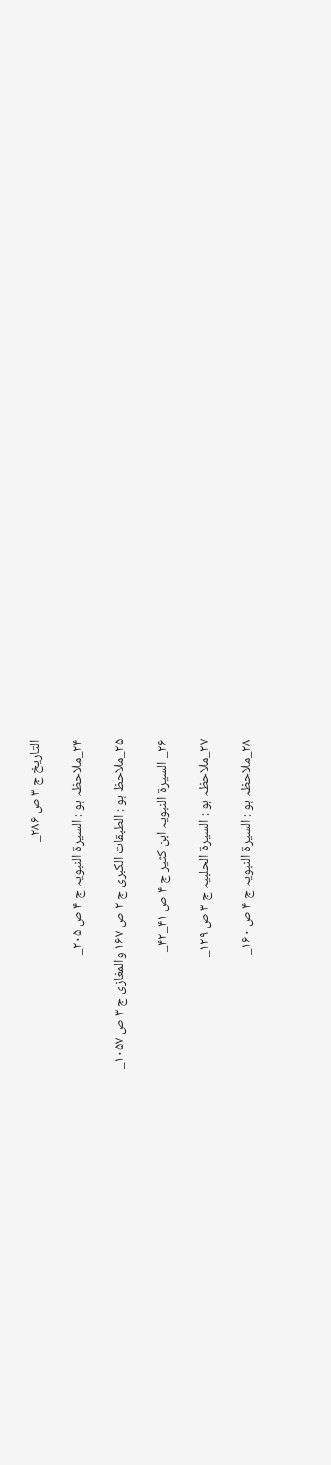التاريخ ج ۳ ص ۲۸۶_

۲۴_ملاحظہ ہو : السيرة النبويہ ج ۴ ص ۲۰۵_

۲۵_ملاحظ ہو : الطبقات الكبرى ج ۲ ص ۱۶۷ والمغازى ج ۳ ص ۱۰۵۷_

۲۶_ السيرة النبويہ ابن كثير ج ۴ ص ۴۱_۴۲_

۲۷_ملاحظہ ہو : السيرة الحلبيہ ج ۳ ص ۱۲۹_

۲۸_ملاحظہ ہو : السيرة النبويہ ج ۴ ص ۱۶۰_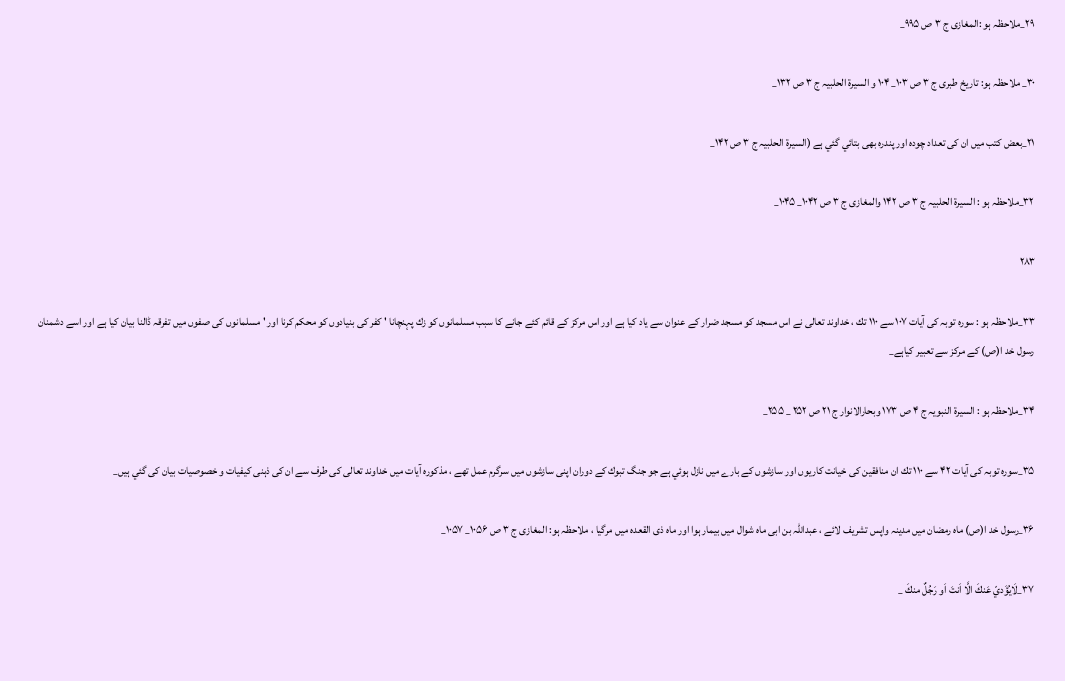۲۹_ملاحظہ ہو :المغازى ج ۳ ص ۹۹۵_

۳۰_ ملاحظہ ہو: تاريخ طبرى ج ۳ ص ۱۰۳_ ۱۰۴ و السيرة الحلبيہ ج ۳ ص ۱۳۲_

۲۱_بعض كتب ميں ان كى تعداد چودہ اور پندرہ بھى بتائي گئي ہے (السيرة الحلبيہ ج ۳ ص ۱۴۲_

۳۲_ملاحظہ ہو : السيرة الحلبيہ ج ۳ ص ۱۴۲ والمغازى ج ۳ ص ۱۰۴۲_ ۱۰۴۵_

۲۸۳

۳۳_ملاحظہ ہو : سورہ توبہ كى آيات ۱۰۷ سے ۱۱۰ تك ، خداوند تعالى نے اس مسجد كو مسجد ضرار كے عنوان سے ياد كيا ہے اور اس مركز كے قائم كئے جانے كا سبب مسلمانوں كو زك پہنچانا ' كفر كى بنيادوں كو محكم كرنا اور ' مسلمانوں كى صفوں ميں تفرقہ ڈالنا بيان كيا ہے اور اسے دشمنان رسول خد ا(ص) كے مركز سے تعبير كياہے_

۳۴_ملاحظہ ہو : السيرة النبويہ ج ۴ ص ۱۷۳ وبحارالانوار ج ۲۱ ص ۲۵۲ _ ۲۵۵_

۳۵_سورہ توبہ كى آيات ۴۲ سے ۱۱۰ تك ان منافقين كى خيانت كاريوں اور سازشوں كے بارے ميں نازل ہوئي ہے جو جنگ تبوك كے دوران اپنى سازشوں ميں سرگرم عمل تھے ، مذكورہ آيات ميں خداوند تعالى كى طرف سے ان كى ذہنى كيفيات و خصوصيات بيان كى گئي ہيں_

۳۶_رسول خد ا(ص) ماہ رمضان ميں مدينہ واپس تشريف لائے ، عبداللہ بن ابى ماہ شوال ميں بيمار ہوا اور ماہ ذى القعدہ ميں مرگيا ، ملاحظہ ہو: المغازى ج ۳ ص ۱۰۵۶_ ۱۰۵۷_

۳۷_لَايُؤَديّ عَنكَ الَّا اَنتَ اَو رَجُلٌ منكَ _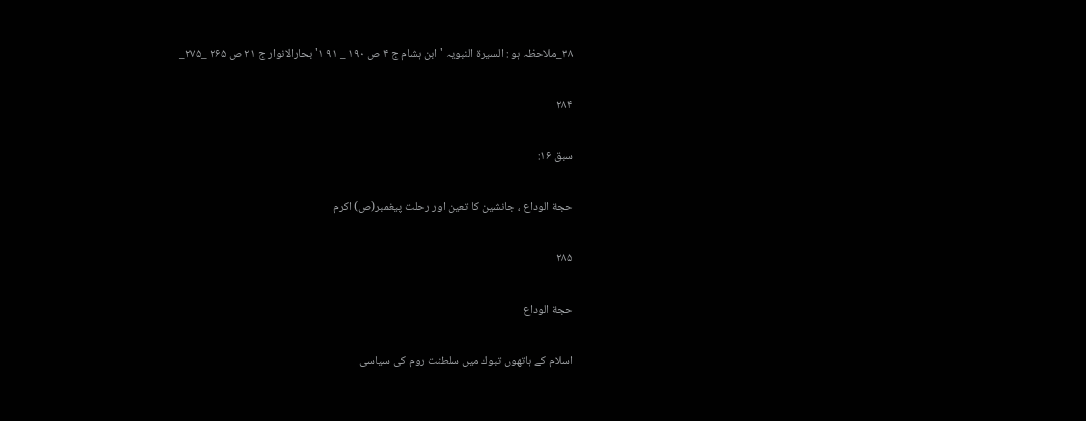۳۸_ملاحظہ ہو : السيرة النبويہ ' ابن ہشام ج ۴ ص ۱۹۰ _ ۹۱ ۱' بحارالانوار ج ۲۱ ص ۲۶۵ _۲۷۵_

۲۸۴

سبق ۱۶:

حجة الوداع ، جانشين كا تعين اور رحلت پيغمبر(ص) اكرم

۲۸۵

حجة الوداع

اسلام كے ہاتھوں تبوك ميں سلطنت روم كى سياسى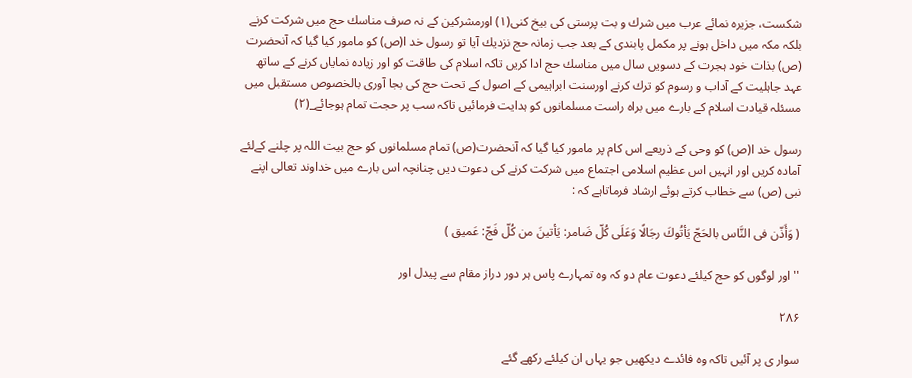شكست، جزيرہ نمائے عرب ميں شرك و بت پرستى كى بيخ كنى(۱) اورمشركين كے نہ صرف مناسك حج ميں شركت كرنے بلكہ مكہ ميں داخل ہونے پر مكمل پابندى كے بعد جب زمانہ حج نزديك آيا تو رسول خد ا(ص) كو مامور كيا گيا كہ آنحضرت (ص) بذات خود ہجرت كے دسويں سال ميں مناسك حج ادا كريں تاكہ اسلام كى طاقت كو اور زيادہ نماياں كرنے كے ساتھ عہد جاہليت كے آداب و رسوم كو ترك كرنے اورسنت ابراہيمى كے اصول كے تحت حج كى بجا آورى بالخصوص مستقبل ميں مسئلہ قيادت اسلام كے بارے ميں براہ راست مسلمانوں كو ہدايت فرمائيں تاكہ سب پر حجت تمام ہوجائے_(۲)

رسول خد ا(ص) كو وحى كے ذريعے اس كام پر مامور كيا گيا كہ آنحضرت(ص) تمام مسلمانوں كو حج بيت اللہ پر چلنے كےلئے آمادہ كريں اور انہيں اس عظیم اسلامى اجتماع ميں شركت كرنے كى دعوت ديں چنانچہ اس بارے ميں خداوند تعالى اپنے نبى (ص) سے خطاب كرتے ہوئے ارشاد فرماتاہے كہ :

( وَأَذّن فى النَّاس بالحَجّ يَأتُوكَ رجَالًا وَعَلَى كُلّ ضَامر: يَأتينَ من كُلّ فَجّ: عَميق )

''اور لوگوں كو حج كيلئے دعوت عام دو كہ وہ تمہارے پاس ہر دور دراز مقام سے پيدل اور

۲۸۶

سوار ى پر آئيں تاكہ وہ فائدے ديكھيں جو يہاں ان كيلئے ركھے گئے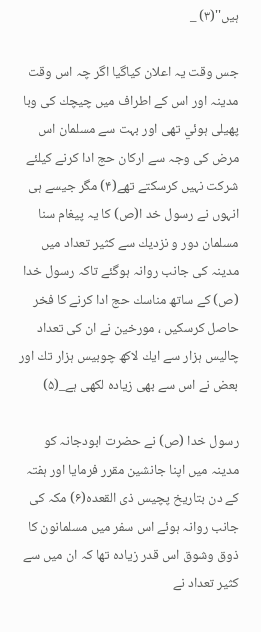ہيں''(۳) _

جس وقت يہ اعلان كياگيا اگر چہ اس وقت مدينہ اور اس كے اطراف ميں چيچك كى وبا پھيلى ہوئي تھى اور بہت سے مسلمان اس مرض كى وجہ سے اركان حج ادا كرنے كيلئے شركت نہيں كرسكتے تھے(۴) مگر جيسے ہى انہوں نے رسول خد ا(ص) كا يہ پيغام سنا مسلمان دور و نزديك سے كثير تعداد ميں مدينہ كى جانب روانہ ہوگئے تاكہ رسول خدا (ص) كے ساتھ مناسك حج ادا كرنے كا فخر حاصل كرسكيں ، مورخین نے ان كى تعداد چاليس ہزار سے ايك لاكھ چوبيس ہزار تك اور بعض نے اس سے بھى زيادہ لكھى ہے_(۵)

رسول خدا (ص) نے حضرت ابودجانہ كو مدينہ ميں اپنا جانشين مقرر فرمايا اور ہفتہ كے دن بتاريخ پچيس ذى القعدہ(۶) مكہ كى جانب روانہ ہوئے اس سفر ميں مسلمانون كا ذوق وشوق اس قدر زيادہ تھا كہ ان ميں سے كثير تعداد نے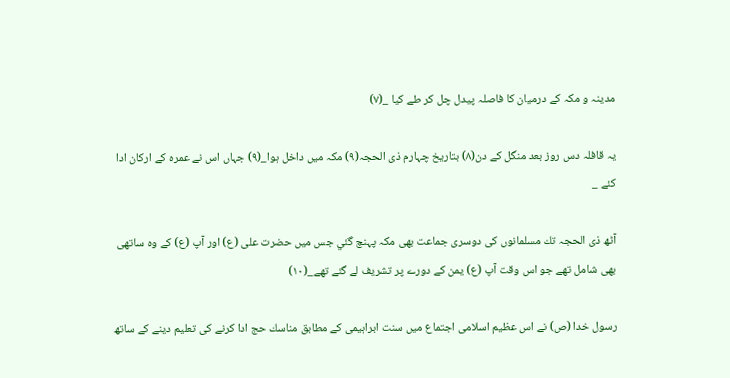مدينہ و مكہ كے درميان كا فاصلہ پيدل چل كر طے كيا _(۷)

يہ قافلہ دس روز بعد منگل كے دن(۸) بتاريخ چہارم ذى الحجہ(۹) مكہ ميں داخل ہوا_(۹) جہاں اس نے عمرہ كے اركان ادا كئے _

آٹھ ذى الحجہ تك مسلمانوں كى دوسرى جماعت بھى مكہ پہنچ گئي جس ميں حضرت على (ع) اور آپ (ع) كے وہ ساتھى بھى شامل تھے جو اس وقت آپ (ع) يمن كے دورے پر تشريف لے گئے تھے_(۱۰)

رسول خدا (ص) نے اس عظیم اسلامى اجتماع ميں سنت ابراہيمى كے مطابق مناسك حج ادا كرنے كى تعليم دينے كے ساتھ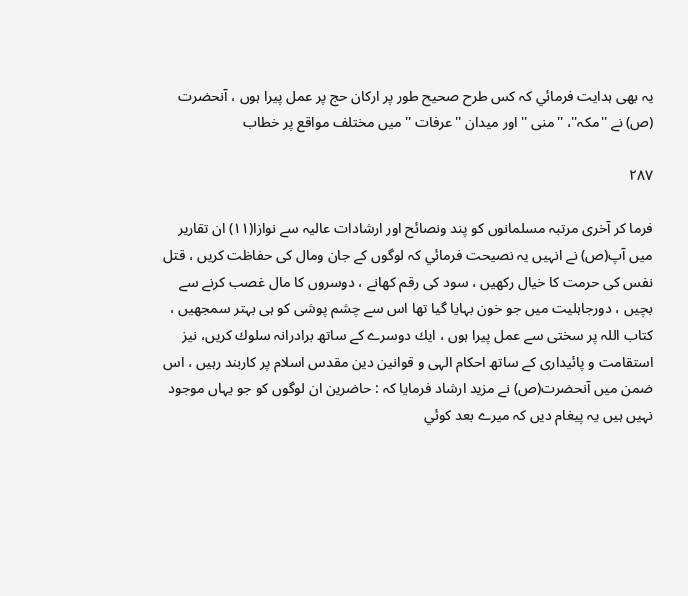يہ بھى ہدايت فرمائي كہ كس طرح صحيح طور پر اركان حج پر عمل پيرا ہوں ، آنحضرت (ص) نے ''مكہ''، ''منى '' اور ميدان ''عرفات '' ميں مختلف مواقع پر خطاب

۲۸۷

فرما كر آخرى مرتبہ مسلمانوں كو پند ونصائح اور ارشادات عاليہ سے نوازا(۱۱) ان تقارير ميں آپ(ص) نے انہيں يہ نصيحت فرمائي كہ لوگوں كے جان ومال كى حفاظت كريں ، قتل نفس كى حرمت كا خيال ركھيں ، سود كى رقم كھانے ، دوسروں كا مال غصب كرنے سے بچیں ، دورجاہليت ميں جو خون بہايا گيا تھا اس سے چشم پوشى كو ہى بہتر سمجھيں ، كتاب اللہ پر سختى سے عمل پيرا ہوں ، ايك دوسرے كے ساتھ برادرانہ سلوك كريں، نيز استقامت و پائيدارى كے ساتھ احكام الہى و قوانين دين مقدس اسلام پر كاربند رہيں ، اس ضمن ميں آنحضرت(ص) نے مزيد ارشاد فرمايا كہ : حاضرين ان لوگوں كو جو يہاں موجود نہيں ہيں يہ پيغام ديں كہ ميرے بعد كوئي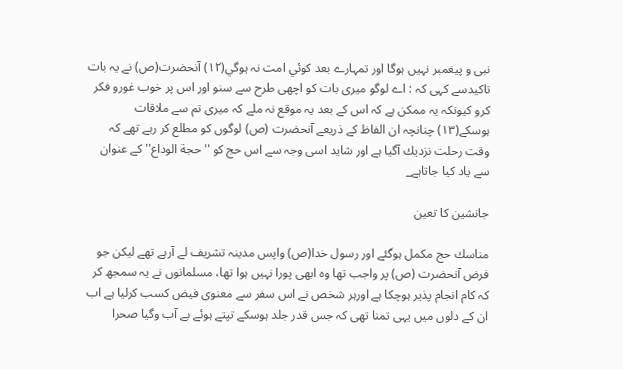نبى و پيغمبر نہيں ہوگا اور تمہارے بعد كوئي امت نہ ہوگي(۱۲) آنحضرت(ص) نے يہ بات تاكيدسے كہى كہ : اے لوگو ميرى بات كو اچھى طرح سے سنو اور اس پر خوب غورو فكر كرو كيونكہ يہ ممكن ہے كہ اس كے بعد يہ موقع نہ ملے كہ ميرى تم سے ملاقات ہوسكے(۱۳) چنانچہ ان الفاظ كے ذريعے آنحضرت (ص) لوگوں كو مطلع كر رہے تھے كہ وقت رحلت نزديك آگيا ہے اور شايد اسى وجہ سے اس حج كو ''حجة الوداع'' كے عنوان سے ياد كيا جاتاہے_

جانشين كا تعين

مناسك حج مكمل ہوگئے اور رسول خدا(ص) واپس مدينہ تشريف لے آرہے تھے ليكن جو فرض آنحضرت (ص) پر واجب تھا وہ ابھى پورا نہيں ہوا تھا، مسلمانوں نے يہ سمجھ كر كہ كام انجام پذير ہوچكا ہے اورہر شخص نے اس سفر سے معنوى فيض كسب كرليا ہے اب ان كے دلوں ميں يہى تمنا تھى كہ جس قدر جلد ہوسكے تپتے ہوئے بے آب وگيا صحرا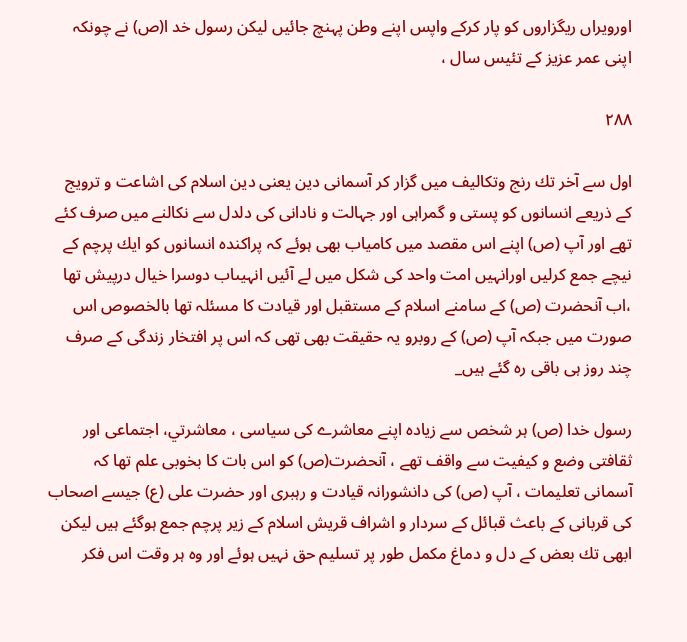اورويراں ريگزاروں كو پار كركے واپس اپنے وطن پہنچ جائيں ليكن رسول خد ا(ص) نے چونكہ اپنى عمر عزيز كے تئيس سال ،

۲۸۸

اول سے آخر تك رنج وتكاليف ميں گزار كر آسمانى دين يعنى دين اسلام كى اشاعت و ترويج كے ذريعے انسانوں كو پستى و گمراہى اور جہالت و نادانى كى دلدل سے نكالنے ميں صرف كئے تھے اور آپ (ص) اپنے اس مقصد ميں كامياب بھى ہوئے كہ پراكندہ انسانوں كو ايك پرچم كے نيچے جمع كرليں اورانہيں امت واحد كى شكل ميں لے آئيں انہيںاب دوسرا خيال درپيش تھا ،اب آنحضرت (ص) كے سامنے اسلام كے مستقبل اور قيادت كا مسئلہ تھا بالخصوص اس صورت ميں جبكہ آپ (ص) كے روبرو يہ حقيقت بھى تھى كہ اس پر افتخار زندگى كے صرف چند روز ہى باقى رہ گئے ہيں_

رسول خدا (ص) ہر شخص سے زيادہ اپنے معاشرے كى سياسى ، معاشرتي، اجتماعى اور ثقافتى وضع و كيفيت سے واقف تھے ، آنحضرت(ص) كو اس بات كا بخوبى علم تھا كہ آسمانى تعليمات ، آپ (ص) كى دانشورانہ قيادت و رہبرى اور حضرت على (ع) جيسے اصحاب كى قربانى كے باعث قبائل كے سردار و اشراف قريش اسلام كے زير پرچم جمع ہوگئے ہيں ليكن ابھى تك بعض كے دل و دماغ مكمل طور پر تسليم حق نہیں ہوئے اور وہ ہر وقت اس فكر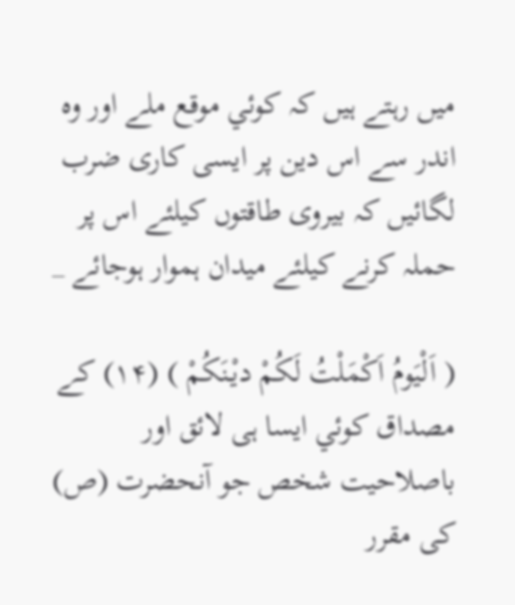ميں رہتے ہيں كہ كوئي موقع ملے اور وہ اندر سے اس دين پر ايسى كارى ضرب لگائيں كہ بيروى طاقتوں كيلئے اس پر حملہ كرنے كيلئے ميدان ہموار ہوجائے _

( اَلْيَومُ اَكْمَلْتُ لَكُمْ ديْنَكُمْ ) (۱۴) كے مصداق كوئي ايسا ہى لائق اور باصلاحيت شخص جو آنحضرت (ص) كى مقرر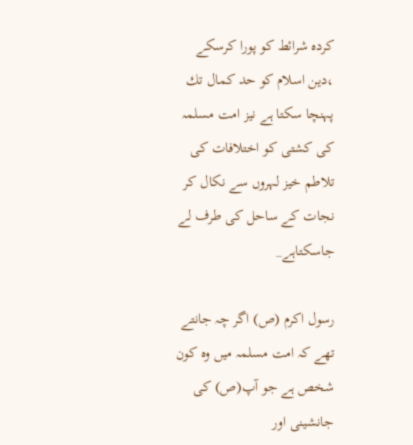كردہ شرائط كو پورا كرسكے ،دين اسلام كو حد كمال تك پہنچا سكتا ہے نيز امت مسلمہ كى كشتى كو اختلافات كى تلاطم خيز لہروں سے نكال كر نجات كے ساحل كى طرف لے جاسكتاہے_

رسول اكرم (ص) اگر چہ جانتے تھے كہ امت مسلمہ ميں وہ كون شخص ہے جو آپ(ص) كى جانشينى اور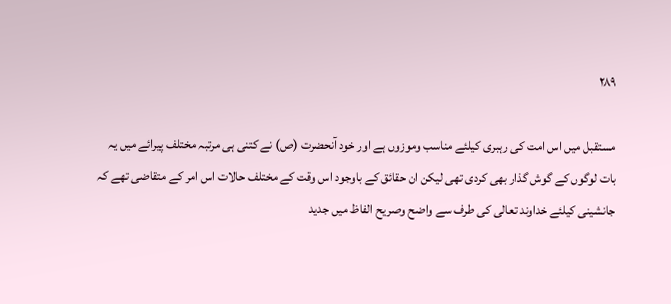۲۸۹

مستقبل ميں اس امت كى رہبرى كيلئے مناسب وموزوں ہے اور خود آنحضرت (ص) نے كتنى ہى مرتبہ مختلف پيرائے ميں يہ بات لوگوں كے گوش گذار بھى كردى تھى ليكن ان حقائق كے باوجود اس وقت كے مختلف حالات اس امر كے متقاضى تھے كہ جانشينى كيلئے خداوند تعالى كى طرف سے واضح وصريح الفاظ ميں جديد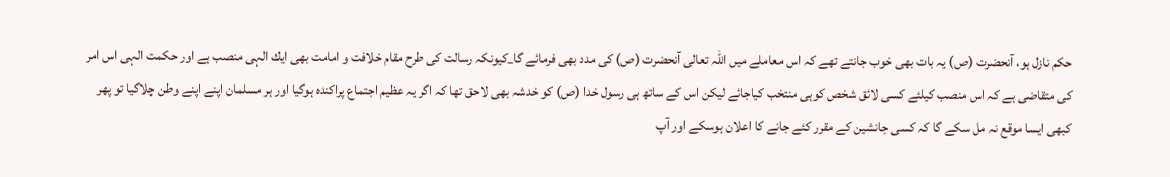حكم نازل ہو، آنحضرت (ص) يہ بات بھى خوب جانتے تھے كہ اس معاملے ميں اللہ تعالى آنحضرت (ص) كى مدد بھى فرمائے گا_كيونكہ رسالت كى طرح مقام خلافت و امامت بھى ايك الہى منصب ہے اور حكمت الہى اس امر كى متقاضى ہے كہ اس منصب كيلئے كسى لائق شخص كوہى منتخب كياجائے ليكن اس كے ساتھ ہى رسول خدا (ص) كو خدشہ بھى لاحق تھا كہ اگر يہ عظيم اجتماع پراكندہ ہوگيا اور ہر مسلمان اپنے اپنے وطن چلاگيا تو پھر كبھى ايسا موقع نہ مل سكے گا كہ كسى جانشين كے مقرر كئے جانے كا اعلان ہوسكے اور آپ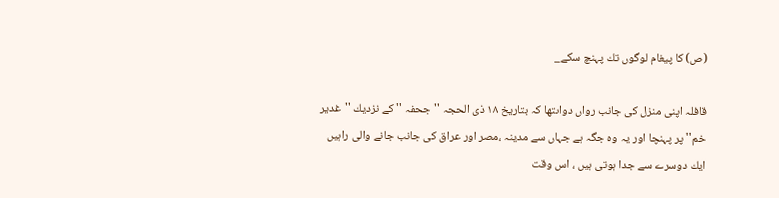(ص) كا پيغام لوگوں تك پہنچ سكے_

قافلہ اپنى منزل كى جانب رواں دواںتھا كہ بتاريخ ۱۸ ذى الحجہ ''جحفہ '' كے نزديك ''غدير خم'' پر پہنچا اور يہ وہ جگہ ہے جہاں سے مدينہ ،مصر اور عراق كى جانب جانے والى راہيں ايك دوسرے سے جدا ہوتى ہيں ، اس وقت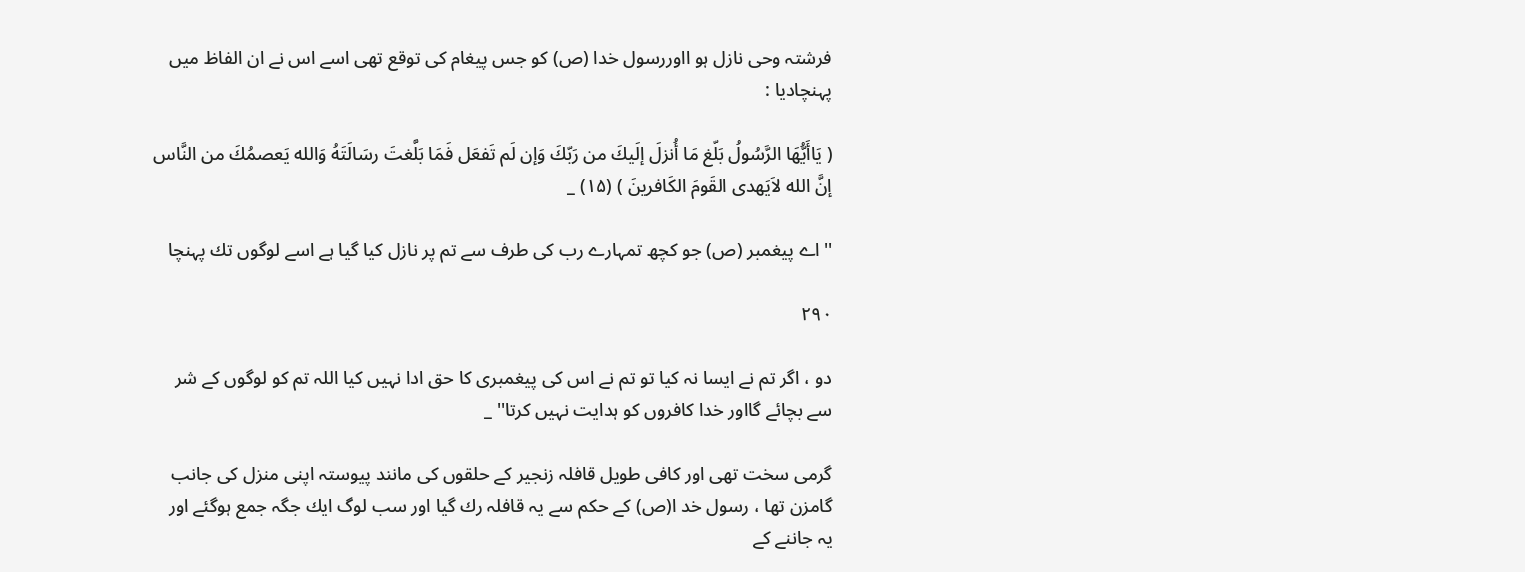فرشتہ وحى نازل ہو ااوررسول خدا (ص) كو جس پيغام كى توقع تھى اسے اس نے ان الفاظ ميں پہنچاديا :

( يَاأَيُّهَا الرَّسُولُ بَلّغ مَا أُنزلَ إلَيكَ من رَبّكَ وَإن لَم تَفعَل فَمَا بَلَّغتَ رسَالَتَهُ وَالله يَعصمُكَ من النَّاس إنَّ الله لاَيَهدى القَومَ الكَافرينَ ) (۱۵) _

''اے پيغمبر (ص) جو كچھ تمہارے رب كى طرف سے تم پر نازل كيا گيا ہے اسے لوگوں تك پہنچا

۲۹۰

دو ، اگر تم نے ايسا نہ كيا تو تم نے اس كى پيغمبرى كا حق ادا نہيں كيا اللہ تم كو لوگوں كے شر سے بچائے گااور خدا كافروں كو ہدايت نہيں كرتا'' _

گرمى سخت تھى اور كافى طويل قافلہ زنجير كے حلقوں كى مانند پيوستہ اپنى منزل كى جانب گامزن تھا ، رسول خد ا(ص) كے حكم سے يہ قافلہ رك گيا اور سب لوگ ايك جگہ جمع ہوگئے اور يہ جاننے كے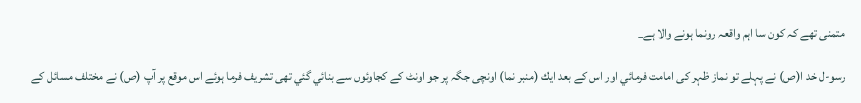متمنى تھے كہ كون سا اہم واقعہ رونما ہونے والا ہے_

رسو-ل خد ا(ص) نے پہلے تو نماز ظہر كى امامت فرمائي اور اس كے بعد ايك (منبر نما) اونچى جگہ پر جو اونٹ كے كجاوئوں سے بنائي گئي تھى تشريف فرما ہوئے اس موقع پر آپ (ص) نے مختلف مسائل كے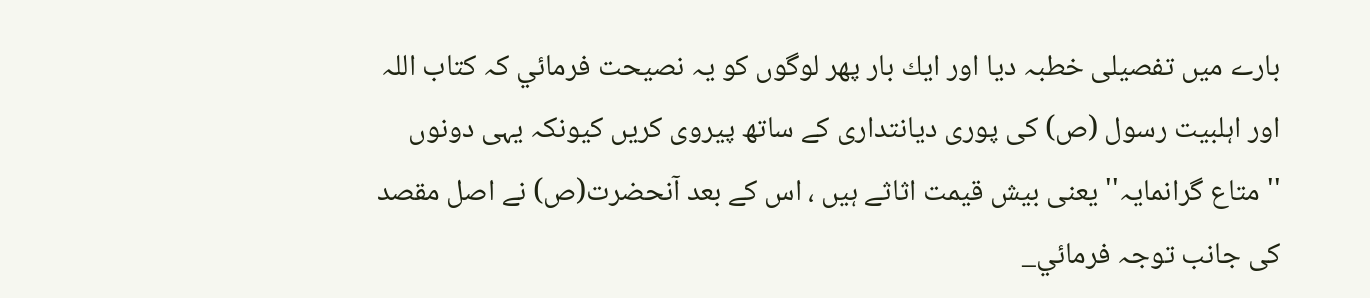بارے ميں تفصيلى خطبہ ديا اور ايك بار پھر لوگوں كو يہ نصيحت فرمائي كہ كتاب اللہ اور اہلبيت رسول (ص) كى پورى ديانتدارى كے ساتھ پيروى كريں كيونكہ يہى دونوں ''متاع گرانمايہ'' يعنى بيش قيمت اثاثے ہيں ، اس كے بعد آنحضرت(ص) نے اصل مقصد كى جانب توجہ فرمائي_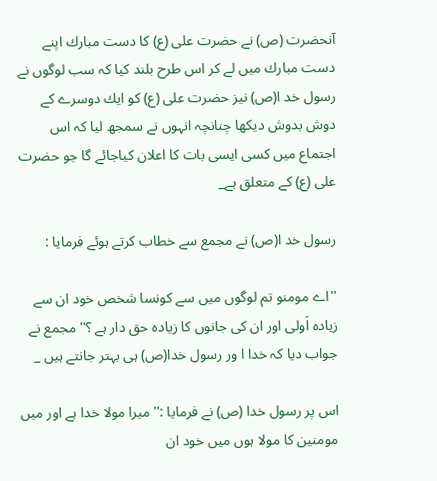آنحضرت (ص) نے حضرت على (ع) كا دست مبارك اپنے دست مبارك ميں لے كر اس طرح بلند كيا كہ سب لوگوں نے رسول خد ا(ص) نيز حضرت على (ع) كو ايك دوسرے كے دوش بدوش ديكھا چنانچہ انہوں نے سمجھ ليا كہ اس اجتماع ميں كسى ايسى بات كا اعلان كياجائے گا جو حضرت على (ع) كے متعلق ہے_

رسول خد ا(ص) نے مجمع سے خطاب كرتے ہوئے فرمايا :

''اے مومنو تم لوگوں ميں سے كونسا شخص خود ان سے زيادہ اَولى اور ان كى جانوں كا زيادہ حق دار ہے ؟'' مجمع نے جواب ديا كہ خدا ا ور رسول خدا(ص) ہى بہتر جانتے ہيں _

اس پر رسول خدا (ص) نے فرمايا :'' ميرا مولا خدا ہے اور ميں مومنين كا مولا ہوں ميں خود ان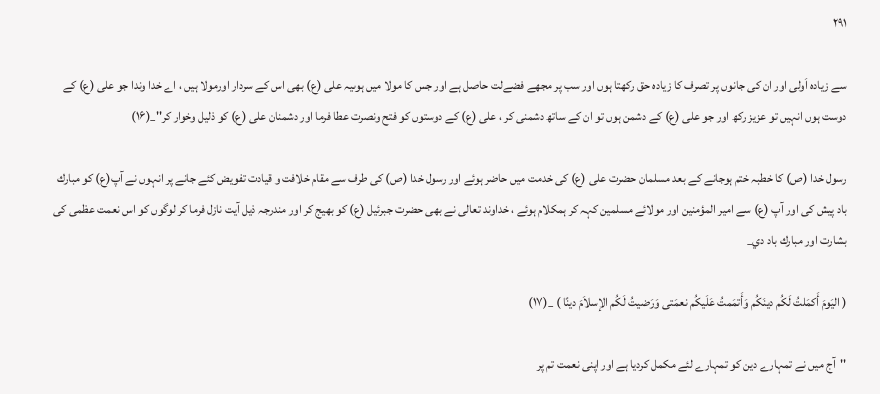۲۹۱

سے زيادہ اَولى اور ان كى جانوں پر تصرف كا زيادہ حق ركھتا ہوں اور سب پر مجھے فضےلت حاصل ہے اور جس كا مولا ميں ہوںيہ على (ع) بھى اس كے سردار اورمولا ہيں ، اے خدا وندا جو على (ع) كے دوست ہوں انہيں تو عزيز ركھ اور جو على (ع) كے دشمن ہوں تو ان كے ساتھ دشمنى كر ، على (ع) كے دوستوں كو فتح ونصرت عطا فرما اور دشمنان على (ع) كو ذليل وخوار كر''_(۱۶)

رسول خدا (ص) كا خطبہ ختم ہوجانے كے بعد مسلمان حضرت على (ع) كى خدمت ميں حاضر ہوئے اور رسول خدا (ص) كى طرف سے مقام خلافت و قيادت تفويض كئے جانے پر انہوں نے آپ(ع) كو مبارك باد پيش كى اور آپ (ع) سے امير المؤمنين اور مولائے مسلمين كہہ كر ہمكلام ہوئے ، خداوند تعالى نے بھى حضرت جبرئيل (ع) كو بھيج كر اور مندرجہ ذيل آيت نازل فرما كر لوگوں كو اس نعمت عظمى كى بشارت اور مبارك باد دي_

( اليَومَ أَكمَلتُ لَكُم دينَكُم وَأَتمَمتُ عَلَيكُم نعمَتى وَرَضيتُ لَكُم الإسلاَمَ دينًا ) _(۱۷)

''آج ميں نے تمہارے دين كو تمہارے لئے مكمل كرديا ہے اور اپنى نعمت تم پر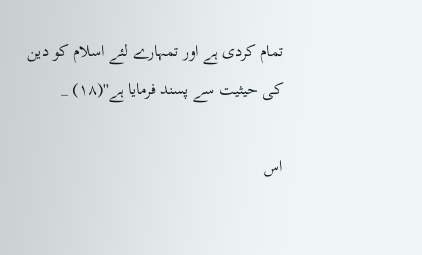تمام كردى ہے اور تمہارے لئے اسلام كو دين كى حيثيت سے پسند فرمايا ہے''(۱۸) _

اس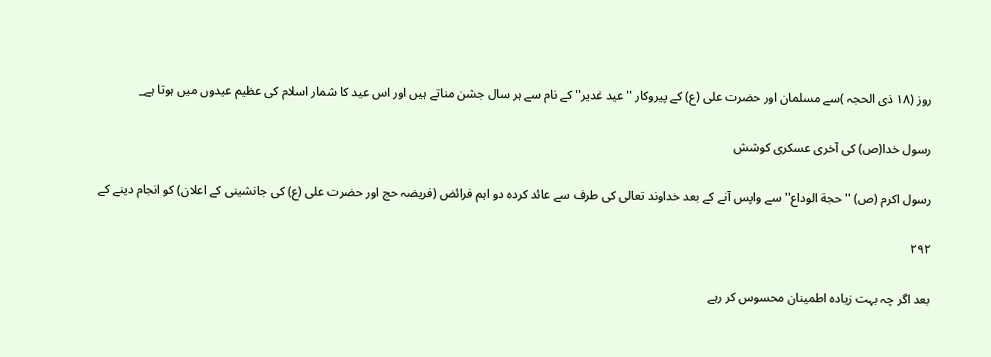روز (۱۸ ذى الحجہ )سے مسلمان اور حضرت على (ع) كے پيروكار ''عيد غدير'' كے نام سے ہر سال جشن مناتے ہيں اور اس عيد كا شمار اسلام كى عظیم عيدوں ميں ہوتا ہے_

رسول خدا(ص) كى آخرى عسكرى كوشش

رسول اكرم (ص) ''حجة الوداع'' سے واپس آنے كے بعد خداوند تعالى كى طرف سے عائد كردہ دو اہم فرائض (فريضہ حج اور حضرت على (ع) كى جانشينى كے اعلان) كو انجام دينے كے

۲۹۲

بعد اگر چہ بہت زيادہ اطمينان محسوس كر رہے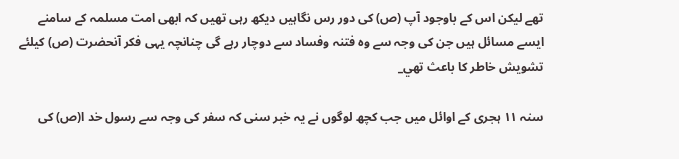تھے ليكن اس كے باوجود آپ (ص) كى دور رس نگاہيں ديكھ رہى تھيں كہ ابھى امت مسلمہ كے سامنے ايسے مسائل ہيں جن كى وجہ سے وہ فتنہ وفساد سے دوچار رہے گى چنانچہ يہى فكر آنحضرت (ص) كيلئے تشويش خاطر كا باعث تھي_

سنہ ۱۱ ہجرى كے اوائل ميں جب كچھ لوگوں نے يہ خبر سنى كہ سفر كى وجہ سے رسول خد ا(ص) كى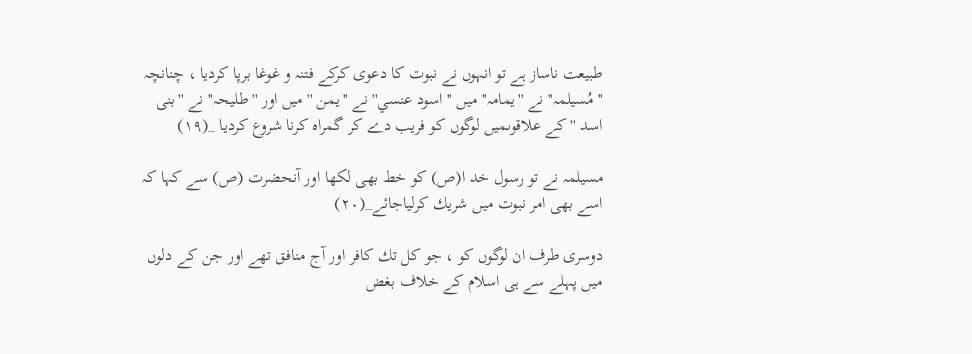طبيعت ناساز ہے تو انہوں نے نبوت كا دعوى كركے فتنہ و غوغا برپا كرديا ، چنانچہ ''مُسيلمہ'' نے ''يمامہ'' ميں ''اسود عنسي'' نے ''يمن ''ميں اور ''طليحہ'' نے ''بنى اسد '' كے علاقوںميں لوگوں كو فريب دے كر گمراہ كرنا شروع كرديا _(۱۹)

مسيلمہ نے تو رسول خد ا(ص) كو خط بھى لكھا اور آنحضرت (ص) سے كہا كہ اسے بھى امر نبوت ميں شريك كرلياجائے_(۲۰)

دوسرى طرف ان لوگوں كو ، جو كل تك كافر اور آج منافق تھے اور جن كے دلوں ميں پہلے سے ہى اسلام كے خلاف بغض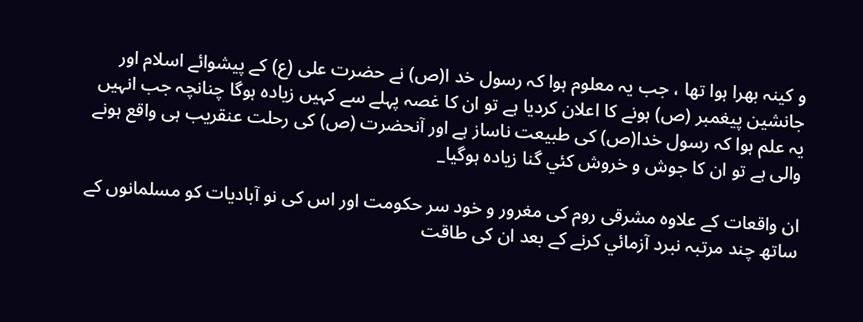و كينہ بھرا ہوا تھا ، جب يہ معلوم ہوا كہ رسول خد ا(ص) نے حضرت على (ع) كے پيشوائے اسلام اور جانشين پيغمبر (ص) ہونے كا اعلان كرديا ہے تو ان كا غصہ پہلے سے كہيں زيادہ ہوگا چنانچہ جب انہيں يہ علم ہوا كہ رسول خدا(ص) كى طبيعت ناساز ہے اور آنحضرت (ص) كى رحلت عنقريب ہى واقع ہونے والى ہے تو ان كا جوش و خروش كئي گنا زيادہ ہوگيا_

ان واقعات كے علاوہ مشرقى روم كى مغرور و خود سر حكومت اور اس كى نو آباديات كو مسلمانوں كے ساتھ چند مرتبہ نبرد آزمائي كرنے كے بعد ان كى طاقت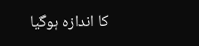كا اندازہ ہوگيا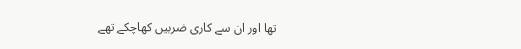تھا اور ان سے كارى ضربيں كھاچكے تھے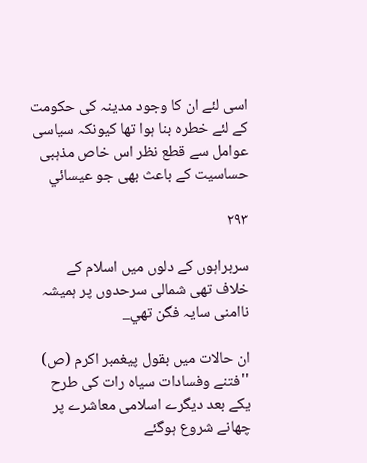اسى لئے ان كا وجود مدينہ كى حكومت كے لئے خطرہ بنا ہوا تھا كيونكہ سياسى عوامل سے قطع نظر اس خاص مذہبى حساسيت كے باعث بھى جو عيسائي

۲۹۳

سربراہوں كے دلوں ميں اسلام كے خلاف تھى شمالى سرحدوں پر ہميشہ ناامنى سايہ فگن تھي_

ان حالات ميں بقول پيغمبر اكرم (ص) ''فتنے وفسادات سياہ رات كى طرح يكے بعد ديگرے اسلامى معاشرے پر چھانے شروع ہوگئے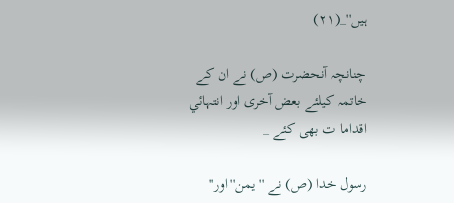ہيں''_(۲۱)

چنانچہ آنحضرت (ص) نے ان كے خاتمہ كيلئے بعض آخرى اور انتہائي اقداما ت بھى كئے _

رسول خدا (ص) نے ''يمن''اور''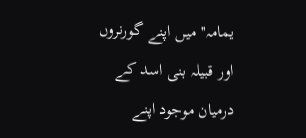يمامہ'' ميں اپنے گورنروں اور قبيلہ بنى اسد كے درميان موجود اپنے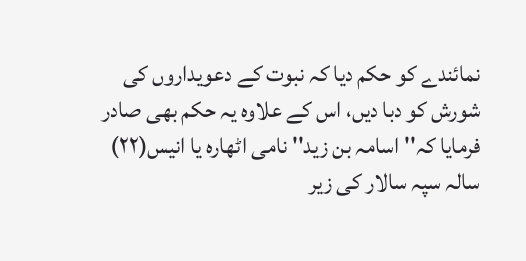نمائندے كو حكم ديا كہ نبوت كے دعويداروں كى شورش كو دبا دیں، اس كے علاوہ يہ حكم بھى صادر فرمايا كہ''اسامہ بن زيد'' نامى اٹھارہ يا انيس(۲۲) سالہ سپہ سالار كى زير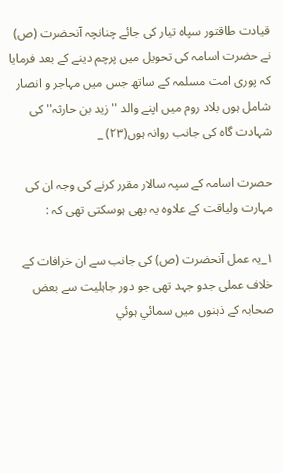قيادت طاقتور سپاہ تيار كى جائے چنانچہ آنحضرت (ص) نے حضرت اسامہ كى تحويل ميں پرچم دينے كے بعد فرمايا كہ پورى امت مسلمہ كے ساتھ جس ميں مہاجر و انصار شامل ہوں بلاد روم ميں اپنے والد ''زيد بن حارثہ'' كى شہادت گاہ كى جانب روانہ ہوں(۲۳) _

حصرت اسامہ كے سپہ سالار مقرر كرنے كى وجہ ان كى مہارت ولياقت كے علاوہ يہ بھى ہوسكتى تھى كہ :

۱_يہ عمل آنحضرت (ص) كى جانب سے ان خرافات كے خلاف عملى جدو جہد تھى جو دور جاہليت سے بعض صحابہ كے ذہنوں ميں سمائي ہوئي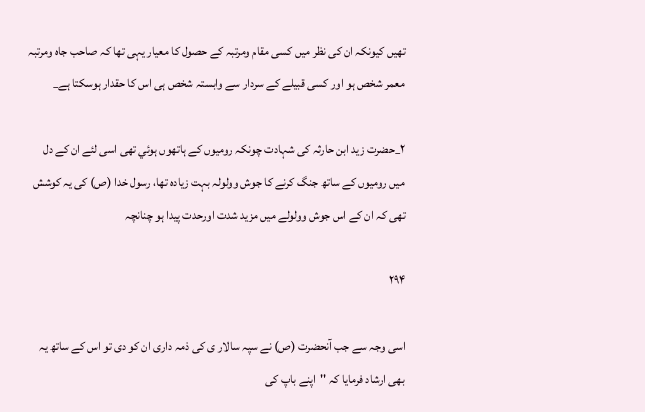تھيں كيونكہ ان كى نظر ميں كسى مقام ومرتبہ كے حصول كا معيار يہى تھا كہ صاحب جاہ ومرتبہ معمر شخص ہو اور كسى قبيلے كے سردار سے وابستہ شخص ہى اس كا حقدار ہوسكتا ہے_

۲_حضرت زيد ابن حارثہ كى شہادت چونكہ روميوں كے ہاتھوں ہوئي تھى اسى لئے ان كے دل ميں روميوں كے ساتھ جنگ كرنے كا جوش وولولہ بہت زيادہ تھا، رسول خدا (ص) كى يہ كوشش تھى كہ ان كے اس جوش وولولے ميں مزيد شدت اورحدت پيدا ہو چنانچہ

۲۹۴

اسى وجہ سے جب آنحضرت (ص) نے سپہ سالار ى كى ذمہ دارى ان كو دى تو اس كے ساتھ يہ بھى ارشاد فرمايا كہ ''اپنے باپ كى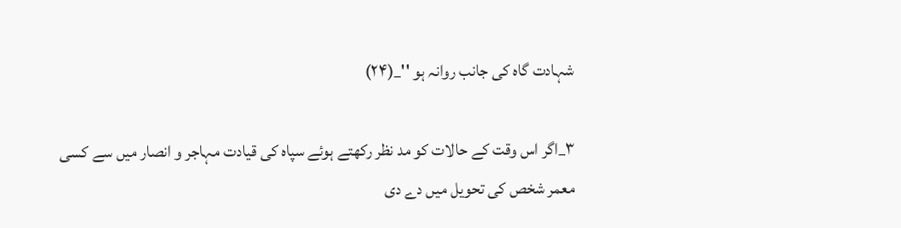شہادت گاہ كى جانب روانہ ہو ''_(۲۴)

۳_اگر اس وقت كے حالات كو مد نظر ركھتے ہوئے سپاہ كى قيادت مہاجر و انصار ميں سے كسى معمر شخص كى تحويل ميں دے دى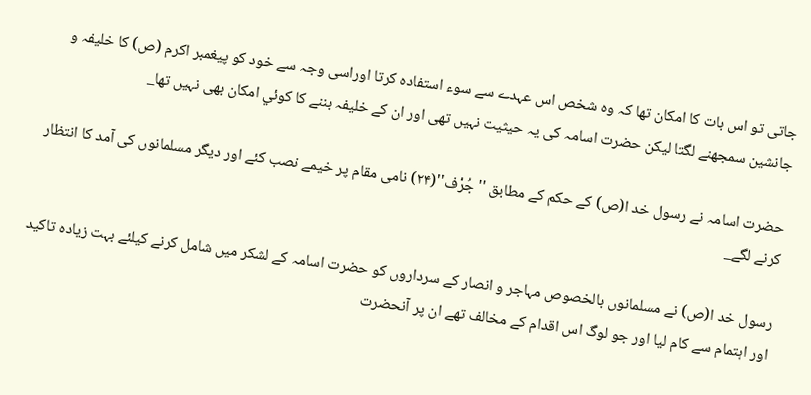جاتى تو اس بات كا امكان تھا كہ وہ شخص اس عہدے سے سوء استفادہ كرتا اوراسى وجہ سے خود كو پيغمبر اكرم (ص) كا خليفہ و جانشين سمجھنے لگتا ليكن حضرت اسامہ كى يہ حيثيت نہيں تھى اور ان كے خليفہ بننے كا كوئي امكان بھى نہيں تھا_

حضرت اسامہ نے رسول خد ا(ص) كے حكم كے مطابق ''جُرْف''(۲۴) نامى مقام پر خيمے نصب كئے اور ديگر مسلمانوں كى آمد كا انتظار كرنے لگے_

رسول خد ا(ص) نے مسلمانوں بالخصوص مہاجر و انصار كے سرداروں كو حضرت اسامہ كے لشكر ميں شامل كرنے كيلئے بہت زيادہ تاكيد اور اہتمام سے كام ليا اور جو لوگ اس اقدام كے مخالف تھے ان پر آنحضرت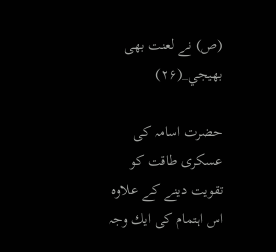(ص) نے لعنت بھى بھيجي_(۲۶)

حضرت اسامہ كى عسكرى طاقت كو تقويت دينے كے علاوہ اس اہتمام كى ايك وجہ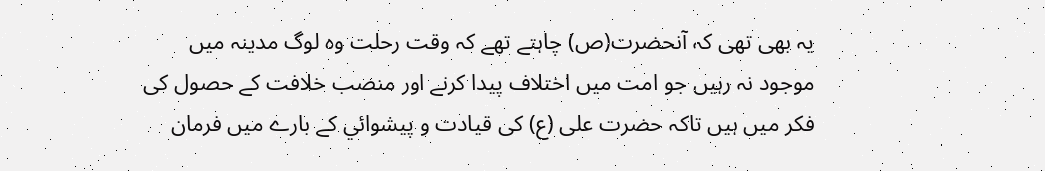يہ بھى تھى كہ آنحضرت(ص) چاہتے تھے كہ وقت رحلت وہ لوگ مدينہ ميں موجود نہ رہيں جو امت ميں اختلاف پيدا كرنے اور منصب خلافت كے حصول كى فكر ميں ہيں تاكہ حضرت على (ع) كى قيادت و پيشوائي كے بارے ميں فرمان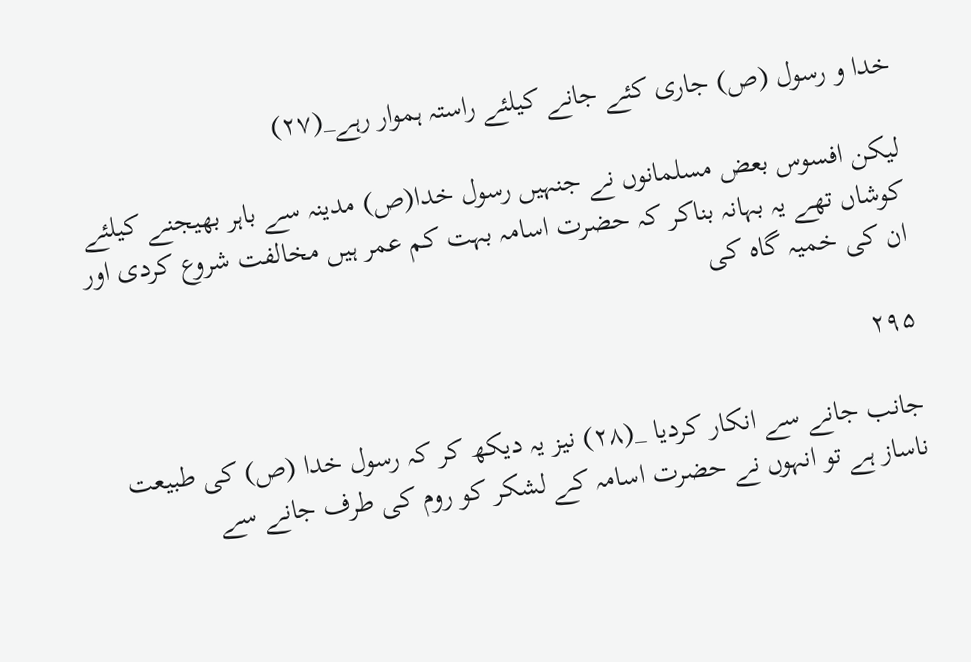خدا و رسول (ص) جارى كئے جانے كيلئے راستہ ہموار رہے_(۲۷)

ليكن افسوس بعض مسلمانوں نے جنہيں رسول خدا(ص) مدينہ سے باہر بھيجنے كيلئے كوشاں تھے يہ بہانہ بناكر كہ حضرت اسامہ بہت كم عمر ہيں مخالفت شروع كردى اور ان كى خميہ گاہ كى

۲۹۵

جانب جانے سے انكار كرديا _(۲۸) نيز يہ ديكھ كر كہ رسول خدا (ص) كى طبيعت ناساز ہے تو انہوں نے حضرت اسامہ كے لشكر كو روم كى طرف جانے سے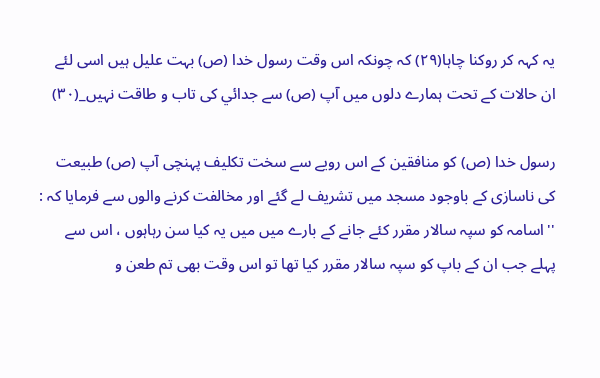يہ كہہ كر روكنا چاہا(۲۹) كہ چونكہ اس وقت رسول خدا (ص) بہت عليل ہيں اسى لئے ان حالات كے تحت ہمارے دلوں ميں آپ (ص) سے جدائي كى تاب و طاقت نہيں_(۳۰)

رسول خدا (ص) كو منافقين كے اس رويے سے سخت تكليف پہنچى آپ (ص) طبيعت كى ناسازى كے باوجود مسجد ميں تشريف لے گئے اور مخالفت كرنے والوں سے فرمايا كہ : ''اسامہ كو سپہ سالار مقرر كئے جانے كے بارے ميں ميں يہ كيا سن رہاہوں ، اس سے پہلے جب ان كے باپ كو سپہ سالار مقرر كيا تھا تو اس وقت بھى تم طعن و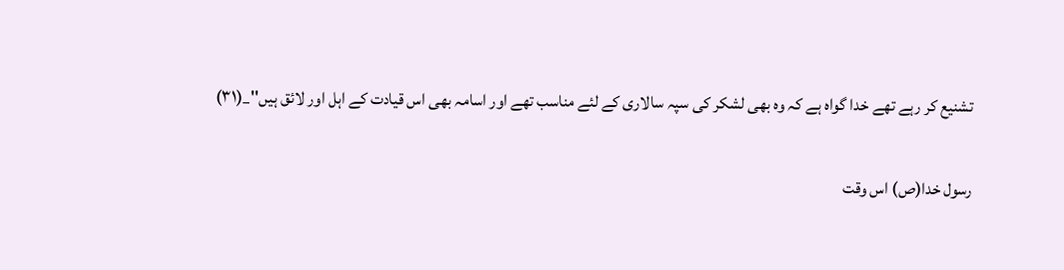تشنيع كر رہے تھے خدا گواہ ہے كہ وہ بھى لشكر كى سپہ سالارى كے لئے مناسب تھے اور اسامہ بھى اس قيادت كے اہل اور لائق ہيں''_(۳۱)

رسول خدا(ص) اس وقت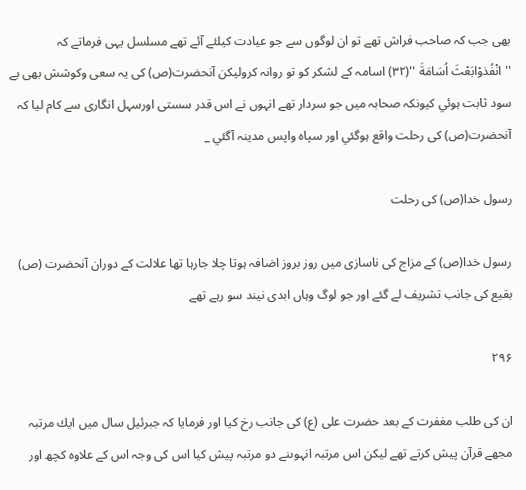بھى جب كہ صاحب فراش تھے تو ان لوگوں سے جو عيادت كيلئے آئے تھے مسلسل يہى فرماتے كہ ''انْفُذوْابَعْثَ اُسَامَةَ ''(۳۲) اسامہ كے لشكر كو تو روانہ كروليكن آنحضرت(ص) كى يہ سعى وكوشش بھى بے سود ثابت ہوئي كيونكہ صحابہ ميں جو سردار تھے انہوں نے اس قدر سستى اورسہل انگارى سے كام ليا كہ آنحضرت(ص) كى رحلت واقع ہوگئي اور سپاہ واپس مدينہ آگئي _

رسول خدا(ص) كى رحلت

رسول خدا(ص) كے مزاج كى ناسازى ميں روز بروز اضافہ ہوتا چلا جارہا تھا علالت كے دوران آنحضرت (ص) بقيع كى جانب تشريف لے گئے اور جو لوگ وہاں ابدى نيند سو رہے تھے

۲۹۶

ان كى طلب مغفرت كے بعد حضرت على (ع) كى جانب رخ كيا اور فرمايا كہ جبرئيل سال ميں ايك مرتبہ مجھے قرآن پيش كرتے تھے ليكن اس مرتبہ انہوںنے دو مرتبہ پيش كيا اس كى وجہ اس كے علاوہ كچھ اور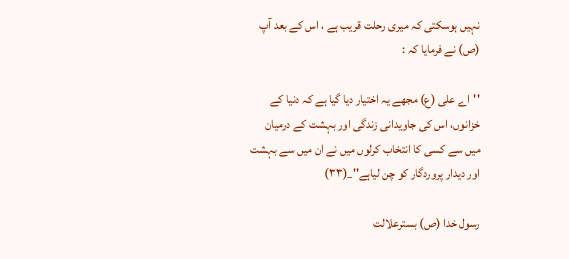نہيں ہوسكتى كہ ميرى رحلت قريب ہے ، اس كے بعد آپ (ص) نے فرمايا كہ :

''اے على (ع) مجھے يہ اختيار ديا گيا ہے كہ دنيا كے خزانوں، اس كى جاويدانى زندگى اور بہشت كے درميان ميں سے كسى كا انتخاب كرلوں ميں نے ان ميں سے بہشت اور ديدار پروردگار كو چن لياہے''_(۳۳)

رسول خدا (ص) بسترعلالت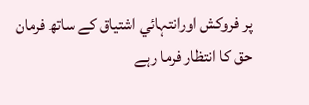پر فروكش اورانتہائي اشتياق كے ساتھ فرمان حق كا انتظار فرما رہے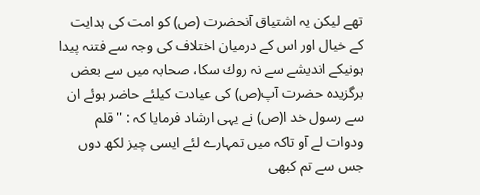تھے ليكن يہ اشتياق آنحضرت (ص) كو امت كى ہدايت كے خيال اور اس كے درميان اختلاف كى وجہ سے فتنہ پيدا ہونیکے انديشے سے نہ روك سكا، صحابہ ميں سے بعض برگزيدہ حضرت آپ(ص) كى عيادت كيلئے حاضر ہوئے ان سے رسول خد ا(ص) نے يہى ارشاد فرمايا كہ : ''قلم ودوات لے آو تاكہ ميں تمہارے لئے ايسى چيز لكھ دوں جس سے تم كبھى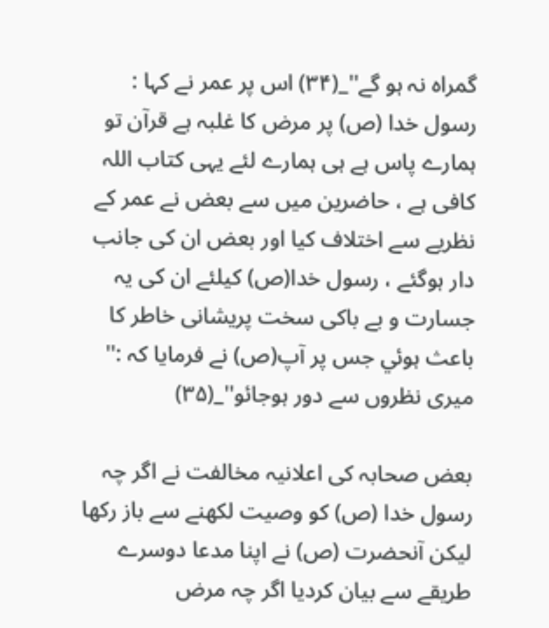گمراہ نہ ہو گے''_(۳۴) اس پر عمر نے كہا : رسول خدا (ص) پر مرض كا غلبہ ہے قرآن تو ہمارے پاس ہے ہى ہمارے لئے يہى كتاب اللہ كافى ہے ، حاضرين ميں سے بعض نے عمر كے نظريے سے اختلاف كيا اور بعض ان كى جانب دار ہوگئے ، رسول خدا(ص) كيلئے ان كى يہ جسارت و بے باكى سخت پريشانى خاطر كا باعث ہوئي جس پر آپ(ص) نے فرمايا كہ :'' ميرى نظروں سے دور ہوجائو''_(۳۵)

بعض صحابہ كى اعلانيہ مخالفت نے اگر چہ رسول خدا (ص) كو وصيت لكھنے سے باز ركھا ليكن آنحضرت (ص) نے اپنا مدعا دوسرے طريقے سے بيان كرديا اگر چہ مرض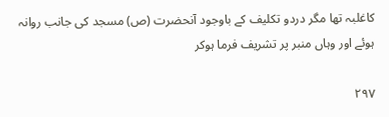كاغلبہ تھا مگر دردو تكليف كے باوجود آنحضرت (ص) مسجد كى جانب روانہ ہوئے اور وہاں منبر پر تشريف فرما ہوكر

۲۹۷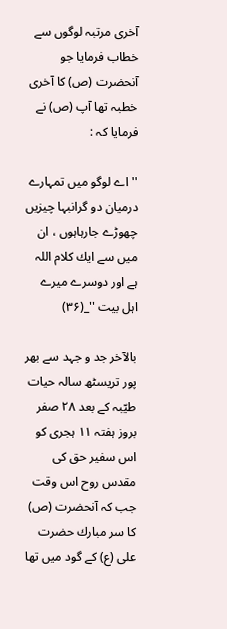آخرى مرتبہ لوگوں سے خطاب فرمايا جو آنحضرت (ص) كا آخرى خطبہ تھا آپ (ص) نے فرمايا كہ :

''اے لوگو ميں تمہارے درميان دو گرانبہا چيزيں چھوڑے جارہاہوں ، ان ميں سے ايك كلام اللہ ہے اور دوسرے ميرے اہل بيت ''_(۳۶)

بالآخر جد و جہد سے بھر پور تريسٹھ سالہ حيات طيّبہ كے بعد ۲۸ صفر بروز ہفتہ ۱۱ ہجرى كو اس سفير حق كى مقدس روح اس وقت جب كہ آنحضرت (ص) كا سر مبارك حضرت على (ع) كے گود ميں تھا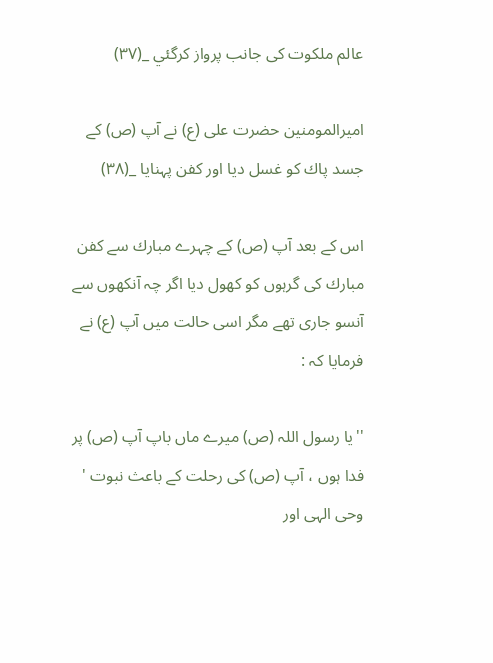عالم ملكوت كى جانب پرواز كرگئي _(۳۷)

اميرالمومنين حضرت على (ع) نے آپ (ص) كے جسد پاك كو غسل ديا اور كفن پہنايا _(۳۸)

اس كے بعد آپ (ص) كے چہرے مبارك سے كفن مبارك كى گرہوں كو كھول ديا اگر چہ آنكھوں سے آنسو جارى تھے مگر اسى حالت ميں آپ (ع) نے فرمايا كہ :

''يا رسول اللہ (ص) ميرے ماں باپ آپ (ص) پر فدا ہوں ، آپ (ص) كى رحلت كے باعث نبوت ' وحى الہى اور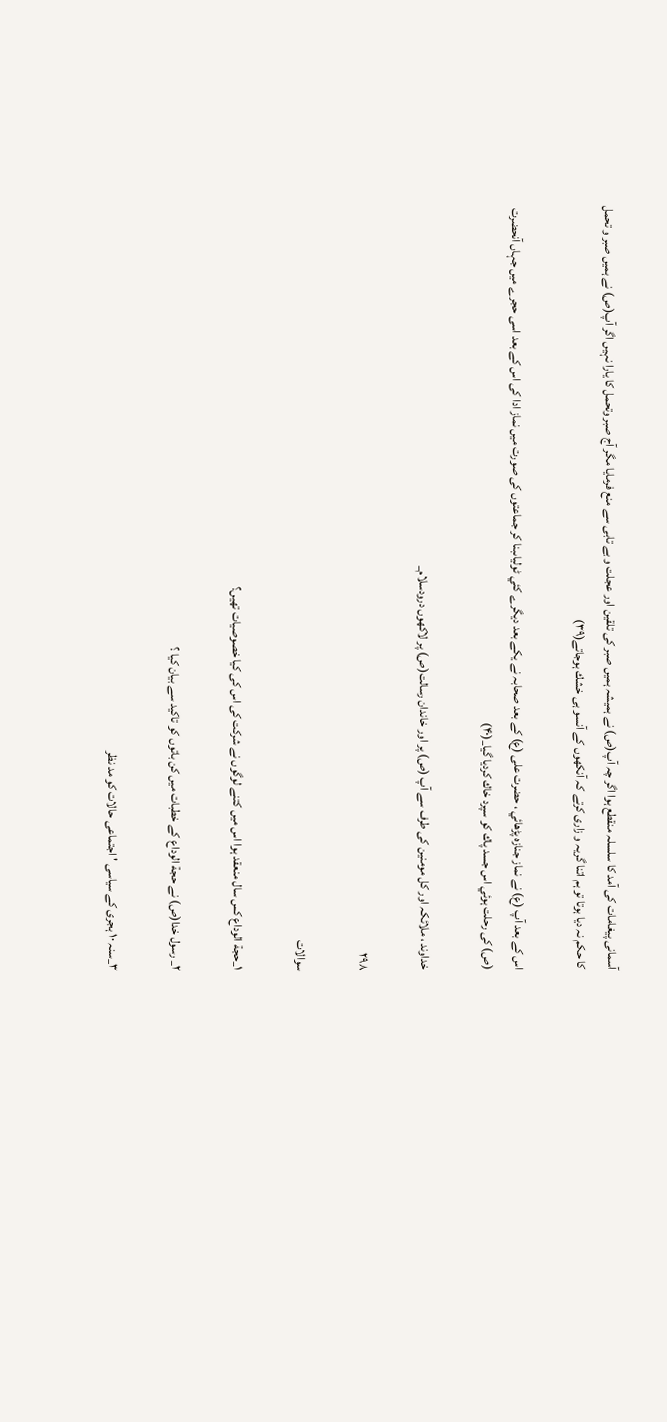آسمانى پيغامات كى آمد كا سلسلہ منقطع ہوا اگر چہ آپ(ص) نے ہميشہ ہميں صبر كى تلقين اور عجلت و بے تابى سے منع فرمايا مگر آج صبر وتحمل كا يارا نہيں اگر آپ(ص) نے ہميں صبر و تحمل كا حكم نہ ديا ہوتا تو ہم اتنا گريہ و زارى كرتے كہ آنكھوں كے آنسو ہى خشك ہوجاتے(۳۹)

اس كے بعد آپ (ع) نے نماز جنازہ پڑھائي ، حضرت على (ع) كے بعد صحابہ نے يكے بعد ديگرے كئي ٹولياںبنا كر جماعتوں كى صورت ميں نماز ادا كى اس كے بعد اسى حجرے ميں جہاں آنحضرت (ص) كى رحلت ہوئي اس جسد پاك كو سپرد خاك كرديا گيا_(۴۰)

خداوند ، ملائكہ اور كل مومنين كى طرف سے آپ (ص) پر اور خاندان رسالت(ص) پر لاكھوں درودسلام_

۲۹۸

سوالات

۱_حجة الوداع كس سال منعقد ہوا اس ميں كتنے لوگوں نے شركت كى اس كى كيا خصوصيات تھيں؟

۲_ رسول خدا(ص) نے حجة الوداع كے خطبات ميں كن باتوں كو تاكيد سے بيان كيا ؟

۳_سنہ ۱۰ ہجرى كے سياسى ' اجتماعى حالات كو مد نظر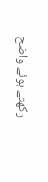ركھتے ہوئے واضح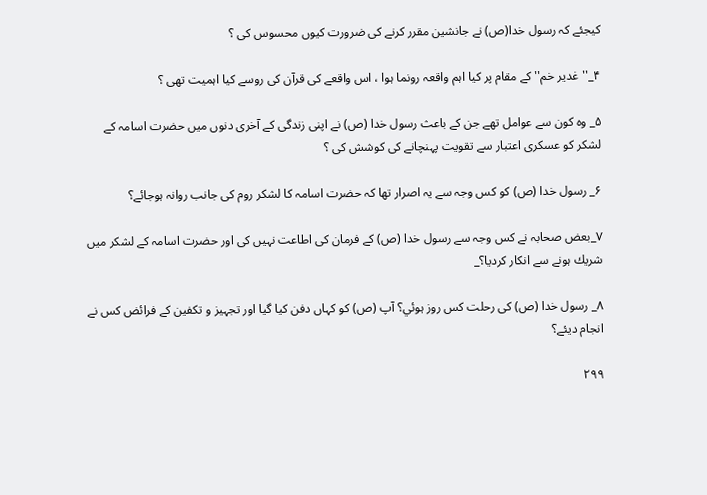كيجئے كہ رسول خدا(ص) نے جانشين مقرر كرنے كى ضرورت كيوں محسوس كى ؟

۴_''غدير خم'' كے مقام پر كيا اہم واقعہ رونما ہوا ، اس واقعے كى قرآن كى روسے كيا اہميت تھى ؟

۵_ وہ كون سے عوامل تھے جن كے باعث رسول خدا (ص) نے اپنى زندگى كے آخرى دنوں ميں حضرت اسامہ كے لشكر كو عسكرى اعتبار سے تقويت پہنچانے كى كوشش كى ؟

۶_ رسول خدا (ص) كو كس وجہ سے يہ اصرار تھا كہ حضرت اسامہ كا لشكر روم كى جانب روانہ ہوجائے؟

۷_بعض صحابہ نے كس وجہ سے رسول خدا (ص) كے فرمان كى اطاعت نہيں كى اور حضرت اسامہ كے لشكر ميں شريك ہونے سے انكار كرديا؟_

۸_ رسول خدا (ص) كى رحلت كس روز ہوئي؟ آپ (ص) كو كہاں دفن كيا گيا اور تجہيز و تكفين كے فرائض كس نے انجام ديئے؟

۲۹۹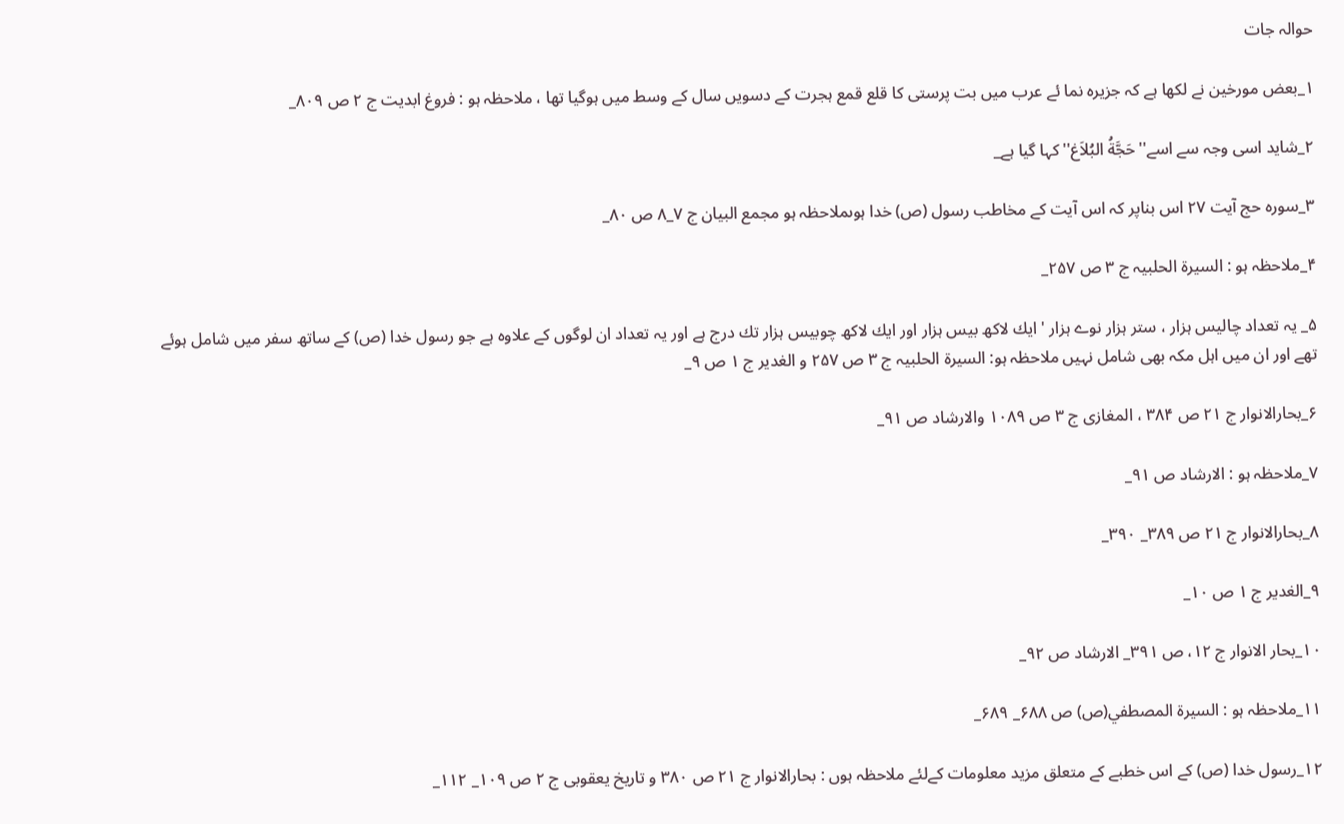حوالہ جات

۱_بعض مورخین نے لكھا ہے كہ جزيرہ نما ئے عرب ميں بت پرستى كا قلع قمع ہجرت كے دسويں سال كے وسط ميں ہوگيا تھا ، ملاحظہ ہو : فروغ ابديت ج ۲ ص ۸۰۹_

۲_شايد اسى وجہ سے اسے''حَجَّةُ البُلاَغ'' كہا گيا ہے_

۳_سورہ حج آيت ۲۷ اس بناپر كہ اس آيت كے مخاطب رسول (ص) خدا ہوںملاحظہ ہو مجمع البيان ج ۷_۸ ص ۸۰_

۴_ملاحظہ ہو : السيرة الحلبيہ ج ۳ ص ۲۵۷_

۵_ يہ تعداد چاليس ہزار ، ستر ہزار نوے ہزار ' ايك لاكھ بيس ہزار اور ايك لاكھ چوبيس ہزار تك درج ہے اور يہ تعداد ان لوگوں كے علاوہ ہے جو رسول خدا (ص) كے ساتھ سفر ميں شامل ہوئے تھے اور ان ميں اہل مكہ بھى شامل نہيں ملاحظہ ہو: السيرة الحلبيہ ج ۳ ص ۲۵۷ و الغدير ج ۱ ص ۹_

۶_بحارالانوار ج ۲۱ ص ۳۸۴ ، المغازى ج ۳ ص ۱۰۸۹ والارشاد ص ۹۱_

۷_ملاحظہ ہو : الارشاد ص ۹۱_

۸_بحارالانوار ج ۲۱ ص ۳۸۹_ ۳۹۰_

۹_الغدير ج ۱ ص ۱۰_

۱۰_بحار الانوار ج ۱۲، ص ۳۹۱_ الارشاد ص ۹۲_

۱۱_ملاحظہ ہو : السيرة المصطفي(ص) ص ۶۸۸_ ۶۸۹_

۱۲_رسول خدا (ص) كے اس خطبے كے متعلق مزيد معلومات كےلئے ملاحظہ ہوں : بحارالانوار ج ۲۱ ص ۳۸۰ و تاريخ يعقوبى ج ۲ ص ۱۰۹_ ۱۱۲_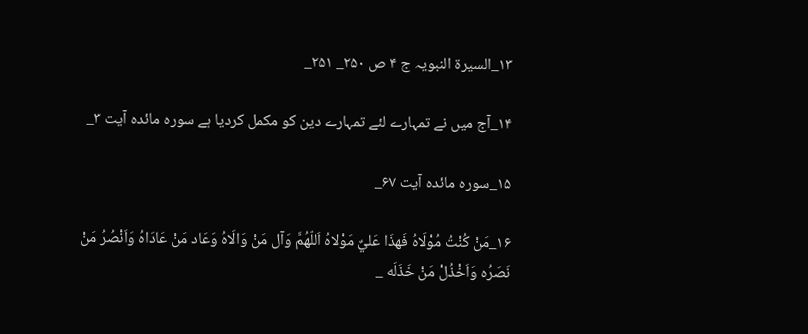۱۳_السيرة النبويہ ج ۴ ص ۲۵۰_ ۲۵۱_

۱۴_آج ميں نے تمہارے لئے تمہارے دين كو مكمل كرديا ہے سورہ مائدہ آيت ۳_

۱۵_سورہ مائدہ آيت ۶۷_

۱۶_مَنْ كُنْتُ مُوْلَاهُ فَهذَا عَليٌ مَوْلاهُ اَللّهُمَّ وَآل مَنْ وَالَاهُ وَعَاد مَنْ عَادَاهُ وَاَنْصُرُ مَنْ نَصَرُه وَاَخْذُلْ مَنْ خَذَلَه _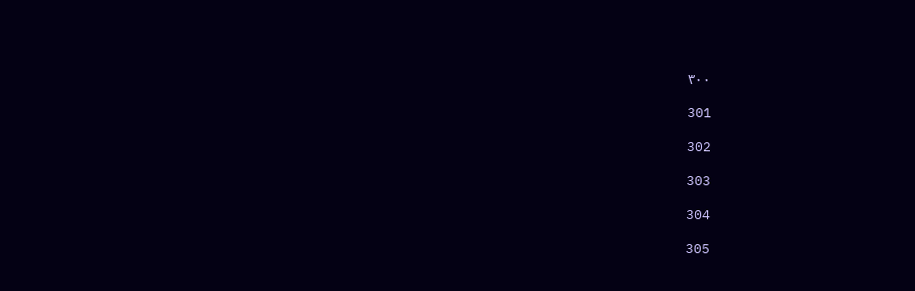۳۰۰

301

302

303

304

305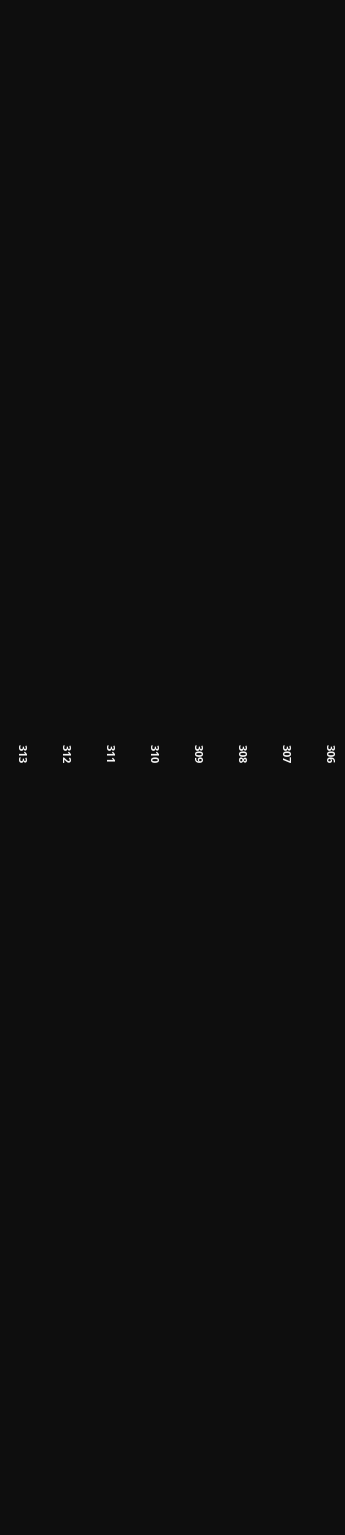306

307

308

309

310

311

312

313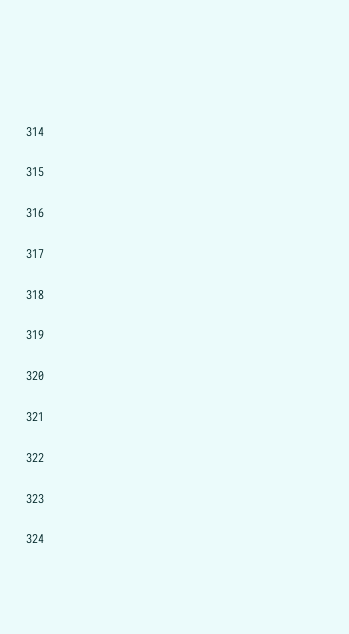314

315

316

317

318

319

320

321

322

323

324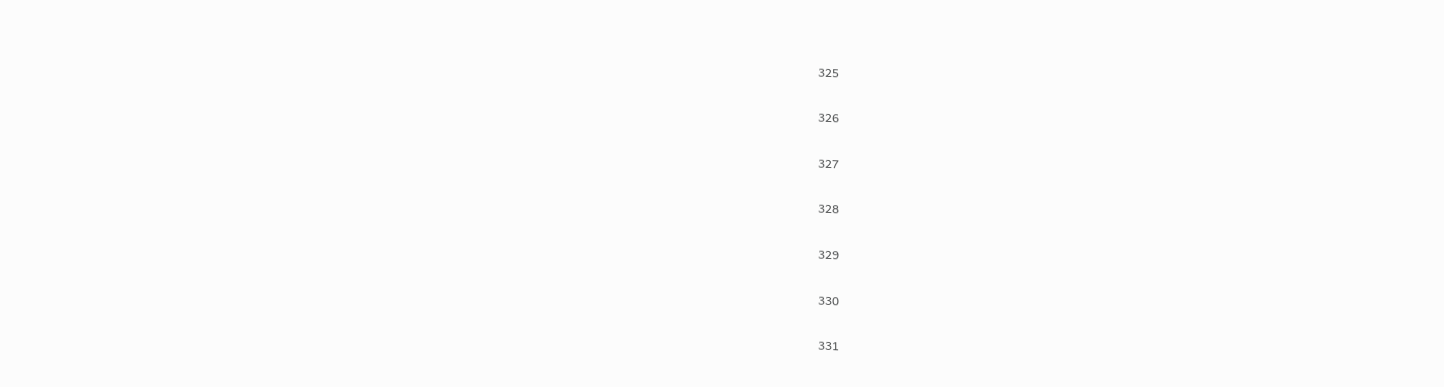325

326

327

328

329

330

331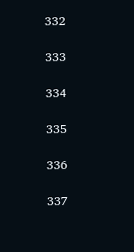332

333

334

335

336

337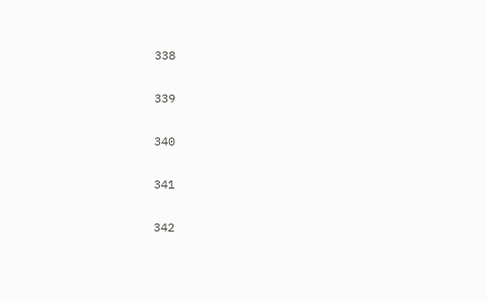338

339

340

341

342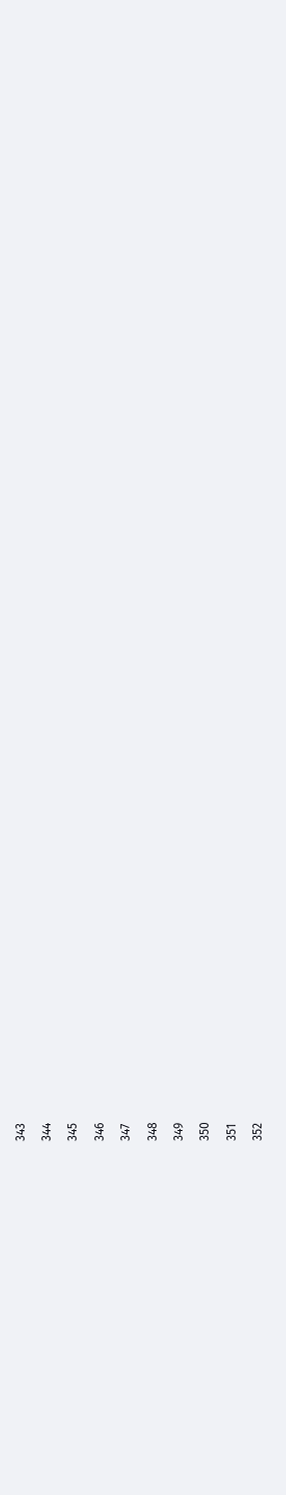343

344

345

346

347

348

349

350

351

352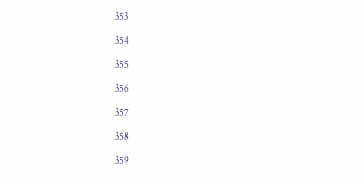353

354

355

356

357

358

359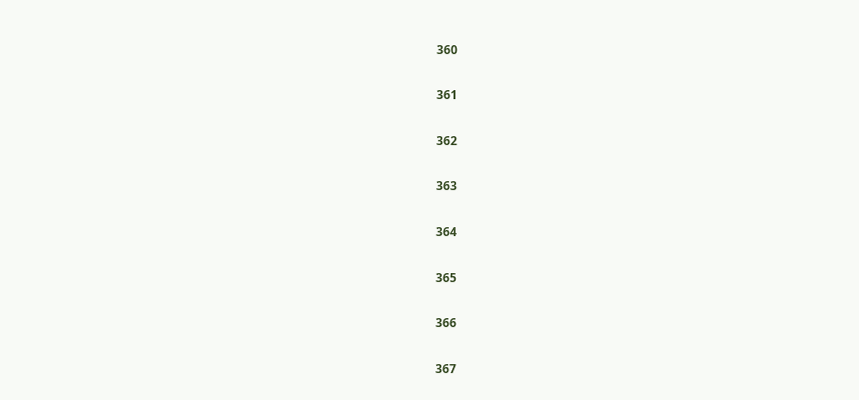360

361

362

363

364

365

366

367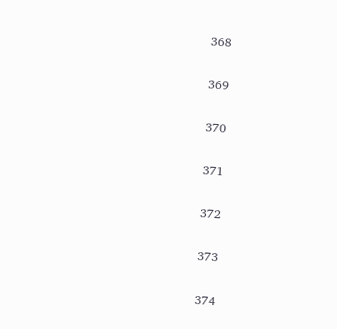368

369

370

371

372

373

374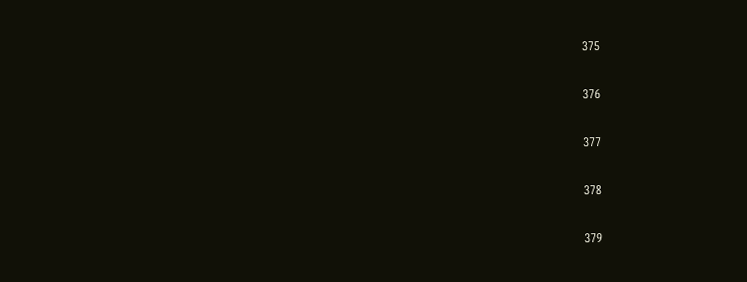375

376

377

378

379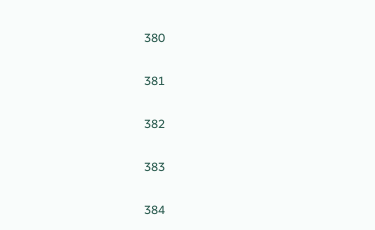380

381

382

383

384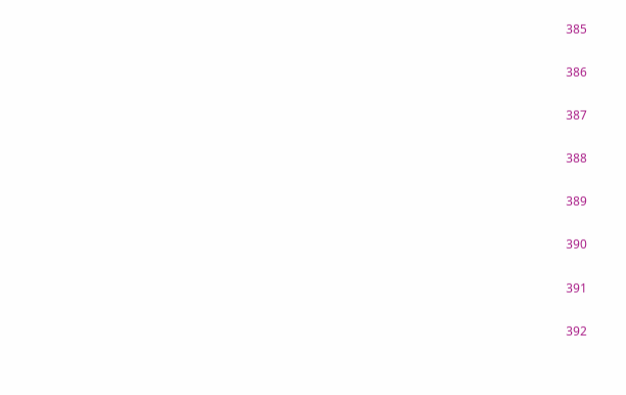385

386

387

388

389

390

391

392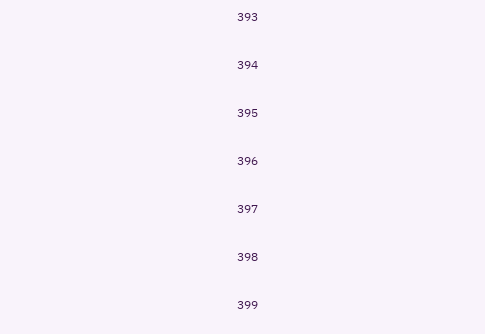393

394

395

396

397

398

399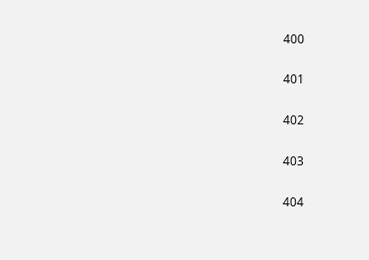400

401

402

403

404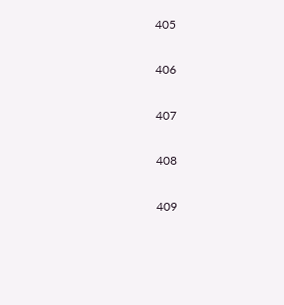405

406

407

408

409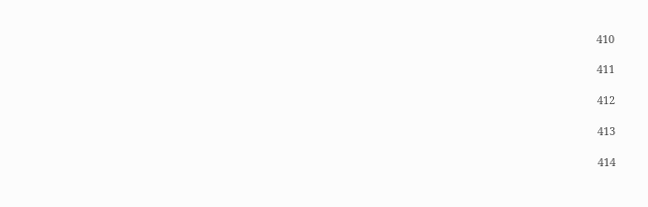410

411

412

413

414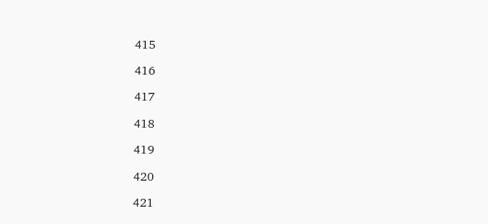415

416

417

418

419

420

421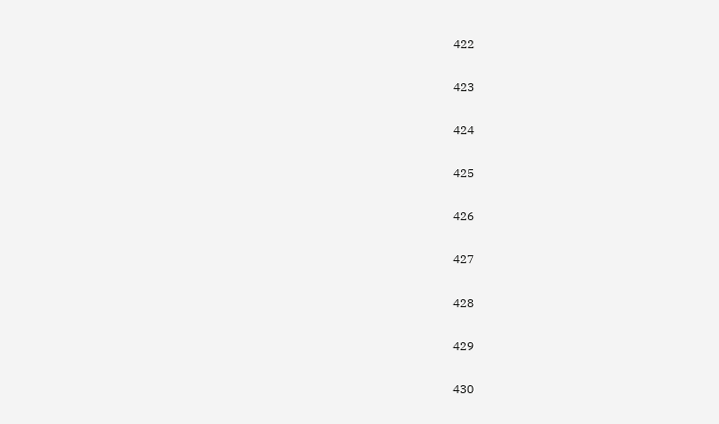422

423

424

425

426

427

428

429

430